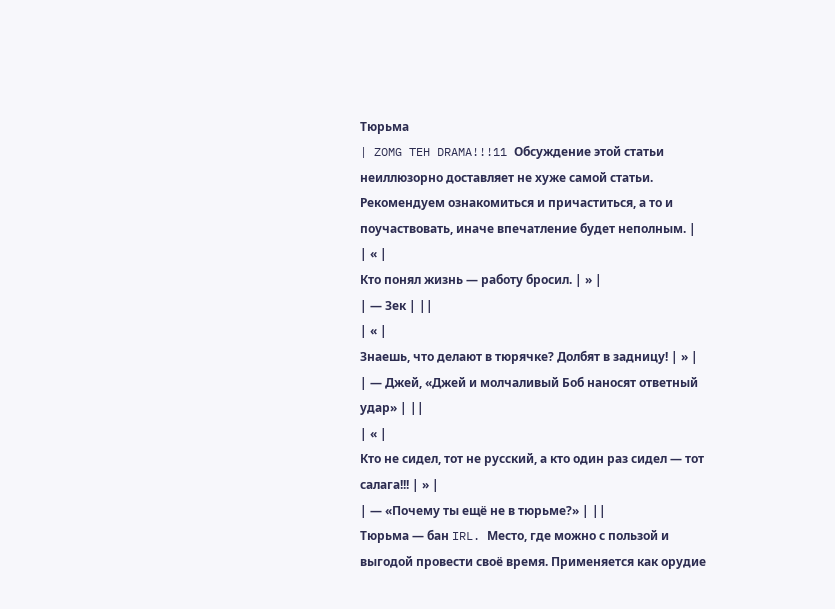Тюрьма
| ZOMG TEH DRAMA!!!11 Обсуждение этой статьи неиллюзорно доставляет не хуже самой статьи. Рекомендуем ознакомиться и причаститься, а то и поучаствовать, иначе впечатление будет неполным. |
| « |
Кто понял жизнь — работу бросил. | » |
| — Зек | ||
| « |
Знаешь, что делают в тюрячке? Долбят в задницу! | » |
| — Джей, «Джей и молчаливый Боб наносят ответный удар» | ||
| « |
Кто не сидел, тот не русский, а кто один раз сидел — тот салага!!! | » |
| — «Почему ты ещё не в тюрьме?» | ||
Тюрьма — бан IRL. Место, где можно с пользой и выгодой провести своё время. Применяется как орудие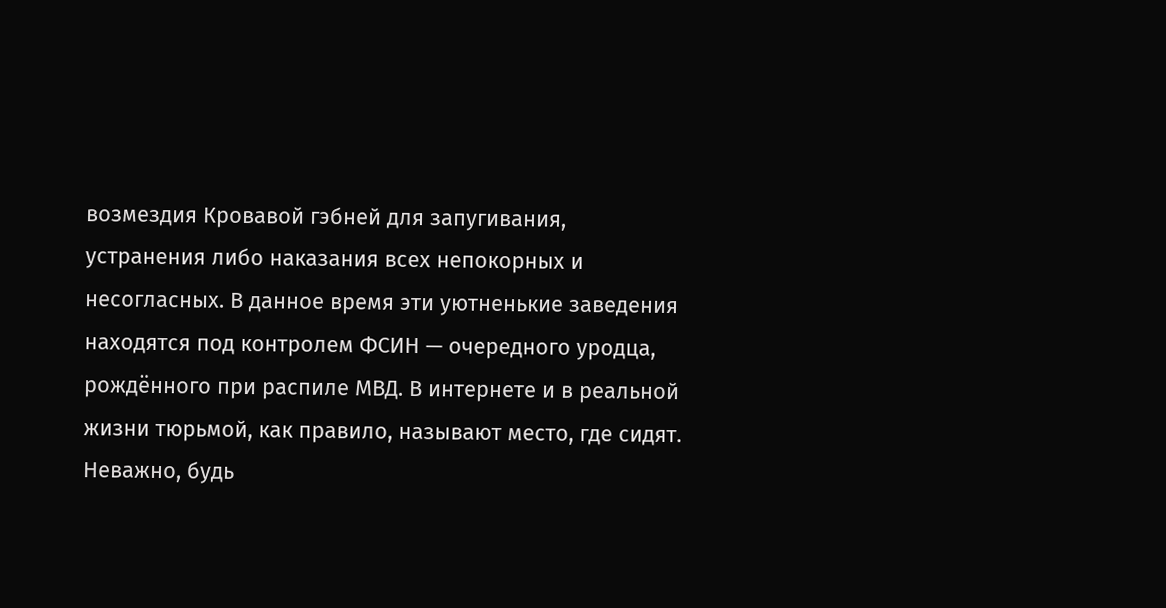возмездия Кровавой гэбней для запугивания, устранения либо наказания всех непокорных и несогласных. В данное время эти уютненькие заведения находятся под контролем ФСИН — очередного уродца, рождённого при распиле МВД. В интернете и в реальной жизни тюрьмой, как правило, называют место, где сидят. Неважно, будь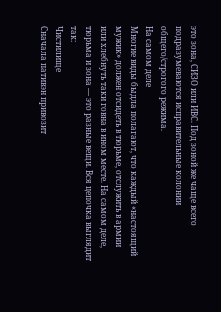это зона, СИЗО или ИВС. Под зоной же чаще всего подразумеваются исправительные колонии общего/строгого режима.
На самом деле
Многие виды быдла полагают, что каждый «настоящий мужик» должен отсидеть в тюрьме, отслужить в армии или хлебнуть таки говна в ином месте. На самом деле, тюрьма и зона — это разные вещи. Вся цепочка выглядит так:
Чистилище
Сначала пативэн привозит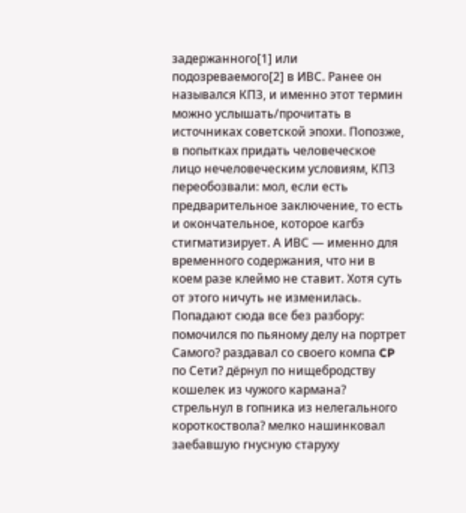задержанного[1] или подозреваемого[2] в ИВС. Ранее он назывался КПЗ, и именно этот термин можно услышать/прочитать в источниках советской эпохи. Попозже, в попытках придать человеческое лицо нечеловеческим условиям, КПЗ переобозвали: мол, если есть предварительное заключение, то есть и окончательное, которое кагбэ стигматизирует. А ИВС — именно для временного содержания, что ни в коем разе клеймо не ставит. Хотя суть от этого ничуть не изменилась.
Попадают сюда все без разбору: помочился по пьяному делу на портрет Самого? раздавал со своего компа CP по Сети? дёрнул по нищебродству кошелек из чужого кармана? стрельнул в гопника из нелегального короткоствола? мелко нашинковал заебавшую гнусную старуху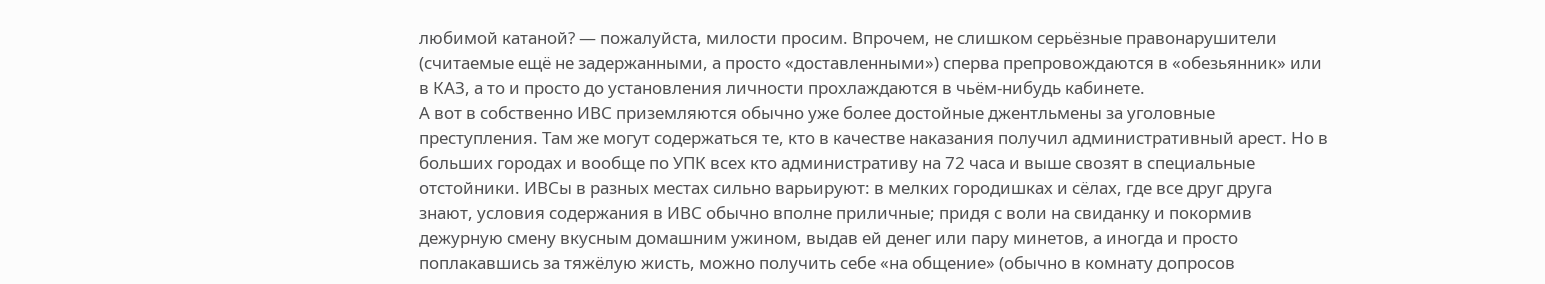любимой катаной? — пожалуйста, милости просим. Впрочем, не слишком серьёзные правонарушители (считаемые ещё не задержанными, а просто «доставленными») сперва препровождаются в «обезьянник» или в КАЗ, а то и просто до установления личности прохлаждаются в чьём-нибудь кабинете.
А вот в собственно ИВС приземляются обычно уже более достойные джентльмены за уголовные преступления. Там же могут содержаться те, кто в качестве наказания получил административный арест. Но в больших городах и вообще по УПК всех кто административу на 72 часа и выше свозят в специальные отстойники. ИВСы в разных местах сильно варьируют: в мелких городишках и сёлах, где все друг друга знают, условия содержания в ИВС обычно вполне приличные; придя с воли на свиданку и покормив дежурную смену вкусным домашним ужином, выдав ей денег или пару минетов, а иногда и просто поплакавшись за тяжёлую жисть, можно получить себе «на общение» (обычно в комнату допросов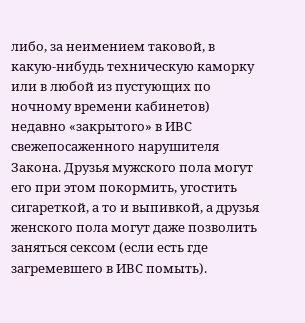либо, за неимением таковой, в какую-нибудь техническую каморку или в любой из пустующих по ночному времени кабинетов) недавно «закрытого» в ИВС свежепосаженного нарушителя Закона. Друзья мужского пола могут его при этом покормить, угостить сигареткой, а то и выпивкой, а друзья женского пола могут даже позволить заняться сексом (если есть где загремевшего в ИВС помыть).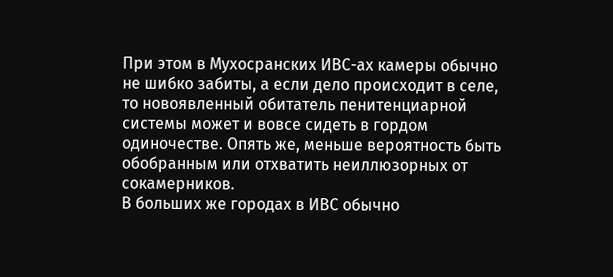При этом в Мухосранских ИВС-ах камеры обычно не шибко забиты, а если дело происходит в селе, то новоявленный обитатель пенитенциарной системы может и вовсе сидеть в гордом одиночестве. Опять же, меньше вероятность быть обобранным или отхватить неиллюзорных от сокамерников.
В больших же городах в ИВС обычно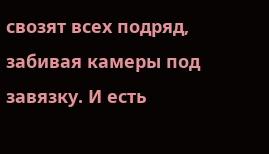свозят всех подряд, забивая камеры под завязку. И есть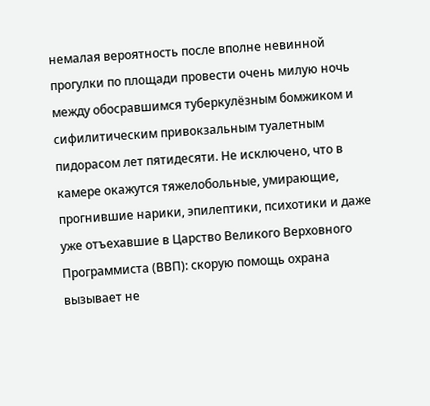немалая вероятность после вполне невинной прогулки по площади провести очень милую ночь между обосравшимся туберкулёзным бомжиком и сифилитическим привокзальным туалетным пидорасом лет пятидесяти. Не исключено, что в камере окажутся тяжелобольные, умирающие, прогнившие нарики, эпилептики, психотики и даже уже отъехавшие в Царство Великого Верховного Программиста (ВВП): скорую помощь охрана вызывает не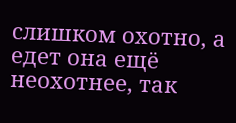слишком охотно, а едет она ещё неохотнее, так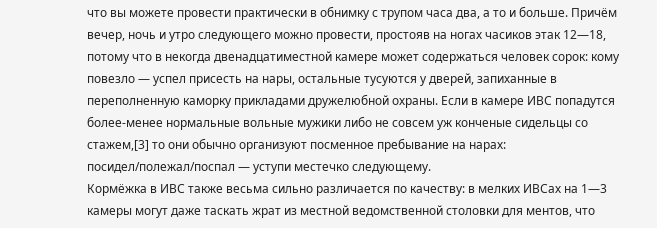что вы можете провести практически в обнимку с трупом часа два, а то и больше. Причём вечер, ночь и утро следующего можно провести, простояв на ногах часиков этак 12—18, потому что в некогда двенадцатиместной камере может содержаться человек сорок: кому повезло — успел присесть на нары, остальные тусуются у дверей, запиханные в переполненную каморку прикладами дружелюбной охраны. Если в камере ИВС попадутся более-менее нормальные вольные мужики либо не совсем уж конченые сидельцы со стажем,[3] то они обычно организуют посменное пребывание на нарах: посидел/полежал/поспал — уступи местечко следующему.
Кормёжка в ИВС также весьма сильно различается по качеству: в мелких ИВСах на 1—3 камеры могут даже таскать жрат из местной ведомственной столовки для ментов, что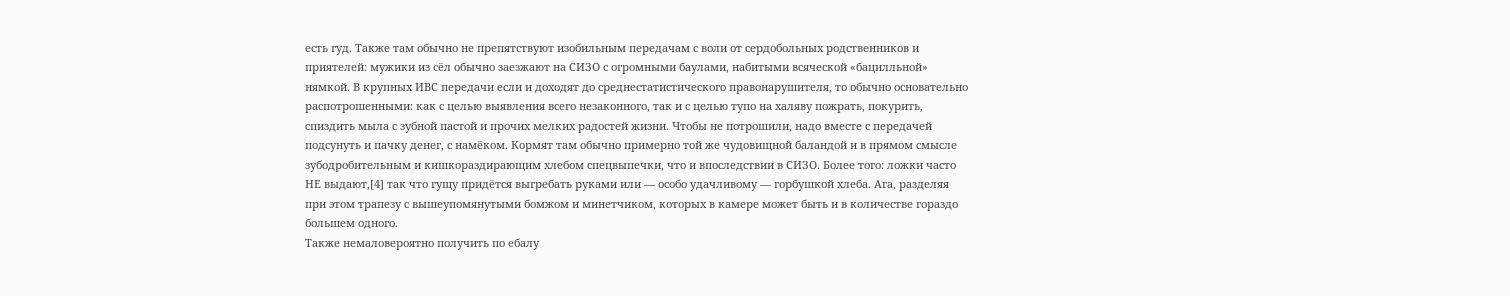есть гуд. Также там обычно не препятствуют изобильным передачам с воли от сердобольных родственников и приятелей: мужики из сёл обычно заезжают на СИЗО с огромными баулами, набитыми всяческой «бацилльной» нямкой. В крупных ИВС передачи если и доходят до среднестатистического правонарушителя, то обычно основательно распотрошенными: как с целью выявления всего незаконного, так и с целью тупо на халяву пожрать, покурить, спиздить мыла с зубной пастой и прочих мелких радостей жизни. Чтобы не потрошили, надо вместе с передачей подсунуть и пачку денег, с намёком. Кормят там обычно примерно той же чудовищной баландой и в прямом смысле зубодробительным и кишкораздирающим хлебом спецвыпечки, что и впоследствии в СИЗО. Более того: ложки часто НЕ выдают,[4] так что гущу придётся выгребать руками или — особо удачливому — горбушкой хлеба. Ага, разделяя при этом трапезу с вышеупомянутыми бомжом и минетчиком, которых в камере может быть и в количестве гораздо большем одного.
Также немаловероятно получить по ебалу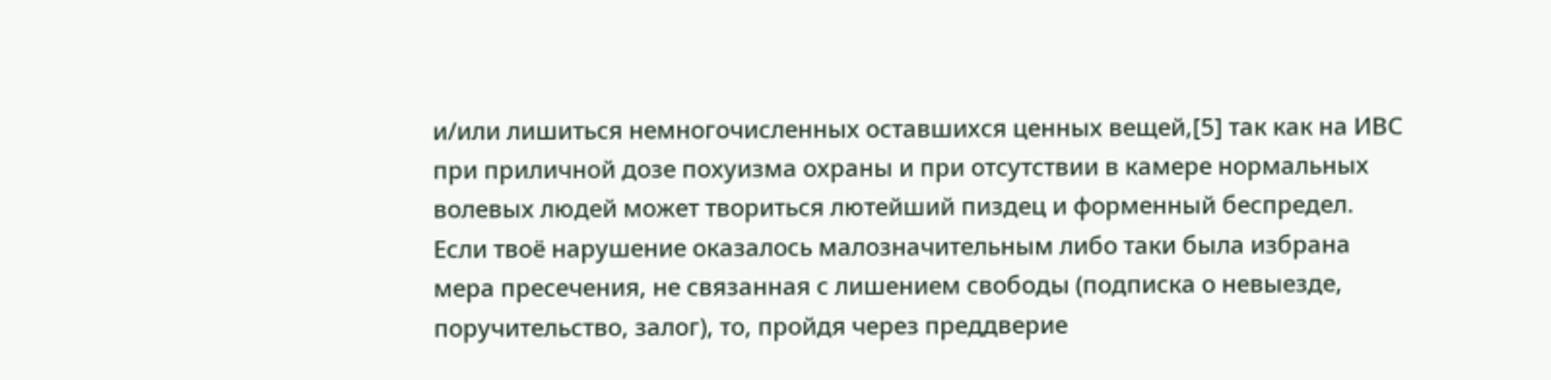и/или лишиться немногочисленных оставшихся ценных вещей,[5] так как на ИВС при приличной дозе похуизма охраны и при отсутствии в камере нормальных волевых людей может твориться лютейший пиздец и форменный беспредел. Если твоё нарушение оказалось малозначительным либо таки была избрана мера пресечения, не связанная с лишением свободы (подписка о невыезде, поручительство, залог), то, пройдя через преддверие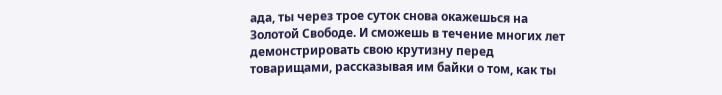ада, ты через трое суток снова окажешься на Золотой Свободе. И сможешь в течение многих лет демонстрировать свою крутизну перед товарищами, рассказывая им байки о том, как ты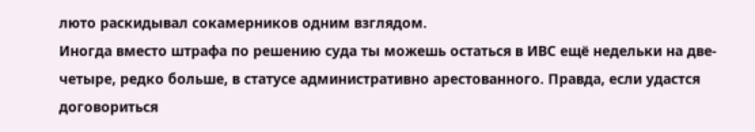люто раскидывал сокамерников одним взглядом.
Иногда вместо штрафа по решению суда ты можешь остаться в ИВС ещё недельки на две-четыре, редко больше, в статусе административно арестованного. Правда, если удастся договориться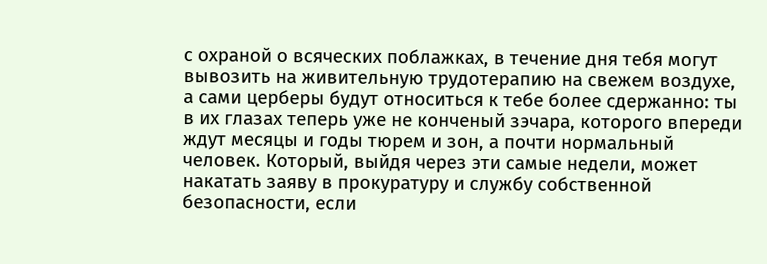с охраной о всяческих поблажках, в течение дня тебя могут вывозить на живительную трудотерапию на свежем воздухе, а сами церберы будут относиться к тебе более сдержанно: ты в их глазах теперь уже не конченый зэчара, которого впереди ждут месяцы и годы тюрем и зон, а почти нормальный человек. Который, выйдя через эти самые недели, может накатать заяву в прокуратуру и службу собственной безопасности, если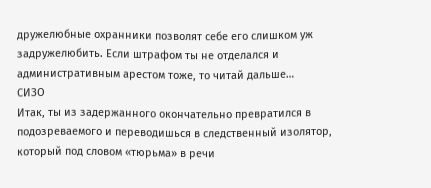дружелюбные охранники позволят себе его слишком уж задружелюбить. Если штрафом ты не отделался и административным арестом тоже, то читай дальше…
СИЗО
Итак, ты из задержанного окончательно превратился в подозреваемого и переводишься в следственный изолятор, который под словом «тюрьма» в речи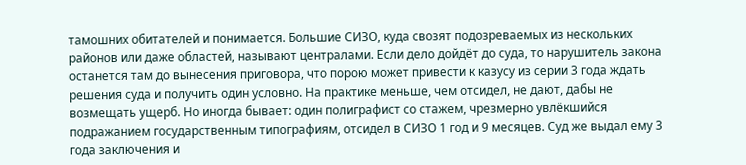тамошних обитателей и понимается. Большие СИЗО, куда свозят подозреваемых из нескольких районов или даже областей, называют централами. Если дело дойдёт до суда, то нарушитель закона останется там до вынесения приговора, что порою может привести к казусу из серии 3 года ждать решения суда и получить один условно. На практике меньше, чем отсидел, не дают, дабы не возмещать ущерб. Но иногда бывает: один полиграфист со стажем, чрезмерно увлёкшийся подражанием государственным типографиям, отсидел в СИЗО 1 год и 9 месяцев. Суд же выдал ему 3 года заключения и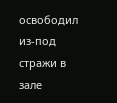освободил из-под стражи в зале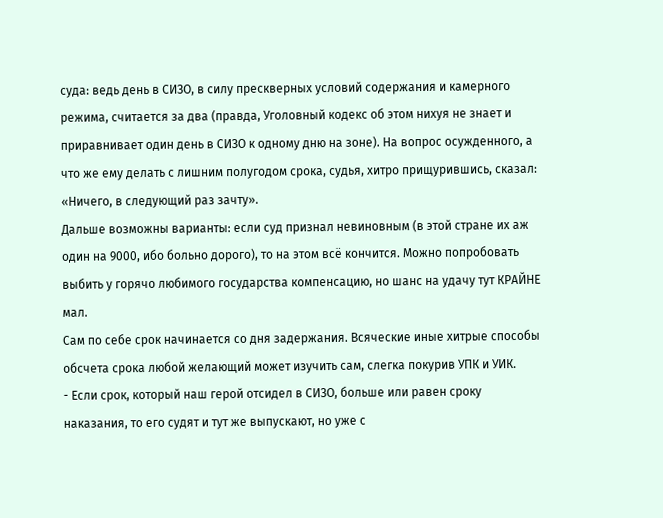суда: ведь день в СИЗО, в силу прескверных условий содержания и камерного режима, считается за два (правда, Уголовный кодекс об этом нихуя не знает и приравнивает один день в СИЗО к одному дню на зоне). На вопрос осужденного, а что же ему делать с лишним полугодом срока, судья, хитро прищурившись, сказал: «Ничего, в следующий раз зачту».
Дальше возможны варианты: если суд признал невиновным (в этой стране их аж один на 9000, ибо больно дорого), то на этом всё кончится. Можно попробовать выбить у горячо любимого государства компенсацию, но шанс на удачу тут КРАЙНЕ мал.
Сам по себе срок начинается со дня задержания. Всяческие иные хитрые способы обсчета срока любой желающий может изучить сам, слегка покурив УПК и УИК.
- Если срок, который наш герой отсидел в СИЗО, больше или равен сроку наказания, то его судят и тут же выпускают, но уже с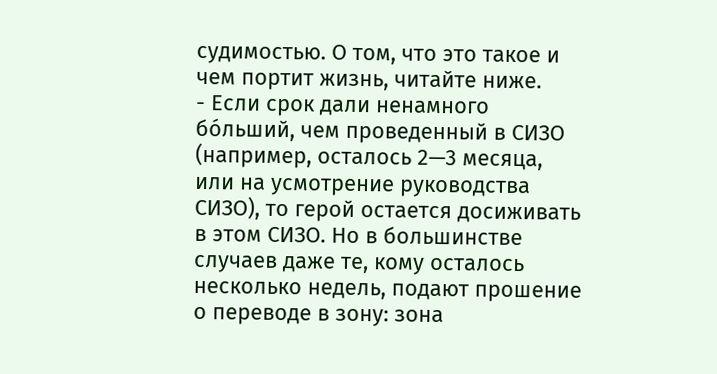судимостью. О том, что это такое и чем портит жизнь, читайте ниже.
- Если срок дали ненамного бо́льший, чем проведенный в СИЗО (например, осталось 2—3 месяца, или на усмотрение руководства СИЗО), то герой остается досиживать в этом СИЗО. Но в большинстве случаев даже те, кому осталось несколько недель, подают прошение о переводе в зону: зона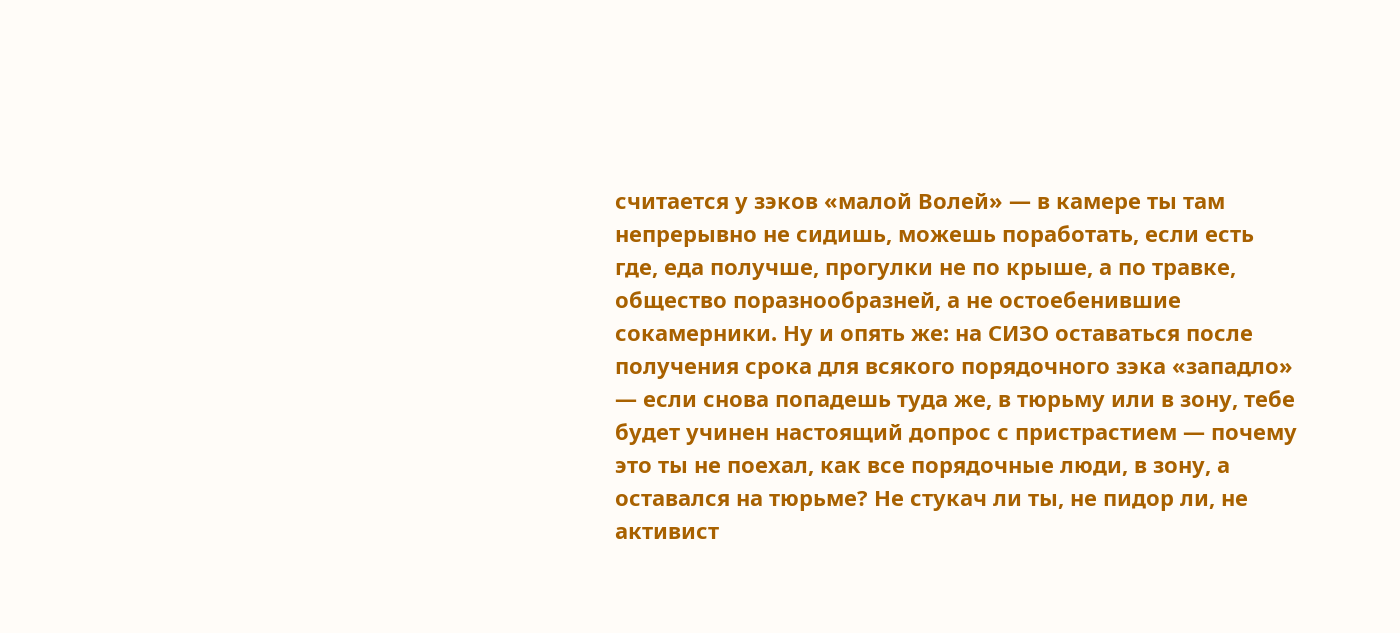считается у зэков «малой Волей» — в камере ты там непрерывно не сидишь, можешь поработать, если есть где, еда получше, прогулки не по крыше, а по травке, общество поразнообразней, а не остоебенившие сокамерники. Ну и опять же: на СИЗО оставаться после получения срока для всякого порядочного зэка «западло» — если снова попадешь туда же, в тюрьму или в зону, тебе будет учинен настоящий допрос с пристрастием — почему это ты не поехал, как все порядочные люди, в зону, а оставался на тюрьме? Не стукач ли ты, не пидор ли, не активист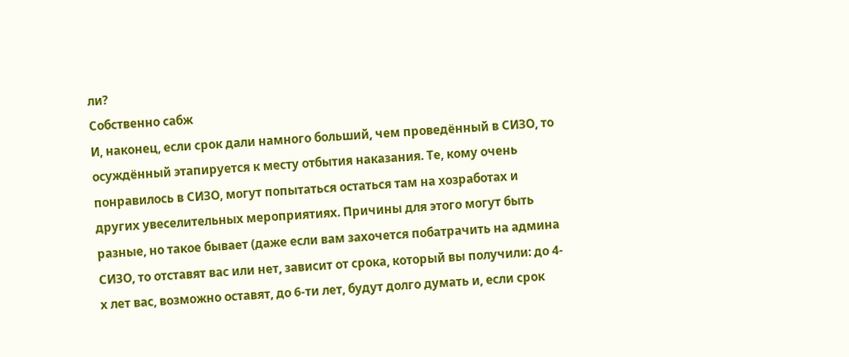ли?
Собственно сабж
И, наконец, если срок дали намного больший, чем проведённый в СИЗО, то осуждённый этапируется к месту отбытия наказания. Те, кому очень понравилось в СИЗО, могут попытаться остаться там на хозработах и других увеселительных мероприятиях. Причины для этого могут быть разные, но такое бывает (даже если вам захочется побатрачить на админа СИЗО, то отставят вас или нет, зависит от срока, который вы получили: до 4-х лет вас, возможно оставят, до 6-ти лет, будут долго думать и, если срок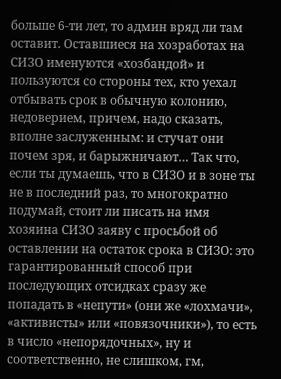больше 6-ти лет, то админ вряд ли там оставит. Оставшиеся на хозработах на СИЗО именуются «хозбандой» и пользуются со стороны тех, кто уехал отбывать срок в обычную колонию, недоверием, причем, надо сказать, вполне заслуженным: и стучат они почем зря, и барыжничают… Так что, если ты думаешь, что в СИЗО и в зоне ты не в последний раз, то многократно подумай, стоит ли писать на имя хозяина СИЗО заяву с просьбой об оставлении на остаток срока в СИЗО: это гарантированный способ при последующих отсидках сразу же попадать в «непути» (они же «лохмачи», «активисты» или «повязочники»), то есть в число «непорядочных», ну и соответственно, не слишком, гм,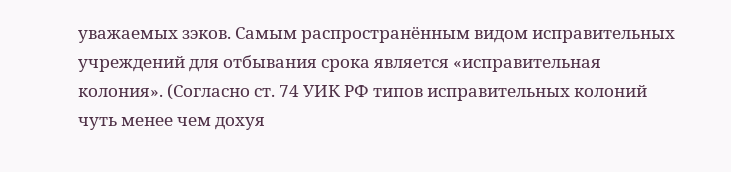уважаемых зэков. Самым распространённым видом исправительных учреждений для отбывания срока является «исправительная колония». (Согласно ст. 74 УИК РФ типов исправительных колоний чуть менее чем дохуя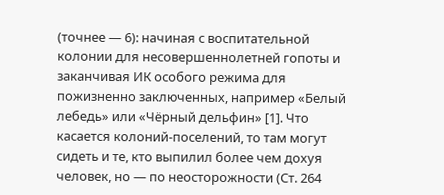(точнее — 6): начиная с воспитательной колонии для несовершеннолетней гопоты и заканчивая ИК особого режима для пожизненно заключенных, например «Белый лебедь» или «Чёрный дельфин» [1]. Что касается колоний-поселений, то там могут сидеть и те, кто выпилил более чем дохуя человек, но — по неосторожности (Ст. 264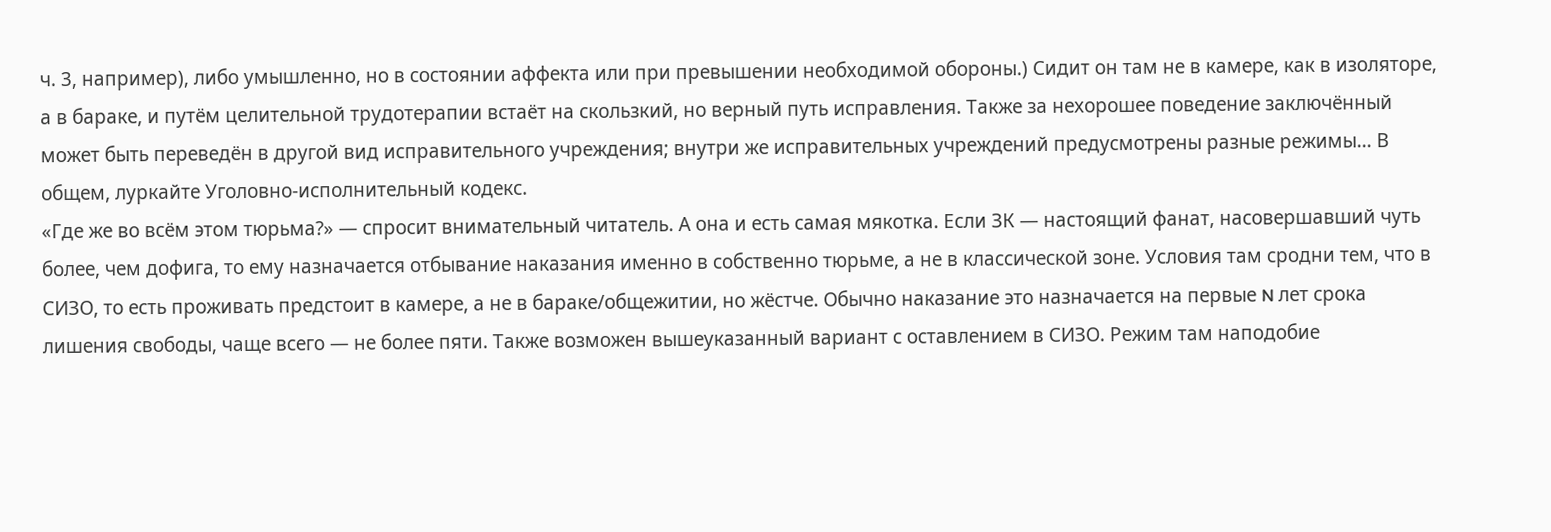ч. 3, например), либо умышленно, но в состоянии аффекта или при превышении необходимой обороны.) Сидит он там не в камере, как в изоляторе, а в бараке, и путём целительной трудотерапии встаёт на скользкий, но верный путь исправления. Также за нехорошее поведение заключённый может быть переведён в другой вид исправительного учреждения; внутри же исправительных учреждений предусмотрены разные режимы… В общем, луркайте Уголовно-исполнительный кодекс.
«Где же во всём этом тюрьма?» — спросит внимательный читатель. А она и есть самая мякотка. Если ЗК — настоящий фанат, насовершавший чуть более, чем дофига, то ему назначается отбывание наказания именно в собственно тюрьме, а не в классической зоне. Условия там сродни тем, что в СИЗО, то есть проживать предстоит в камере, а не в бараке/общежитии, но жёстче. Обычно наказание это назначается на первые N лет срока лишения свободы, чаще всего — не более пяти. Также возможен вышеуказанный вариант с оставлением в СИЗО. Режим там наподобие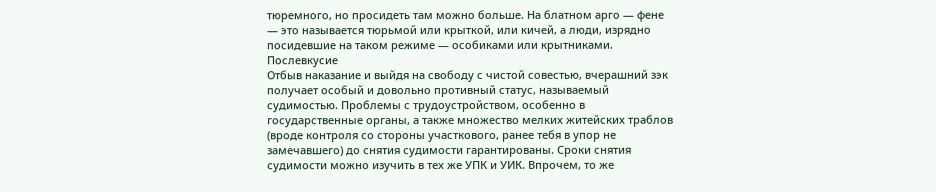тюремного, но просидеть там можно больше. На блатном арго — фене — это называется тюрьмой или крыткой, или кичей, а люди, изрядно посидевшие на таком режиме — особиками или крытниками.
Послевкусие
Отбыв наказание и выйдя на свободу с чистой совестью, вчерашний зэк получает особый и довольно противный статус, называемый судимостью. Проблемы с трудоустройством, особенно в государственные органы, а также множество мелких житейских траблов (вроде контроля со стороны участкового, ранее тебя в упор не замечавшего) до снятия судимости гарантированы. Сроки снятия судимости можно изучить в тех же УПК и УИК. Впрочем, то же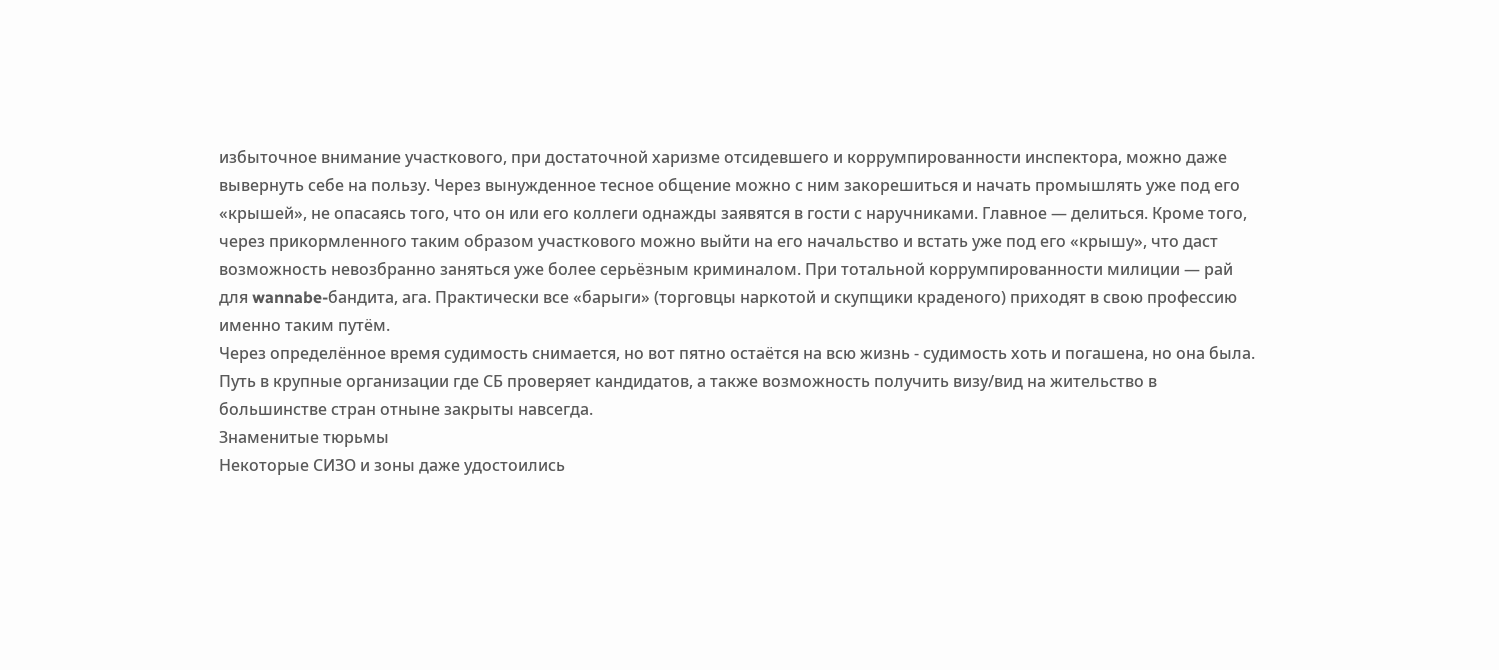избыточное внимание участкового, при достаточной харизме отсидевшего и коррумпированности инспектора, можно даже вывернуть себе на пользу. Через вынужденное тесное общение можно с ним закорешиться и начать промышлять уже под его «крышей», не опасаясь того, что он или его коллеги однажды заявятся в гости с наручниками. Главное — делиться. Кроме того, через прикормленного таким образом участкового можно выйти на его начальство и встать уже под его «крышу», что даст возможность невозбранно заняться уже более серьёзным криминалом. При тотальной коррумпированности милиции — рай для wannabe-бандита, ага. Практически все «барыги» (торговцы наркотой и скупщики краденого) приходят в свою профессию именно таким путём.
Через определённое время судимость снимается, но вот пятно остаётся на всю жизнь - судимость хоть и погашена, но она была. Путь в крупные организации где СБ проверяет кандидатов, а также возможность получить визу/вид на жительство в большинстве стран отныне закрыты навсегда.
Знаменитые тюрьмы
Некоторые СИЗО и зоны даже удостоились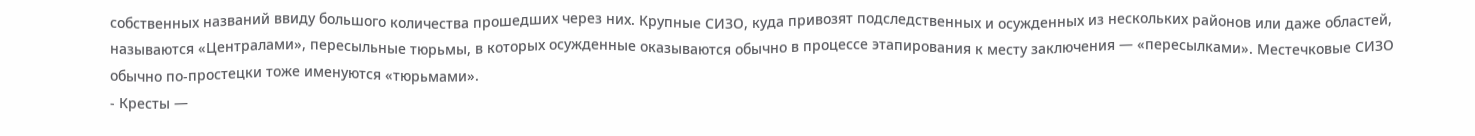собственных названий ввиду большого количества прошедших через них. Крупные СИЗО, куда привозят подследственных и осужденных из нескольких районов или даже областей, называются «Централами», пересыльные тюрьмы, в которых осужденные оказываются обычно в процессе этапирования к месту заключения — «пересылками». Местечковые СИЗО обычно по-простецки тоже именуются «тюрьмами».
- Кресты —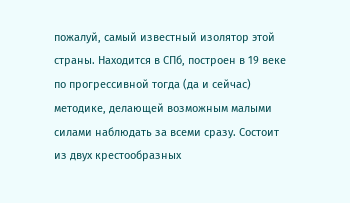пожалуй, самый известный изолятор этой страны. Находится в СПб, построен в 19 веке по прогрессивной тогда (да и сейчас) методике, делающей возможным малыми силами наблюдать за всеми сразу. Состоит из двух крестообразных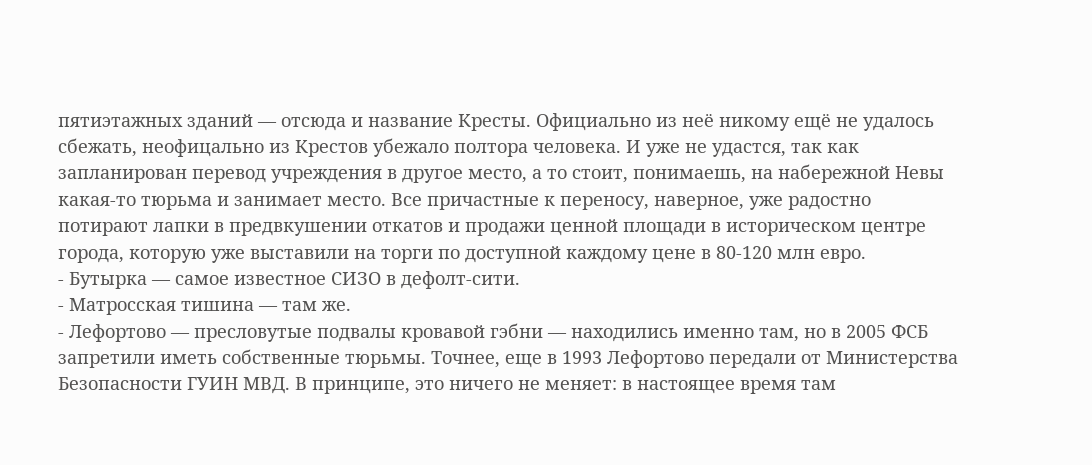пятиэтажных зданий — отсюда и название Кресты. Официально из неё никому ещё не удалось сбежать, неофицально из Крестов убежало полтора человека. И уже не удастся, так как запланирован перевод учреждения в другое место, а то стоит, понимаешь, на набережной Невы какая-то тюрьма и занимает место. Все причастные к переносу, наверное, уже радостно потирают лапки в предвкушении откатов и продажи ценной площади в историческом центре города, которую уже выставили на торги по доступной каждому цене в 80-120 млн евро.
- Бутырка — самое известное СИЗО в дефолт-сити.
- Матросская тишина — там же.
- Лефортово — пресловутые подвалы кровавой гэбни — находились именно там, но в 2005 ФСБ запретили иметь собственные тюрьмы. Точнее, еще в 1993 Лефортово передали от Министерства Безопасности ГУИН МВД. В принципе, это ничего не меняет: в настоящее время там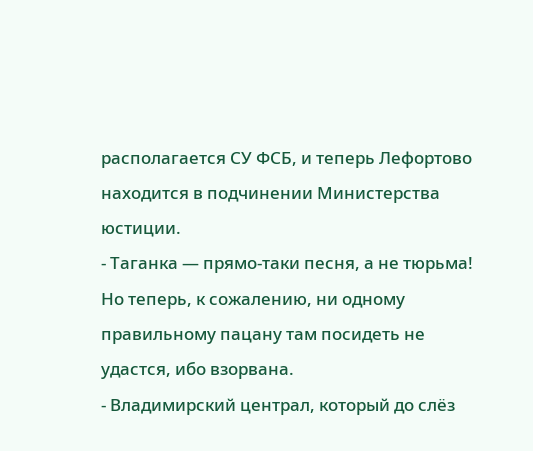располагается СУ ФСБ, и теперь Лефортово находится в подчинении Министерства юстиции.
- Таганка — прямо-таки песня, а не тюрьма! Но теперь, к сожалению, ни одному правильному пацану там посидеть не удастся, ибо взорвана.
- Владимирский централ, который до слёз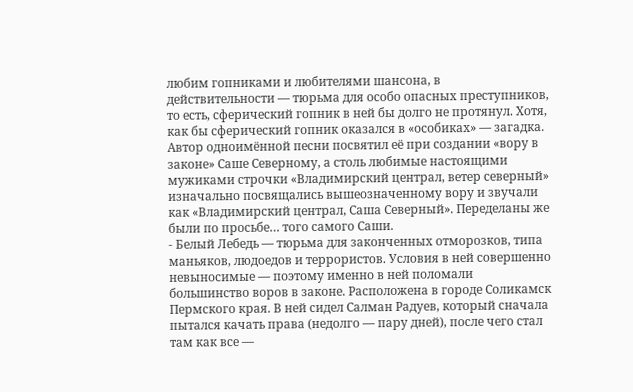любим гопниками и любителями шансона, в действительности — тюрьма для особо опасных преступников, то есть, сферический гопник в ней бы долго не протянул. Хотя, как бы сферический гопник оказался в «особиках» — загадка. Автор одноимённой песни посвятил её при создании «вору в законе» Саше Северному, а столь любимые настоящими мужиками строчки «Владимирский централ, ветер северный» изначально посвящались вышеозначенному вору и звучали как «Владимирский централ, Саша Северный». Переделаны же были по просьбе… того самого Саши.
- Белый Лебедь — тюрьма для законченных отморозков, типа маньяков, людоедов и террористов. Условия в ней совершенно невыносимые — поэтому именно в ней поломали большинство воров в законе. Расположена в городе Соликамск Пермского края. В ней сидел Салман Радуев, который сначала пытался качать права (недолго — пару дней), после чего стал там как все —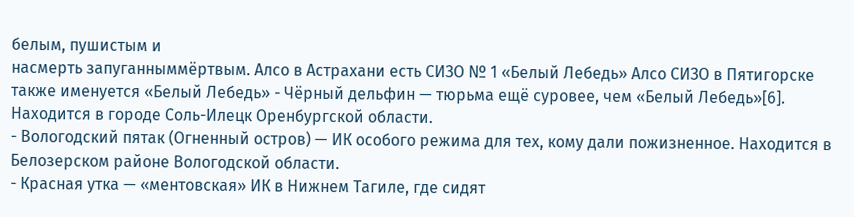белым, пушистым и
насмерть запуганныммёртвым. Алсо в Астрахани есть СИЗО № 1 «Белый Лебедь» Алсо СИЗО в Пятигорске также именуется «Белый Лебедь» - Чёрный дельфин — тюрьма ещё суровее, чем «Белый Лебедь»[6]. Находится в городе Соль-Илецк Оренбургской области.
- Вологодский пятак (Огненный остров) — ИК особого режима для тех, кому дали пожизненное. Находится в Белозерском районе Вологодской области.
- Красная утка — «ментовская» ИК в Нижнем Тагиле, где сидят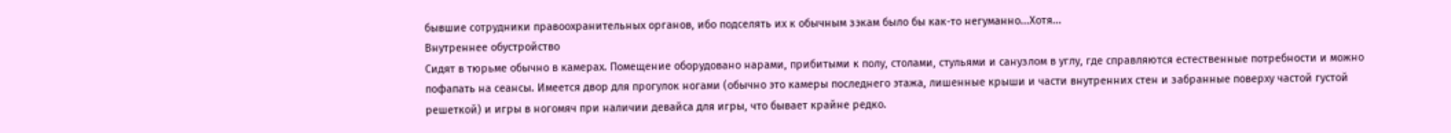бывшие сотрудники правоохранительных органов, ибо подселять их к обычным зэкам было бы как-то негуманно...Хотя...
Внутреннее обустройство
Сидят в тюрьме обычно в камерах. Помещение оборудовано нарами, прибитыми к полу, столами, стульями и санузлом в углу, где справляются естественные потребности и можно пофапать на сеансы. Имеется двор для прогулок ногами (обычно это камеры последнего этажа, лишенные крыши и части внутренних стен и забранные поверху частой густой решеткой) и игры в ногомяч при наличии девайса для игры, что бывает крайне редко.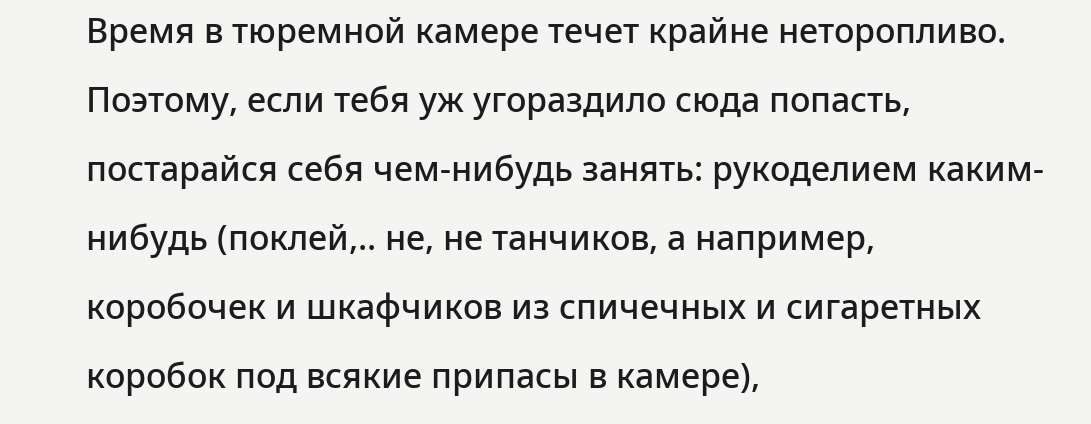Время в тюремной камере течет крайне неторопливо. Поэтому, если тебя уж угораздило сюда попасть, постарайся себя чем-нибудь занять: рукоделием каким-нибудь (поклей,.. не, не танчиков, а например, коробочек и шкафчиков из спичечных и сигаретных коробок под всякие припасы в камере),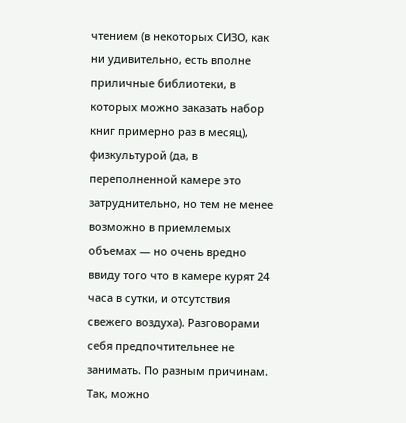чтением (в некоторых СИЗО, как ни удивительно, есть вполне приличные библиотеки, в которых можно заказать набор книг примерно раз в месяц), физкультурой (да, в переполненной камере это затруднительно, но тем не менее возможно в приемлемых объемах — но очень вредно ввиду того что в камере курят 24 часа в сутки, и отсутствия свежего воздуха). Разговорами себя предпочтительнее не занимать. По разным причинам. Так, можно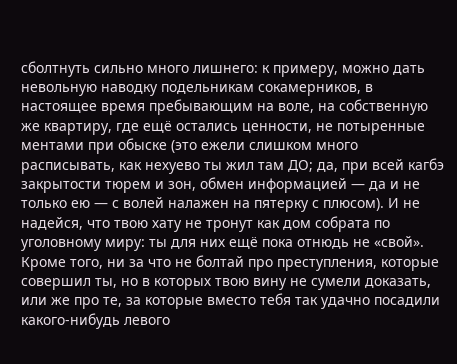сболтнуть сильно много лишнего: к примеру, можно дать невольную наводку подельникам сокамерников, в настоящее время пребывающим на воле, на собственную же квартиру, где ещё остались ценности, не потыренные ментами при обыске (это ежели слишком много расписывать, как нехуево ты жил там ДО; да, при всей кагбэ закрытости тюрем и зон, обмен информацией — да и не только ею — с волей налажен на пятерку с плюсом). И не надейся, что твою хату не тронут как дом собрата по уголовному миру: ты для них ещё пока отнюдь не «свой». Кроме того, ни за что не болтай про преступления, которые совершил ты, но в которых твою вину не сумели доказать, или же про те, за которые вместо тебя так удачно посадили какого-нибудь левого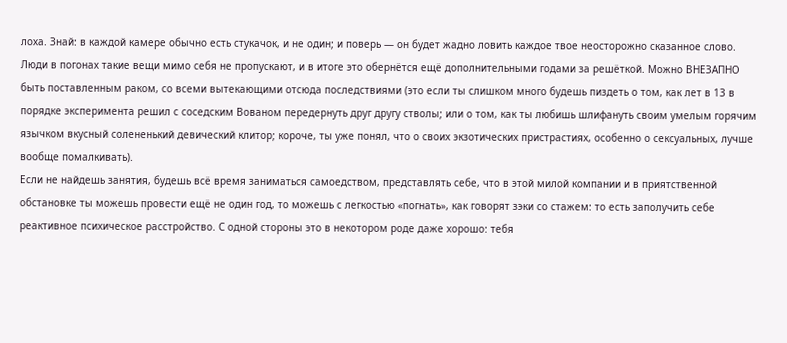лоха. Знай: в каждой камере обычно есть стукачок, и не один; и поверь — он будет жадно ловить каждое твое неосторожно сказанное слово. Люди в погонах такие вещи мимо себя не пропускают, и в итоге это обернётся ещё дополнительными годами за решёткой. Можно ВНЕЗАПНО быть поставленным раком, со всеми вытекающими отсюда последствиями (это если ты слишком много будешь пиздеть о том, как лет в 13 в порядке эксперимента решил с соседским Вованом передернуть друг другу стволы; или о том, как ты любишь шлифануть своим умелым горячим язычком вкусный солененький девический клитор; короче, ты уже понял, что о своих экзотических пристрастиях, особенно о сексуальных, лучше вообще помалкивать).
Если не найдешь занятия, будешь всё время заниматься самоедством, представлять себе, что в этой милой компании и в приятственной обстановке ты можешь провести ещё не один год, то можешь с легкостью «погнать», как говорят зэки со стажем: то есть заполучить себе реактивное психическое расстройство. С одной стороны это в некотором роде даже хорошо: тебя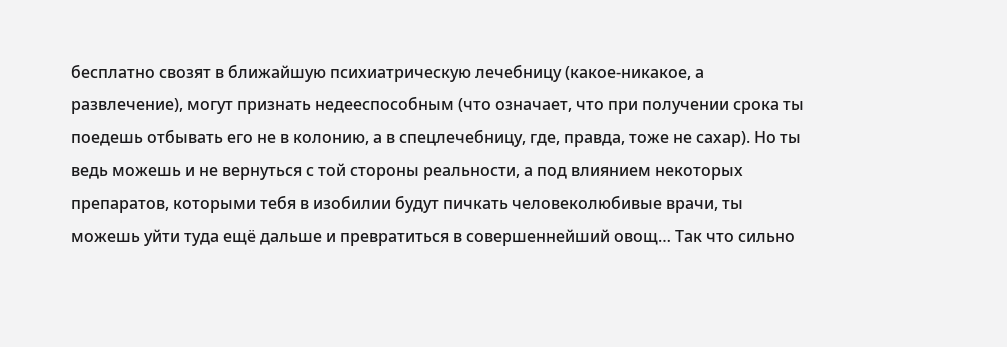бесплатно свозят в ближайшую психиатрическую лечебницу (какое-никакое, а развлечение), могут признать недееспособным (что означает, что при получении срока ты поедешь отбывать его не в колонию, а в спецлечебницу, где, правда, тоже не сахар). Но ты ведь можешь и не вернуться с той стороны реальности, а под влиянием некоторых препаратов, которыми тебя в изобилии будут пичкать человеколюбивые врачи, ты можешь уйти туда ещё дальше и превратиться в совершеннейший овощ… Так что сильно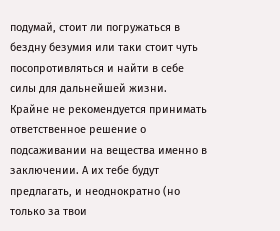подумай, стоит ли погружаться в бездну безумия или таки стоит чуть посопротивляться и найти в себе силы для дальнейшей жизни.
Крайне не рекомендуется принимать ответственное решение о подсаживании на вещества именно в заключении. А их тебе будут предлагать, и неоднократно (но только за твои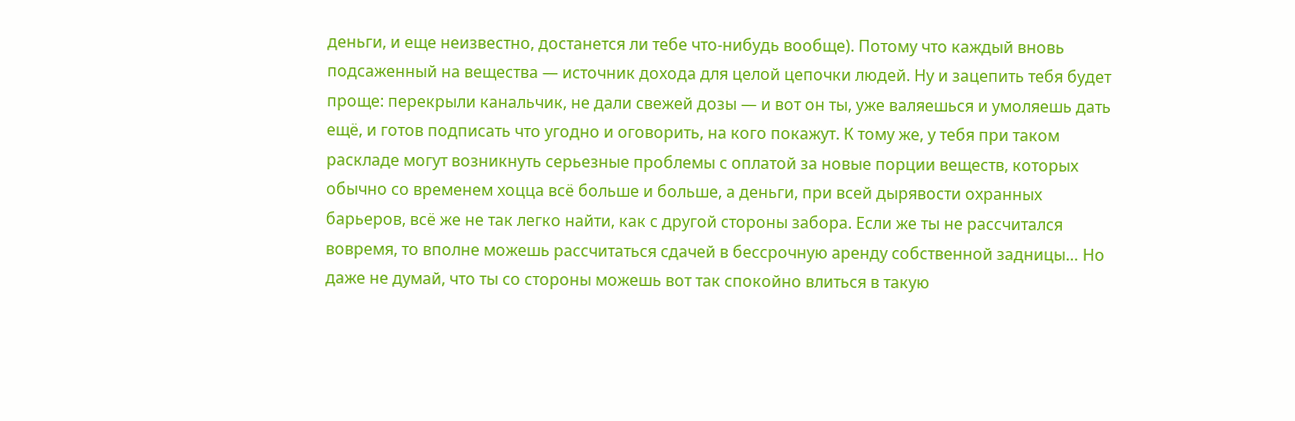деньги, и еще неизвестно, достанется ли тебе что-нибудь вообще). Потому что каждый вновь подсаженный на вещества — источник дохода для целой цепочки людей. Ну и зацепить тебя будет проще: перекрыли канальчик, не дали свежей дозы — и вот он ты, уже валяешься и умоляешь дать ещё, и готов подписать что угодно и оговорить, на кого покажут. К тому же, у тебя при таком раскладе могут возникнуть серьезные проблемы с оплатой за новые порции веществ, которых обычно со временем хоцца всё больше и больше, а деньги, при всей дырявости охранных барьеров, всё же не так легко найти, как с другой стороны забора. Если же ты не рассчитался вовремя, то вполне можешь рассчитаться сдачей в бессрочную аренду собственной задницы… Но даже не думай, что ты со стороны можешь вот так спокойно влиться в такую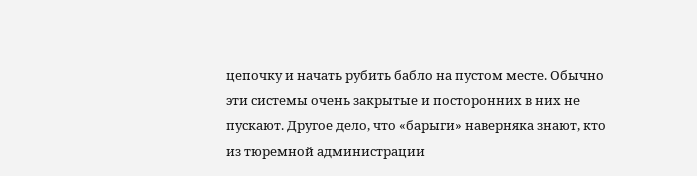цепочку и начать рубить бабло на пустом месте. Обычно эти системы очень закрытые и посторонних в них не пускают. Другое дело, что «барыги» наверняка знают, кто из тюремной администрации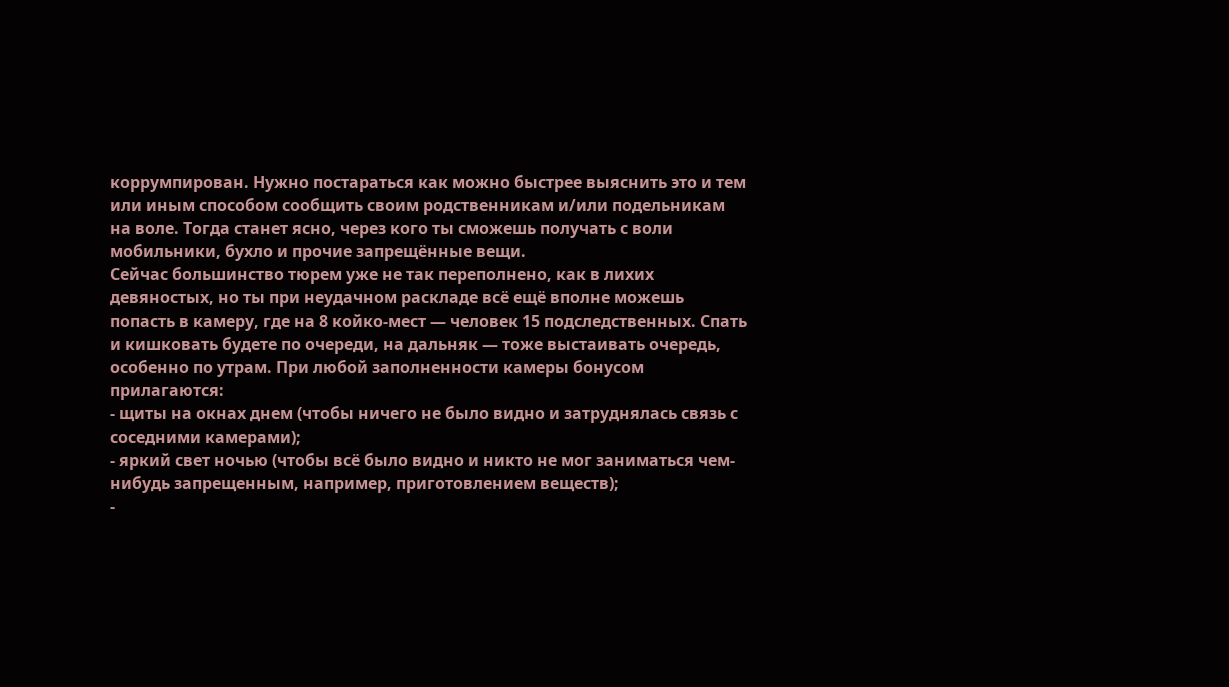коррумпирован. Нужно постараться как можно быстрее выяснить это и тем или иным способом сообщить своим родственникам и/или подельникам на воле. Тогда станет ясно, через кого ты сможешь получать с воли мобильники, бухло и прочие запрещённые вещи.
Сейчас большинство тюрем уже не так переполнено, как в лихих девяностых, но ты при неудачном раскладе всё ещё вполне можешь попасть в камеру, где на 8 койко-мест — человек 15 подследственных. Спать и кишковать будете по очереди, на дальняк — тоже выстаивать очередь, особенно по утрам. При любой заполненности камеры бонусом прилагаются:
- щиты на окнах днем (чтобы ничего не было видно и затруднялась связь с соседними камерами);
- яркий свет ночью (чтобы всё было видно и никто не мог заниматься чем-нибудь запрещенным, например, приготовлением веществ);
-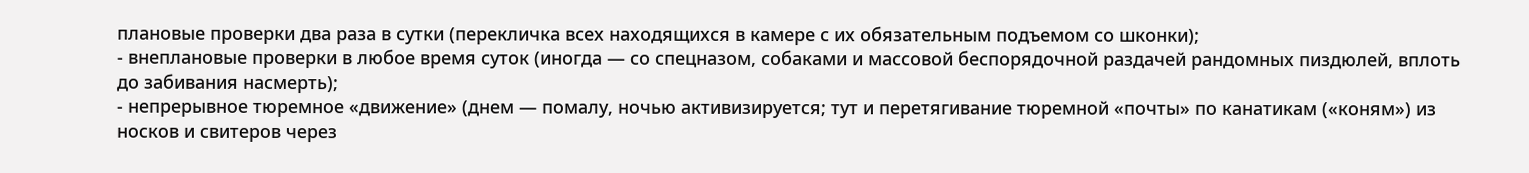плановые проверки два раза в сутки (перекличка всех находящихся в камере с их обязательным подъемом со шконки);
- внеплановые проверки в любое время суток (иногда — со спецназом, собаками и массовой беспорядочной раздачей рандомных пиздюлей, вплоть до забивания насмерть);
- непрерывное тюремное «движение» (днем — помалу, ночью активизируется; тут и перетягивание тюремной «почты» по канатикам («коням») из носков и свитеров через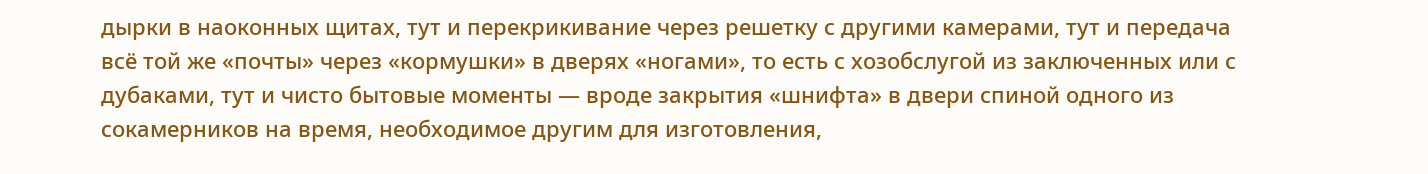дырки в наоконных щитах, тут и перекрикивание через решетку с другими камерами, тут и передача всё той же «почты» через «кормушки» в дверях «ногами», то есть с хозобслугой из заключенных или с дубаками, тут и чисто бытовые моменты — вроде закрытия «шнифта» в двери спиной одного из сокамерников на время, необходимое другим для изготовления,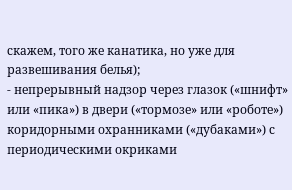скажем, того же канатика, но уже для развешивания белья);
- непрерывный надзор через глазок («шнифт» или «пика») в двери («тормозе» или «роботе») коридорными охранниками («дубаками») с периодическими окриками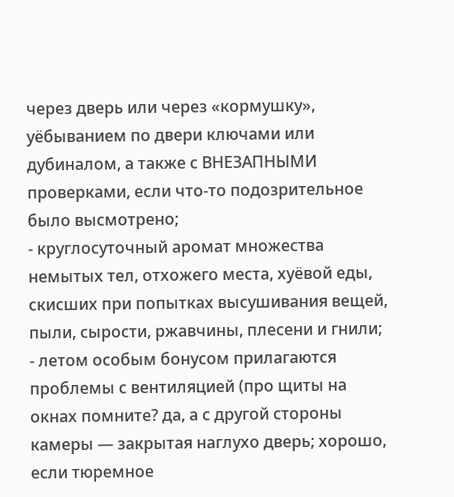через дверь или через «кормушку», уёбыванием по двери ключами или дубиналом, а также с ВНЕЗАПНЫМИ проверками, если что-то подозрительное было высмотрено;
- круглосуточный аромат множества немытых тел, отхожего места, хуёвой еды, скисших при попытках высушивания вещей, пыли, сырости, ржавчины, плесени и гнили;
- летом особым бонусом прилагаются проблемы с вентиляцией (про щиты на окнах помните? да, а с другой стороны камеры — закрытая наглухо дверь; хорошо, если тюремное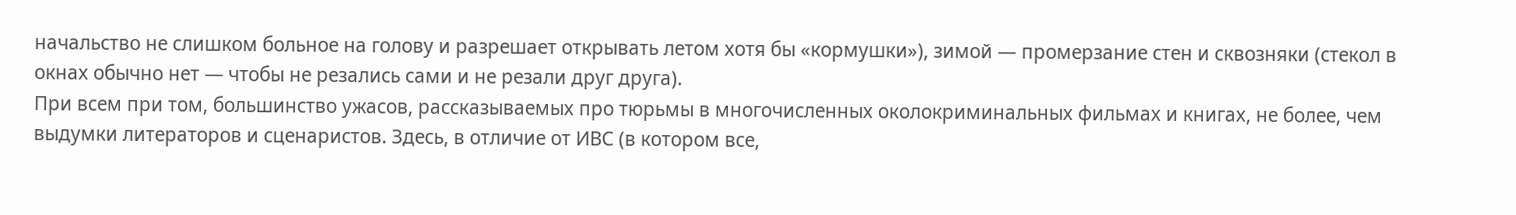начальство не слишком больное на голову и разрешает открывать летом хотя бы «кормушки»), зимой — промерзание стен и сквозняки (стекол в окнах обычно нет — чтобы не резались сами и не резали друг друга).
При всем при том, большинство ужасов, рассказываемых про тюрьмы в многочисленных околокриминальных фильмах и книгах, не более, чем выдумки литераторов и сценаристов. Здесь, в отличие от ИВС (в котором все,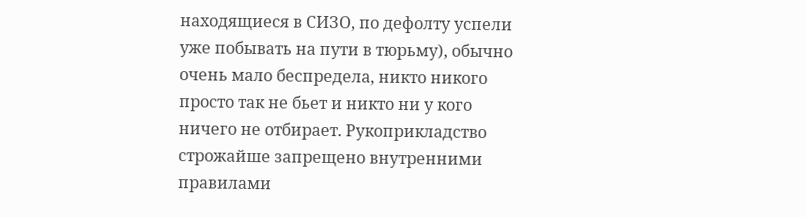находящиеся в СИЗО, по дефолту успели уже побывать на пути в тюрьму), обычно очень мало беспредела, никто никого просто так не бьет и никто ни у кого ничего не отбирает. Рукоприкладство строжайше запрещено внутренними правилами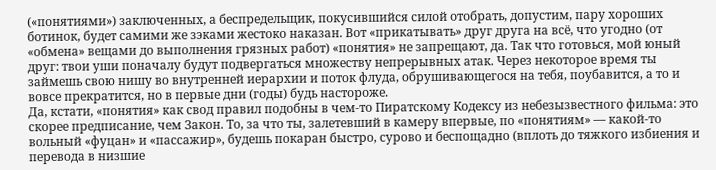(«понятиями») заключенных, а беспредельщик, покусившийся силой отобрать, допустим, пару хороших ботинок, будет самими же зэками жестоко наказан. Вот «прикатывать» друг друга на всё, что угодно (от «обмена» вещами до выполнения грязных работ) «понятия» не запрещают, да. Так что готовься, мой юный друг: твои уши поначалу будут подвергаться множеству непрерывных атак. Через некоторое время ты займешь свою нишу во внутренней иерархии и поток флуда, обрушивающегося на тебя, поубавится, а то и вовсе прекратится, но в первые дни (годы) будь настороже.
Да, кстати, «понятия» как свод правил подобны в чем-то Пиратскому Кодексу из небезызвестного фильма: это скорее предписание, чем Закон. То, за что ты, залетевший в камеру впервые, по «понятиям» — какой-то вольный «фуцан» и «пассажир», будешь покаран быстро, сурово и беспощадно (вплоть до тяжкого избиения и перевода в низшие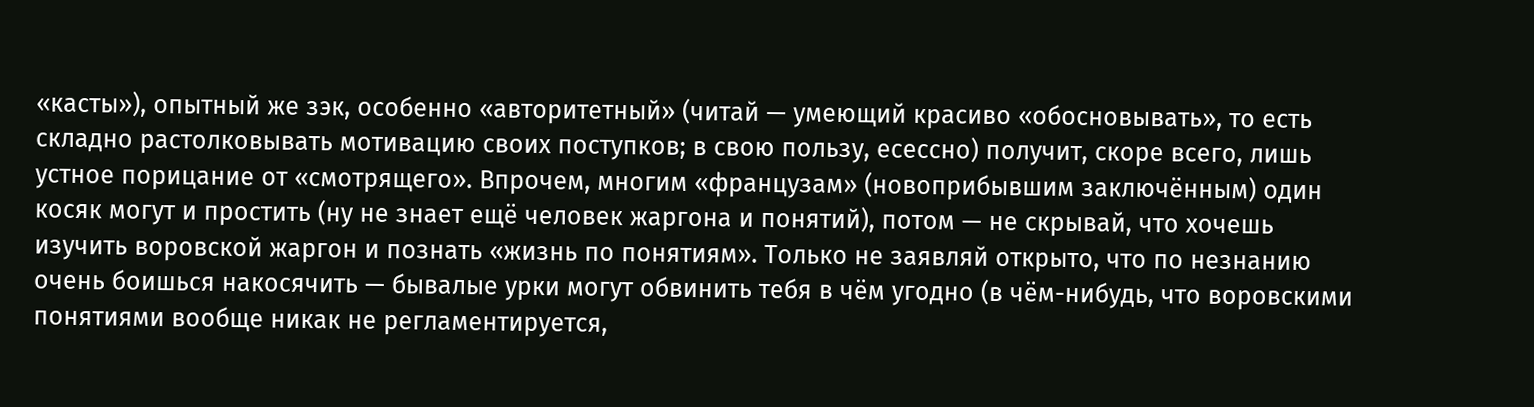«касты»), опытный же зэк, особенно «авторитетный» (читай — умеющий красиво «обосновывать», то есть складно растолковывать мотивацию своих поступков; в свою пользу, есессно) получит, скоре всего, лишь устное порицание от «смотрящего». Впрочем, многим «французам» (новоприбывшим заключённым) один косяк могут и простить (ну не знает ещё человек жаргона и понятий), потом — не скрывай, что хочешь изучить воровской жаргон и познать «жизнь по понятиям». Только не заявляй открыто, что по незнанию очень боишься накосячить — бывалые урки могут обвинить тебя в чём угодно (в чём-нибудь, что воровскими понятиями вообще никак не регламентируется,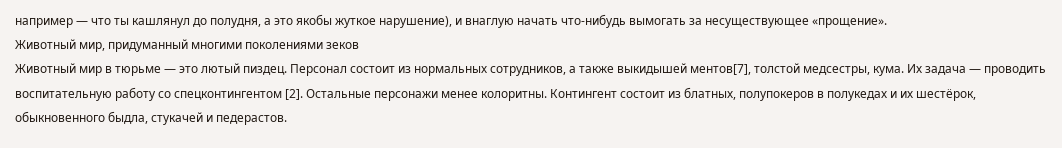например — что ты кашлянул до полудня, а это якобы жуткое нарушение), и внаглую начать что-нибудь вымогать за несуществующее «прощение».
Животный мир, придуманный многими поколениями зеков
Животный мир в тюрьме — это лютый пиздец. Персонал состоит из нормальных сотрудников, а также выкидышей ментов[7], толстой медсестры, кума. Их задача — проводить воспитательную работу со спецконтингентом [2]. Остальные персонажи менее колоритны. Контингент состоит из блатных, полупокеров в полукедах и их шестёрок, обыкновенного быдла, стукачей и педерастов.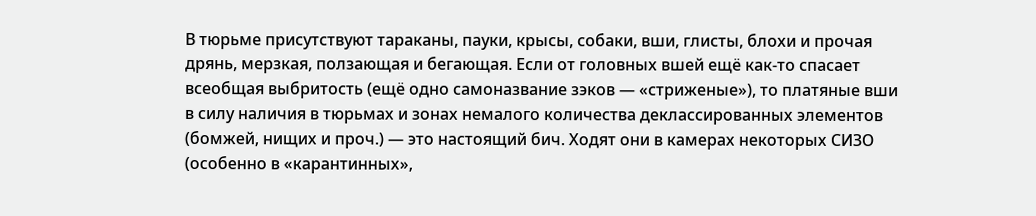В тюрьме присутствуют тараканы, пауки, крысы, собаки, вши, глисты, блохи и прочая дрянь, мерзкая, ползающая и бегающая. Если от головных вшей ещё как-то спасает всеобщая выбритость (ещё одно самоназвание зэков — «стриженые»), то платяные вши в силу наличия в тюрьмах и зонах немалого количества деклассированных элементов (бомжей, нищих и проч.) — это настоящий бич. Ходят они в камерах некоторых СИЗО (особенно в «карантинных»,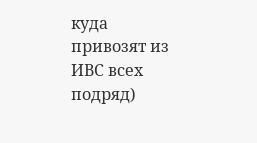куда привозят из ИВС всех подряд)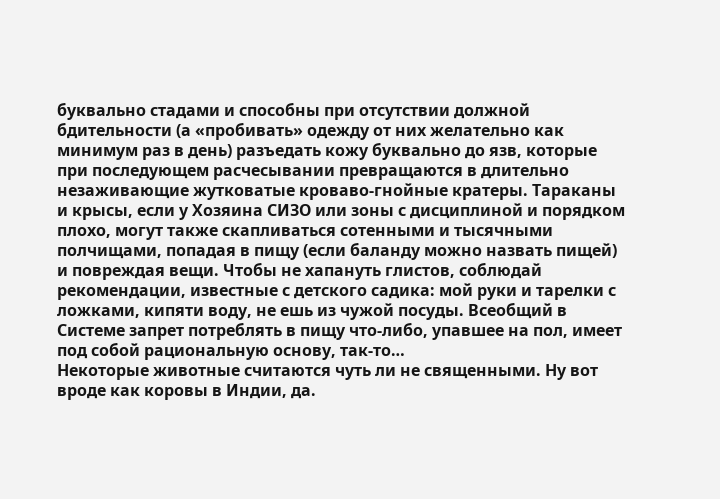буквально стадами и способны при отсутствии должной бдительности (а «пробивать» одежду от них желательно как минимум раз в день) разъедать кожу буквально до язв, которые при последующем расчесывании превращаются в длительно незаживающие жутковатые кроваво-гнойные кратеры. Тараканы и крысы, если у Хозяина СИЗО или зоны с дисциплиной и порядком плохо, могут также скапливаться сотенными и тысячными полчищами, попадая в пищу (если баланду можно назвать пищей) и повреждая вещи. Чтобы не хапануть глистов, соблюдай рекомендации, известные с детского садика: мой руки и тарелки с ложками, кипяти воду, не ешь из чужой посуды. Всеобщий в Системе запрет потреблять в пищу что-либо, упавшее на пол, имеет под собой рациональную основу, так-то…
Некоторые животные считаются чуть ли не священными. Ну вот вроде как коровы в Индии, да.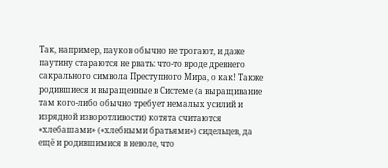Так, например, пауков обычно не трогают, и даже паутину стараются не рвать: что-то вроде древнего сакрального символа Преступного Мира, о как! Также родившиеся и выращенные в Системе (а выращивание там кого-либо обычно требует немалых усилий и изрядной изворотливости) котята считаются «хлебашами» («хлебными братьями») сидельцев, да ещё и родившимися в неволе, что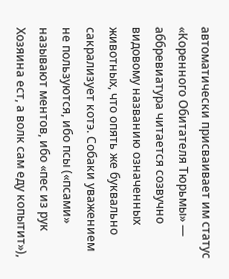автоматически присваивает им статус «Коренного Обитателя Тюрьмы» — аббревиатура читается созвучно видовому названию означенных животных, что опять же буквально сакрализует котэ. Собаки уважением не пользуются, ибо псы («псами» называют ментов, ибо «пес из рук Хозяина ест, а волк сам еду копытит»),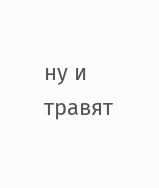ну и травят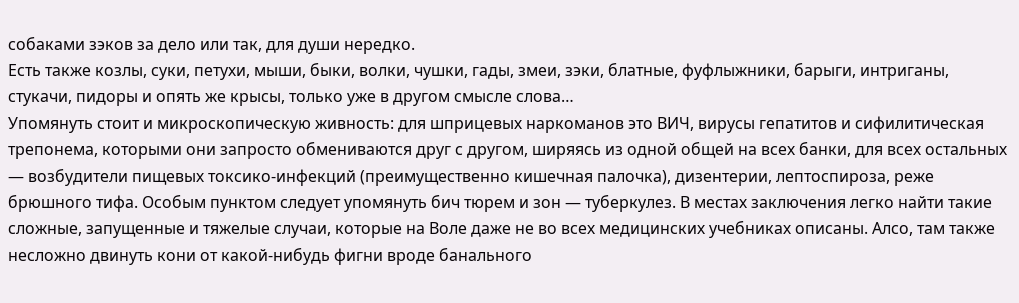собаками зэков за дело или так, для души нередко.
Есть также козлы, суки, петухи, мыши, быки, волки, чушки, гады, змеи, зэки, блатные, фуфлыжники, барыги, интриганы, стукачи, пидоры и опять же крысы, только уже в другом смысле слова…
Упомянуть стоит и микроскопическую живность: для шприцевых наркоманов это ВИЧ, вирусы гепатитов и сифилитическая трепонема, которыми они запросто обмениваются друг с другом, ширяясь из одной общей на всех банки, для всех остальных — возбудители пищевых токсико-инфекций (преимущественно кишечная палочка), дизентерии, лептоспироза, реже брюшного тифа. Особым пунктом следует упомянуть бич тюрем и зон — туберкулез. В местах заключения легко найти такие сложные, запущенные и тяжелые случаи, которые на Воле даже не во всех медицинских учебниках описаны. Алсо, там также несложно двинуть кони от какой-нибудь фигни вроде банального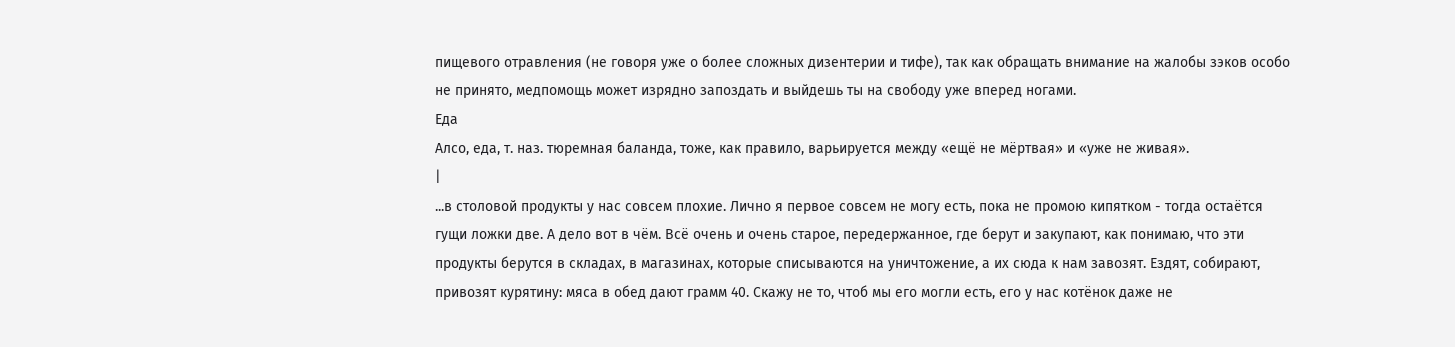пищевого отравления (не говоря уже о более сложных дизентерии и тифе), так как обращать внимание на жалобы зэков особо не принято, медпомощь может изрядно запоздать и выйдешь ты на свободу уже вперед ногами.
Еда
Алсо, еда, т. наз. тюремная баланда, тоже, как правило, варьируется между «ещё не мёртвая» и «уже не живая».
|
...в столовой продукты у нас совсем плохие. Лично я первое совсем не могу есть, пока не промою кипятком - тогда остаётся гущи ложки две. А дело вот в чём. Всё очень и очень старое, передержанное, где берут и закупают, как понимаю, что эти продукты берутся в складах, в магазинах, которые списываются на уничтожение, а их сюда к нам завозят. Ездят, собирают, привозят курятину: мяса в обед дают грамм 40. Скажу не то, чтоб мы его могли есть, его у нас котёнок даже не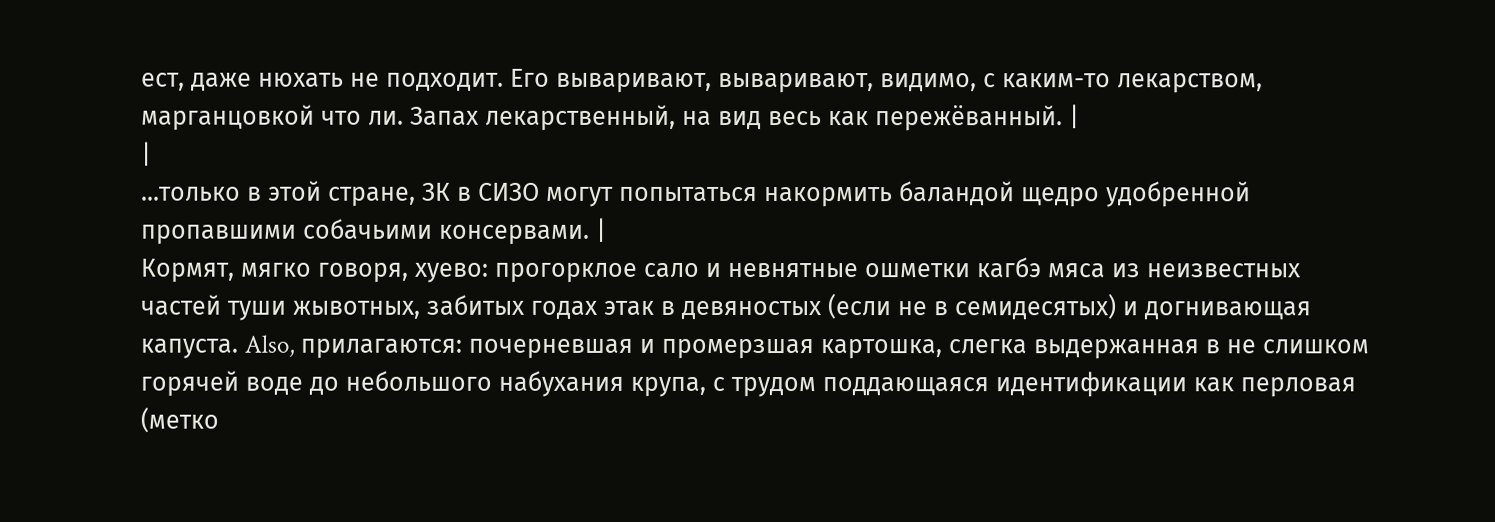ест, даже нюхать не подходит. Его вываривают, вываривают, видимо, с каким-то лекарством, марганцовкой что ли. Запах лекарственный, на вид весь как пережёванный. |
|
...только в этой стране, ЗК в СИЗО могут попытаться накормить баландой щедро удобренной пропавшими собачьими консервами. |
Кормят, мягко говоря, хуево: прогорклое сало и невнятные ошметки кагбэ мяса из неизвестных частей туши жывотных, забитых годах этак в девяностых (если не в семидесятых) и догнивающая капуста. Also, прилагаются: почерневшая и промерзшая картошка, слегка выдержанная в не слишком горячей воде до небольшого набухания крупа, с трудом поддающаяся идентификации как перловая (метко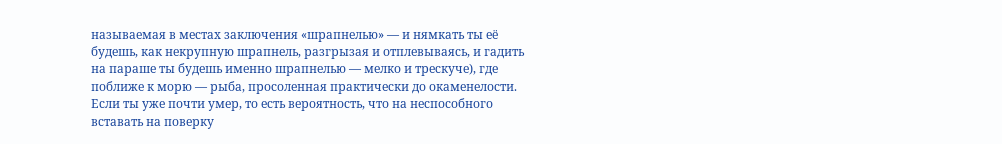называемая в местах заключения «шрапнелью» — и нямкать ты её будешь, как некрупную шрапнель, разгрызая и отплевываясь, и гадить на параше ты будешь именно шрапнелью — мелко и трескуче), где поближе к морю — рыба, просоленная практически до окаменелости.
Если ты уже почти умер, то есть вероятность, что на неспособного вставать на поверку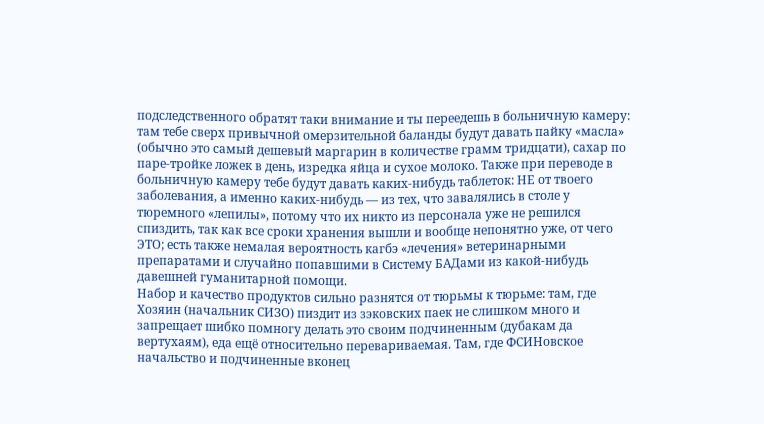подследственного обратят таки внимание и ты переедешь в больничную камеру: там тебе сверх привычной омерзительной баланды будут давать пайку «масла» (обычно это самый дешевый маргарин в количестве грамм тридцати), сахар по паре-тройке ложек в день, изредка яйца и сухое молоко. Также при переводе в больничную камеру тебе будут давать каких-нибудь таблеток: НЕ от твоего заболевания, а именно каких-нибудь — из тех, что завалялись в столе у тюремного «лепилы», потому что их никто из персонала уже не решился спиздить, так как все сроки хранения вышли и вообще непонятно уже, от чего ЭТО; есть также немалая вероятность кагбэ «лечения» ветеринарными препаратами и случайно попавшими в Систему БАДами из какой-нибудь давешней гуманитарной помощи.
Набор и качество продуктов сильно разнятся от тюрьмы к тюрьме: там, где Хозяин (начальник СИЗО) пиздит из зэковских паек не слишком много и запрещает шибко помногу делать это своим подчиненным (дубакам да вертухаям), еда ещё относительно перевариваемая. Там, где ФСИНовское начальство и подчиненные вконец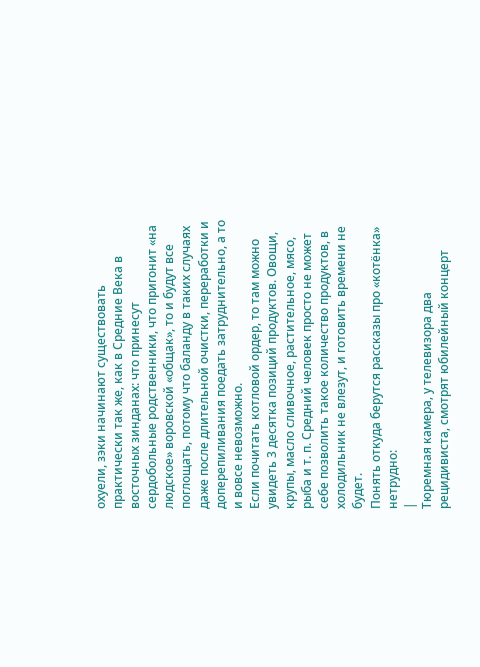охуели, зэки начинают существовать практически так же, как в Средние Века в восточных зинданах: что принесут сердобольные родственники, что пригонит «на людское» воровской «общак», то и будут все поглощать, потому что баланду в таких случаях даже после длительной очистки, переработки и доперепиливания поедать затруднительно, а то и вовсе невозможно.
Если почитать котловой ордер, то там можно увидеть 3 десятка позиций продуктов. Овощи, крупы, масло сливочное, растительное, мясо, рыба и т. п. Средний человек просто не может себе позволить такое количество продуктов, в холодильник не влезут, и готовить времени не будет.
Понять откуда берутся рассказы про «котёнка» нетрудно:
|
Тюремная камера, у телевизора два рецидивиста, смотрят юбилейный концерт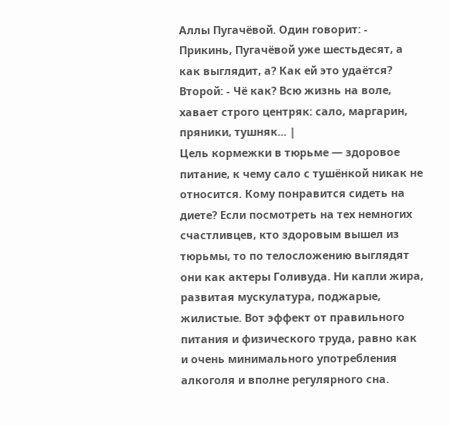Аллы Пугачёвой. Один говорит: - Прикинь, Пугачёвой уже шестьдесят, а как выглядит, а? Как ей это удаётся? Второй: - Чё как? Всю жизнь на воле, хавает строго центряк: сало, маргарин, пряники, тушняк... |
Цель кормежки в тюрьме — здоровое питание, к чему сало с тушёнкой никак не относится. Кому понравится сидеть на диете? Если посмотреть на тех немногих счастливцев, кто здоровым вышел из тюрьмы, то по телосложению выглядят они как актеры Голивуда. Ни капли жира, развитая мускулатура, поджарые, жилистые. Вот эффект от правильного питания и физического труда, равно как и очень минимального употребления алкоголя и вполне регулярного сна.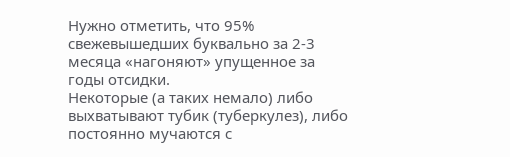Нужно отметить, что 95% свежевышедших буквально за 2-3 месяца «нагоняют» упущенное за годы отсидки.
Некоторые (а таких немало) либо выхватывают тубик (туберкулез), либо постоянно мучаются с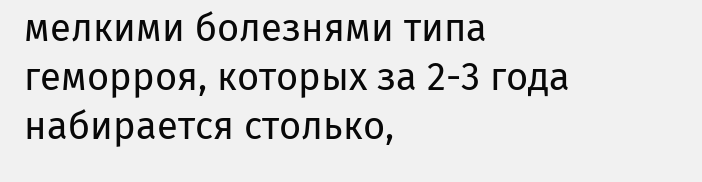мелкими болезнями типа геморроя, которых за 2-3 года набирается столько,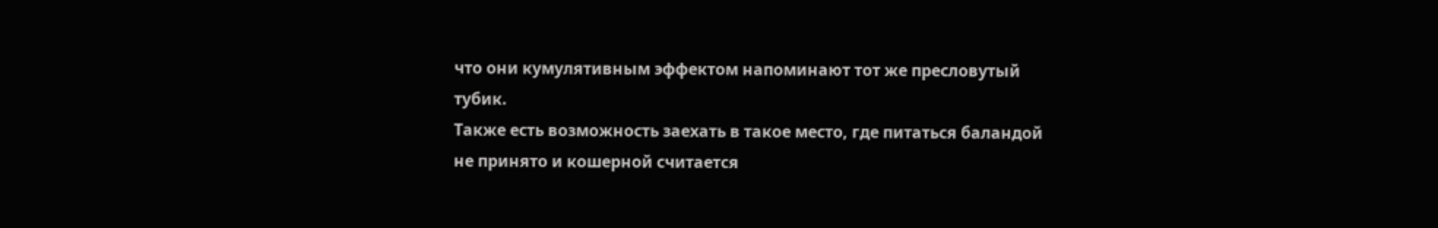что они кумулятивным эффектом напоминают тот же пресловутый тубик.
Также есть возможность заехать в такое место, где питаться баландой не принято и кошерной считается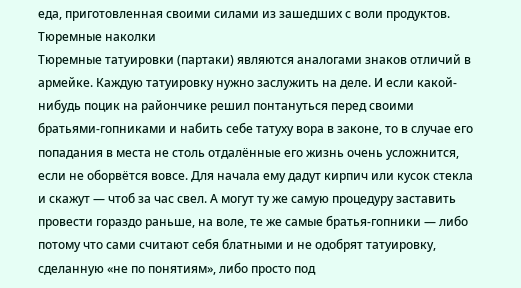еда, приготовленная своими силами из зашедших с воли продуктов.
Тюремные наколки
Тюремные татуировки (партаки) являются аналогами знаков отличий в армейке. Каждую татуировку нужно заслужить на деле. И если какой-нибудь поцик на райончике решил понтануться перед своими братьями-гопниками и набить себе татуху вора в законе, то в случае его попадания в места не столь отдалённые его жизнь очень усложнится, если не оборвётся вовсе. Для начала ему дадут кирпич или кусок стекла и скажут — чтоб за час свел. А могут ту же самую процедуру заставить провести гораздо раньше, на воле, те же самые братья-гопники — либо потому что сами считают себя блатными и не одобрят татуировку, сделанную «не по понятиям», либо просто под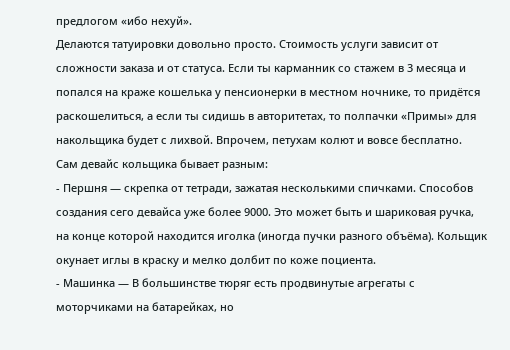предлогом «ибо нехуй».
Делаются татуировки довольно просто. Стоимость услуги зависит от сложности заказа и от статуса. Если ты карманник со стажем в 3 месяца и попался на краже кошелька у пенсионерки в местном ночнике, то придётся раскошелиться, а если ты сидишь в авторитетах, то полпачки «Примы» для накольщика будет с лихвой. Впрочем, петухам колют и вовсе бесплатно.
Сам девайс кольщика бывает разным:
- Першня — скрепка от тетради, зажатая несколькими спичками. Способов создания сего девайса уже более 9000. Это может быть и шариковая ручка, на конце которой находится иголка (иногда пучки разного объёма). Кольщик окунает иглы в краску и мелко долбит по коже поциента.
- Машинка — В большинстве тюряг есть продвинутые агрегаты с моторчиками на батарейках, но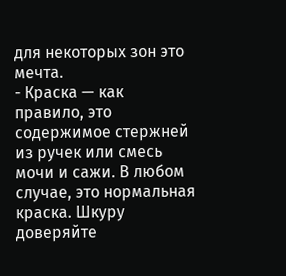для некоторых зон это мечта.
- Краска — как правило, это содержимое стержней из ручек или смесь мочи и сажи. В любом случае, это нормальная краска. Шкуру доверяйте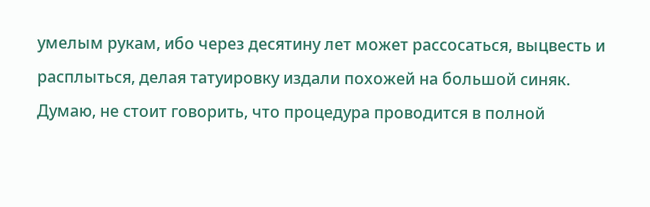умелым рукам, ибо через десятину лет может рассосаться, выцвесть и расплыться, делая татуировку издали похожей на большой синяк.
Думаю, не стоит говорить, что процедура проводится в полной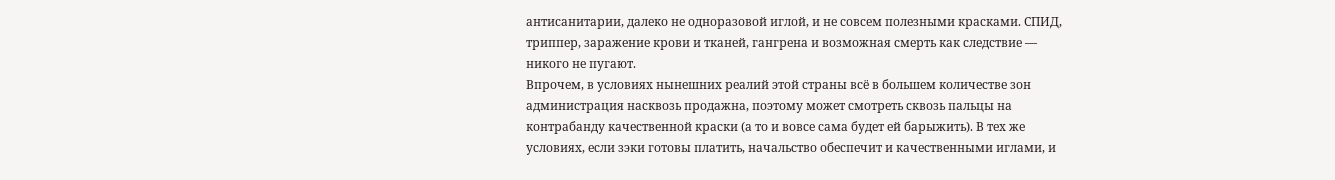антисанитарии, далеко не одноразовой иглой, и не совсем полезными красками. СПИД, триппер, заражение крови и тканей, гангрена и возможная смерть как следствие — никого не пугают.
Впрочем, в условиях нынешних реалий этой страны всё в большем количестве зон администрация насквозь продажна, поэтому может смотреть сквозь пальцы на контрабанду качественной краски (а то и вовсе сама будет ей барыжить). В тех же условиях, если зэки готовы платить, начальство обеспечит и качественными иглами, и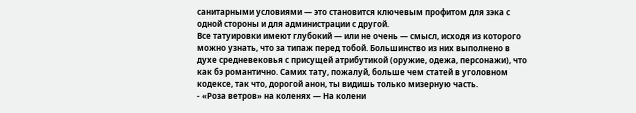санитарными условиями — это становится ключевым профитом для зэка с одной стороны и для администрации с другой.
Все татуировки имеют глубокий — или не очень — смысл, исходя из которого можно узнать, что за типаж перед тобой. Большинство из них выполнено в духе средневековья с присущей атрибутикой (оружие, одежа, персонажи), что как бэ романтично. Самих тату, пожалуй, больше чем статей в уголовном кодексе, так что, дорогой анон, ты видишь только мизерную часть.
- «Роза ветров» на коленях — На колени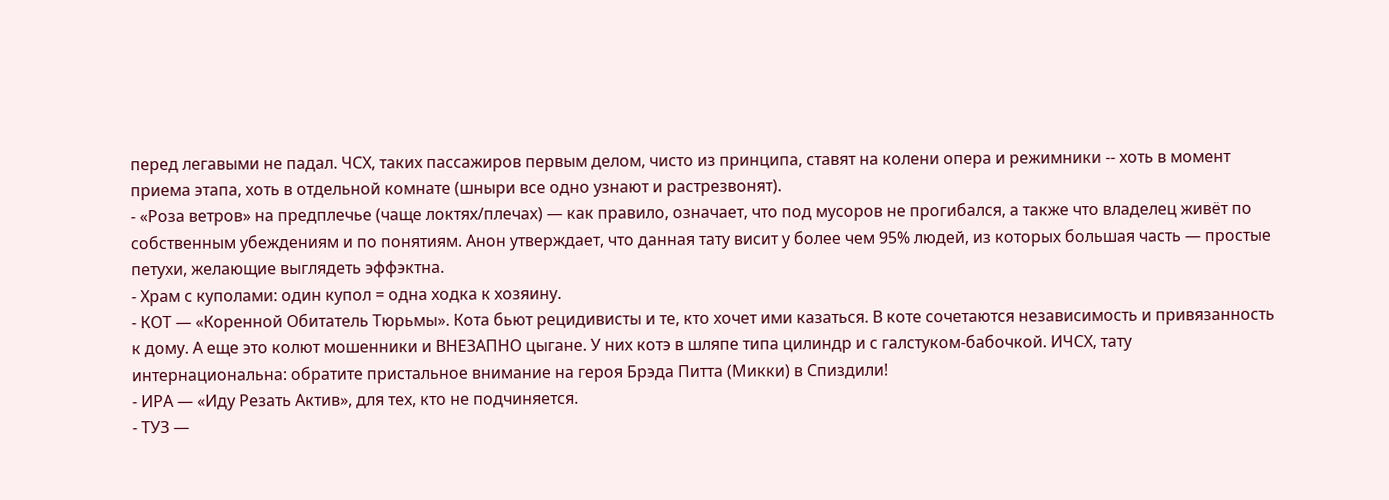перед легавыми не падал. ЧСХ, таких пассажиров первым делом, чисто из принципа, ставят на колени опера и режимники -- хоть в момент приема этапа, хоть в отдельной комнате (шныри все одно узнают и растрезвонят).
- «Роза ветров» на предплечье (чаще локтях/плечах) — как правило, означает, что под мусоров не прогибался, а также что владелец живёт по собственным убеждениям и по понятиям. Анон утверждает, что данная тату висит у более чем 95% людей, из которых большая часть — простые петухи, желающие выглядеть эффэктна.
- Храм с куполами: один купол = одна ходка к хозяину.
- КОТ — «Коренной Обитатель Тюрьмы». Кота бьют рецидивисты и те, кто хочет ими казаться. В коте сочетаются независимость и привязанность к дому. А еще это колют мошенники и ВНЕЗАПНО цыгане. У них котэ в шляпе типа цилиндр и с галстуком-бабочкой. ИЧСХ, тату интернациональна: обратите пристальное внимание на героя Брэда Питта (Микки) в Спиздили!
- ИРА — «Иду Резать Актив», для тех, кто не подчиняется.
- ТУЗ —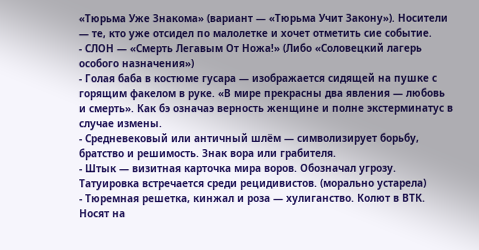«Тюрьма Уже Знакома» (вариант — «Тюрьма Учит Закону»). Носители — те, кто уже отсидел по малолетке и хочет отметить сие событие.
- СЛОН — «Смерть Легавым От Ножа!» (Либо «Соловецкий лагерь особого назначения»)
- Голая баба в костюме гусара — изображается сидящей на пушке с горящим факелом в руке. «В мире прекрасны два явления — любовь и смерть». Как бэ означаэ верность женщине и полне экстерминатус в случае измены.
- Средневековый или античный шлём — символизирует борьбу, братство и решимость. Знак вора или грабителя.
- Штык — визитная карточка мира воров. Обозначал угрозу. Татуировка встречается среди рецидивистов. (морально устарела)
- Тюремная решетка, кинжал и роза — хулиганство. Колют в ВТК. Носят на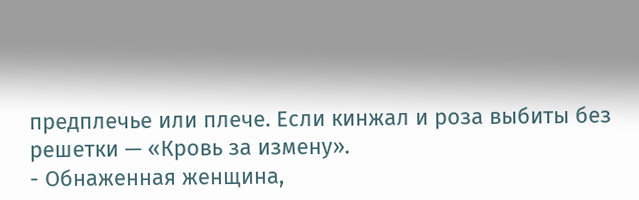предплечье или плече. Если кинжал и роза выбиты без решетки — «Кровь за измену».
- Обнаженная женщина,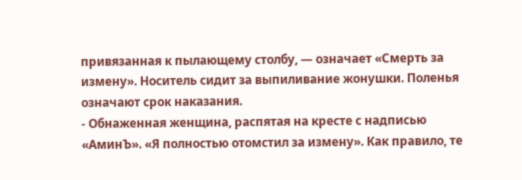привязанная к пылающему столбу, — означает «Смерть за измену». Носитель сидит за выпиливание жонушки. Поленья означают срок наказания.
- Обнаженная женщина, распятая на кресте с надписью «АминЪ». «Я полностью отомстил за измену». Как правило, те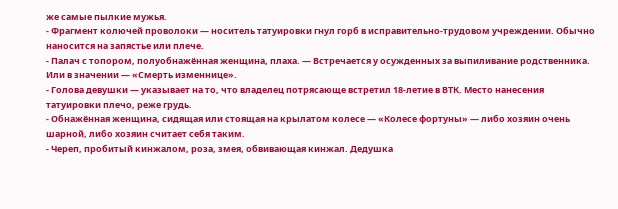же самые пылкие мужья.
- Фрагмент колючей проволоки — носитель татуировки гнул горб в исправительно-трудовом учреждении. Обычно наносится на запястье или плече.
- Палач с топором, полуобнажённая женщина, плаха. — Встречается у осужденных за выпиливание родственника. Или в значении — «Смерть изменнице».
- Голова девушки — указывает на то, что владелец потрясающе встретил 18-летие в ВТК. Место нанесения татуировки плечо, реже грудь.
- Обнажённая женщина, сидящая или стоящая на крылатом колесе — «Колесе фортуны» — либо хозяин очень шарной, либо хозяин считает себя таким.
- Череп, пробитый кинжалом, роза, змея, обвивающая кинжал. Дедушка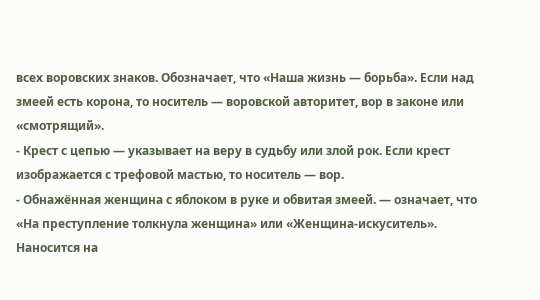всех воровских знаков. Обозначает, что «Наша жизнь — борьба». Если над змеей есть корона, то носитель — воровской авторитет, вор в законе или «смотрящий».
- Крест с цепью — указывает на веру в судьбу или злой рок. Если крест изображается с трефовой мастью, то носитель — вор.
- Обнажённая женщина с яблоком в руке и обвитая змеей. — означает, что «На преступление толкнула женщина» или «Женщина-искуситель». Наносится на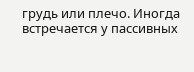грудь или плечо. Иногда встречается у пассивных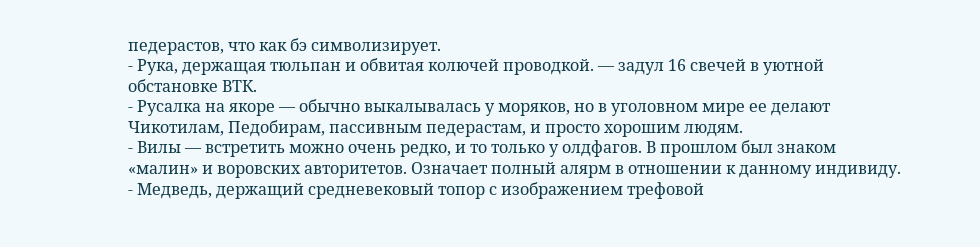педерастов, что как бэ символизирует.
- Рука, держащая тюльпан и обвитая колючей проводкой. — задул 16 свечей в уютной обстановке ВТК.
- Русалка на якоре — обычно выкалывалась у моряков, но в уголовном мире ее делают Чикотилам, Педобирам, пассивным педерастам, и просто хорошим людям.
- Вилы — встретить можно очень редко, и то только у олдфагов. В прошлом был знаком «малин» и воровских авторитетов. Означает полный алярм в отношении к данному индивиду.
- Медведь, держащий средневековый топор с изображением трефовой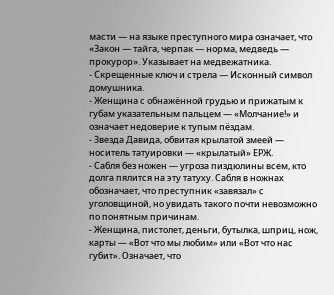масти — на языке преступного мира означает, что «Закон — тайга, черпак — норма, медведь — прокурор». Указывает на медвежатника.
- Скрещенные ключ и стрела — Исконный символ домушника.
- Женщина с обнажённой грудью и прижатым к губам указательным пальцем — «Молчание!» и означает недоверие к тупым пёздам.
- Звезда Давида, обвитая крылатой змеей — носитель татуировки — «крылатый» ЕРЖ.
- Сабля без ножен — угроза пиздюлины всем, кто долга пялится на эту татуху. Сабля в ножнах обозначает, что преступник «завязал» с уголовщиной, но увидать такого почти невозможно по понятным причинам.
- Женщина, пистолет, деньги, бутылка, шприц, нож, карты — «Вот что мы любим» или «Вот что нас губит». Означает, что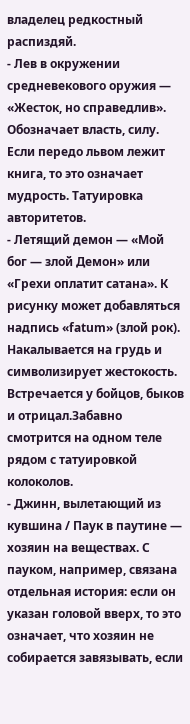владелец редкостный распиздяй.
- Лев в окружении средневекового оружия — «Жесток, но справедлив». Обозначает власть, силу. Если передо львом лежит книга, то это означает мудрость. Татуировка авторитетов.
- Летящий демон — «Мой бог — злой Демон» или «Грехи оплатит сатана». К рисунку может добавляться надпись «fatum» (злой рок). Накалывается на грудь и символизирует жестокость. Встречается у бойцов, быков и отрицал.Забавно смотрится на одном теле рядом с татуировкой колоколов.
- Джинн, вылетающий из кувшина / Паук в паутине — хозяин на веществах. С пауком, например, связана отдельная история: если он указан головой вверх, то это означает, что хозяин не собирается завязывать, если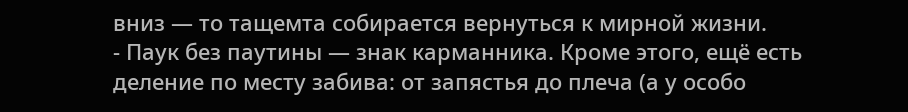вниз — то тащемта собирается вернуться к мирной жизни.
- Паук без паутины — знак карманника. Кроме этого, ещё есть деление по месту забива: от запястья до плеча (а у особо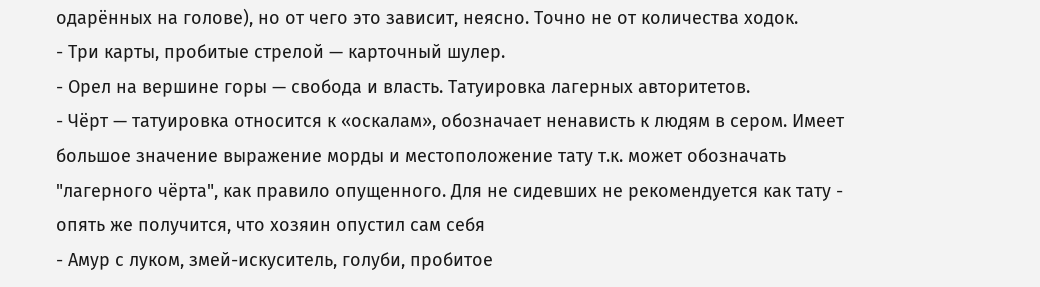одарённых на голове), но от чего это зависит, неясно. Точно не от количества ходок.
- Три карты, пробитые стрелой — карточный шулер.
- Орел на вершине горы — свобода и власть. Татуировка лагерных авторитетов.
- Чёрт — татуировка относится к «оскалам», обозначает ненависть к людям в сером. Имеет большое значение выражение морды и местоположение тату т.к. может обозначать "лагерного чёрта", как правило опущенного. Для не сидевших не рекомендуется как тату - опять же получится, что хозяин опустил сам себя
- Амур с луком, змей-искуситель, голуби, пробитое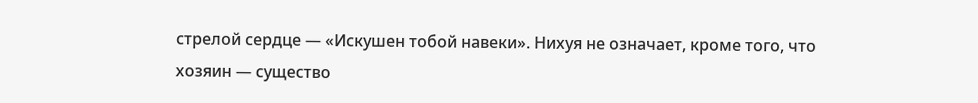стрелой сердце — «Искушен тобой навеки». Нихуя не означает, кроме того, что хозяин — существо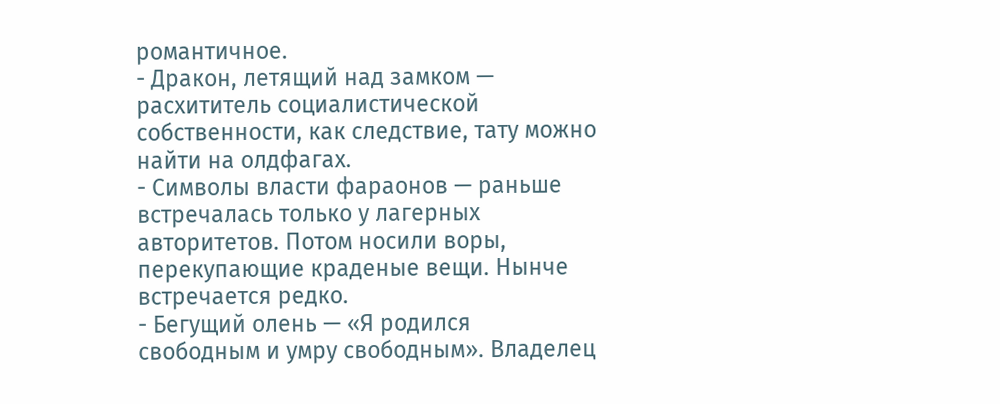романтичное.
- Дракон, летящий над замком — расхититель социалистической собственности, как следствие, тату можно найти на олдфагах.
- Символы власти фараонов — раньше встречалась только у лагерных авторитетов. Потом носили воры, перекупающие краденые вещи. Нынче встречается редко.
- Бегущий олень — «Я родился свободным и умру свободным». Владелец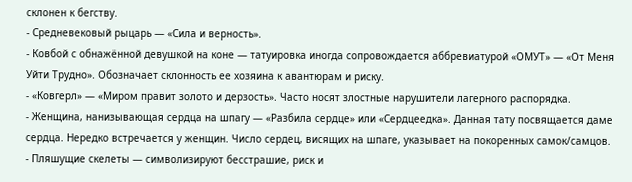склонен к бегству.
- Средневековый рыцарь — «Сила и верность».
- Ковбой с обнажённой девушкой на коне — татуировка иногда сопровождается аббревиатурой «ОМУТ» — «От Меня Уйти Трудно». Обозначает склонность ее хозяина к авантюрам и риску.
- «Ковгерл» — «Миром правит золото и дерзость». Часто носят злостные нарушители лагерного распорядка.
- Женщина, нанизывающая сердца на шпагу — «Разбила сердце» или «Сердцеедка». Данная тату посвящается даме сердца. Нередко встречается у женщин. Число сердец, висящих на шпаге, указывает на покоренных самок/самцов.
- Пляшущие скелеты — символизируют бесстрашие, риск и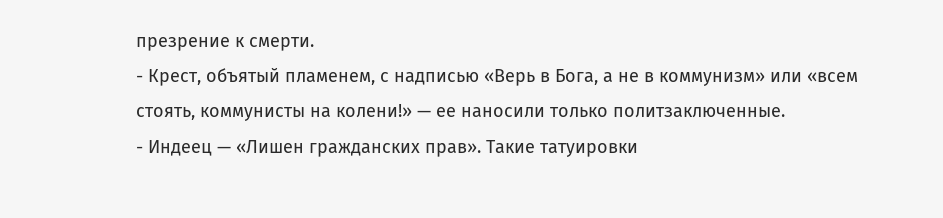презрение к смерти.
- Крест, объятый пламенем, с надписью «Верь в Бога, а не в коммунизм» или «всем стоять, коммунисты на колени!» — ее наносили только политзаключенные.
- Индеец — «Лишен гражданских прав». Такие татуировки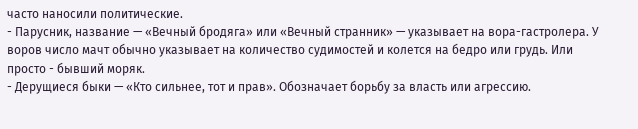часто наносили политические.
- Парусник, название — «Вечный бродяга» или «Вечный странник» — указывает на вора-гастролера. У воров число мачт обычно указывает на количество судимостей и колется на бедро или грудь. Или просто - бывший моряк.
- Дерущиеся быки — «Кто сильнее, тот и прав». Обозначает борьбу за власть или агрессию.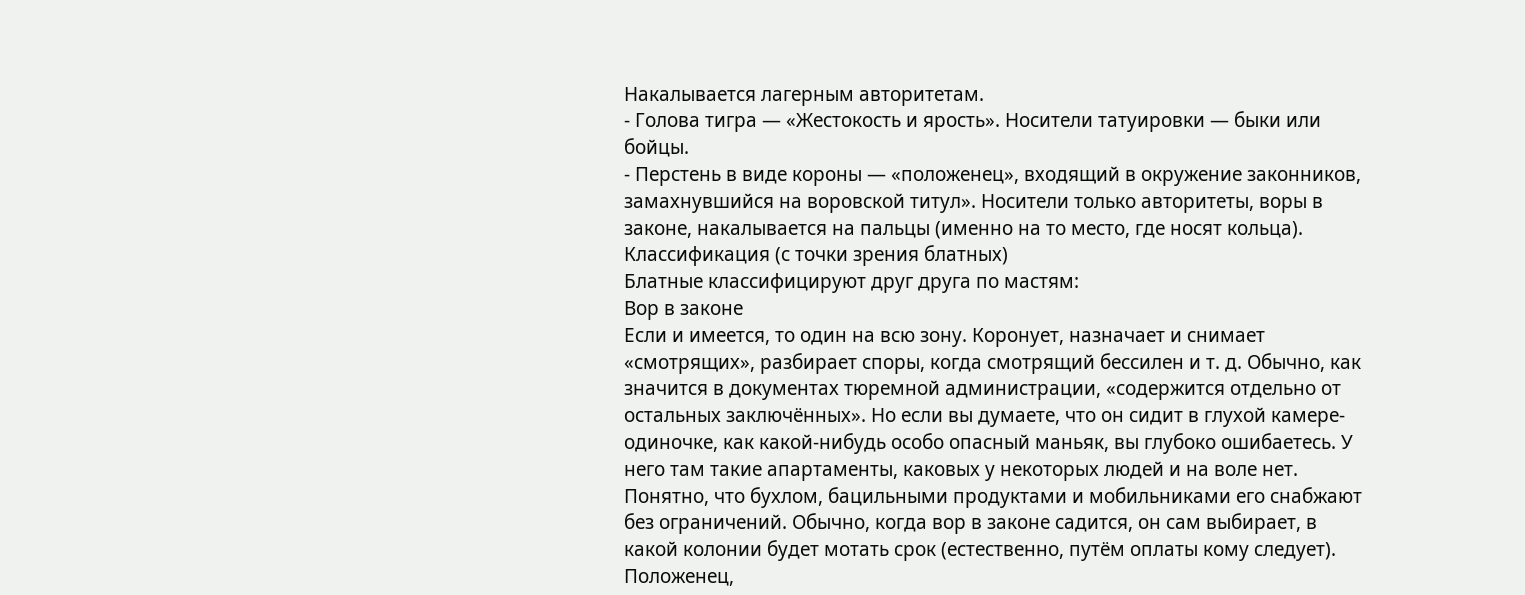Накалывается лагерным авторитетам.
- Голова тигра — «Жестокость и ярость». Носители татуировки — быки или бойцы.
- Перстень в виде короны — «положенец», входящий в окружение законников, замахнувшийся на воровской титул». Носители только авторитеты, воры в законе, накалывается на пальцы (именно на то место, где носят кольца).
Классификация (с точки зрения блатных)
Блатные классифицируют друг друга по мастям:
Вор в законе
Если и имеется, то один на всю зону. Коронует, назначает и снимает «смотрящих», разбирает споры, когда смотрящий бессилен и т. д. Обычно, как значится в документах тюремной администрации, «содержится отдельно от остальных заключённых». Но если вы думаете, что он сидит в глухой камере-одиночке, как какой-нибудь особо опасный маньяк, вы глубоко ошибаетесь. У него там такие апартаменты, каковых у некоторых людей и на воле нет. Понятно, что бухлом, бацильными продуктами и мобильниками его снабжают без ограничений. Обычно, когда вор в законе садится, он сам выбирает, в какой колонии будет мотать срок (естественно, путём оплаты кому следует).
Положенец,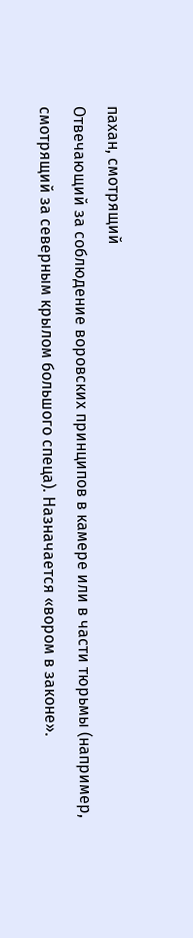пахан, смотрящий
Отвечающий за соблюдение воровских принципов в камере или в части тюрьмы (например, смотрящий за северным крылом большого спеца). Назначается «вором в законе».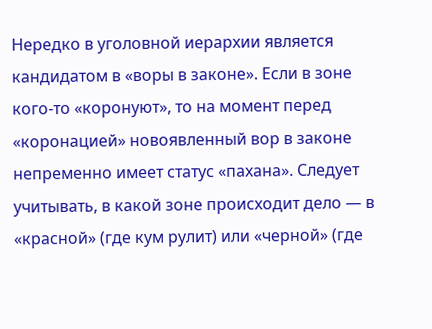Нередко в уголовной иерархии является кандидатом в «воры в законе». Если в зоне кого-то «коронуют», то на момент перед «коронацией» новоявленный вор в законе непременно имеет статус «пахана». Следует учитывать, в какой зоне происходит дело — в «красной» (где кум рулит) или «черной» (где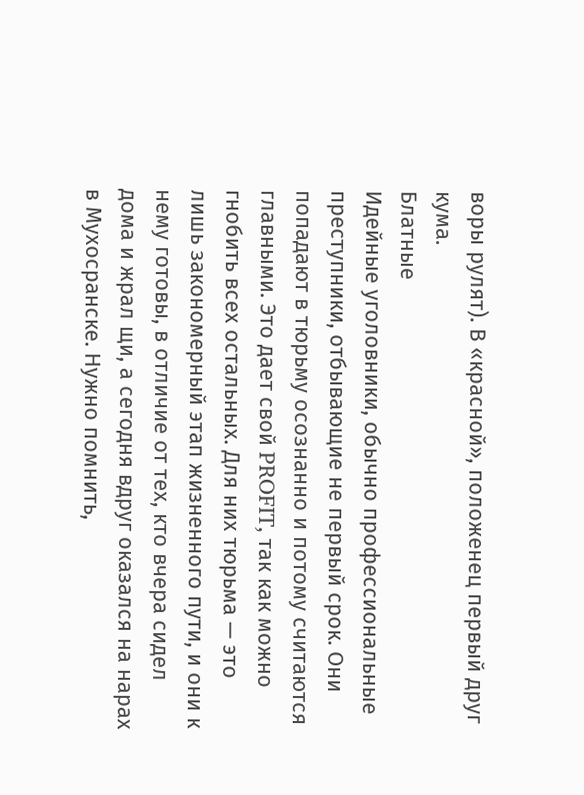воры рулят). В «красной», положенец первый друг кума.
Блатные
Идейные уголовники, обычно профессиональные преступники, отбывающие не первый срок. Они попадают в тюрьму осознанно и потому считаются главными. Это дает свой PROFIT, так как можно гнобить всех остальных. Для них тюрьма — это лишь закономерный этап жизненного пути, и они к нему готовы, в отличие от тех, кто вчера сидел дома и жрал щи, а сегодня вдруг оказался на нарах в Мухосранске. Нужно помнить,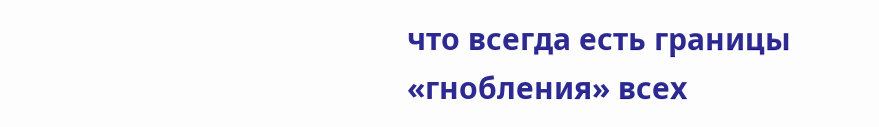что всегда есть границы «гнобления» всех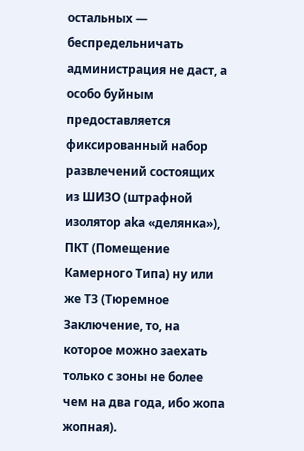остальных — беспредельничать администрация не даст, а особо буйным предоставляется фиксированный набор развлечений состоящих из ШИЗО (штрафной изолятор aka «делянка»), ПКТ (Помещение Камерного Типа) ну или же ТЗ (Тюремное Заключение, то, на которое можно заехать только с зоны не более чем на два года, ибо жопа жопная).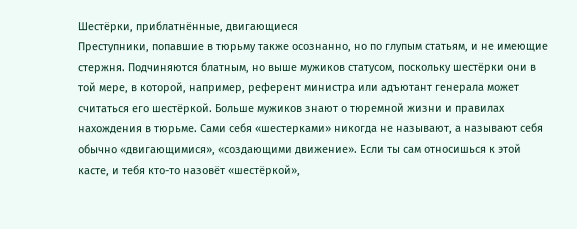Шестёрки, приблатнённые, двигающиеся
Преступники, попавшие в тюрьму также осознанно, но по глупым статьям, и не имеющие стержня. Подчиняются блатным, но выше мужиков статусом, поскольку шестёрки они в той мере, в которой, например, референт министра или адъютант генерала может считаться его шестёркой. Больше мужиков знают о тюремной жизни и правилах нахождения в тюрьме. Сами себя «шестерками» никогда не называют, а называют себя обычно «двигающимися», «создающими движение». Если ты сам относишься к этой касте, и тебя кто-то назовёт «шестёркой»,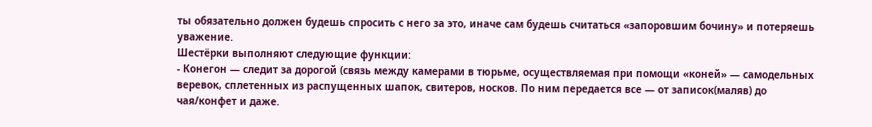ты обязательно должен будешь спросить с него за это, иначе сам будешь считаться «запоровшим бочину» и потеряешь уважение.
Шестёрки выполняют следующие функции:
- Конегон — следит за дорогой (связь между камерами в тюрьме, осуществляемая при помощи «коней» — самодельных веревок, сплетенных из распущенных шапок, свитеров, носков. По ним передается все — от записок(маляв) до чая/конфет и даже.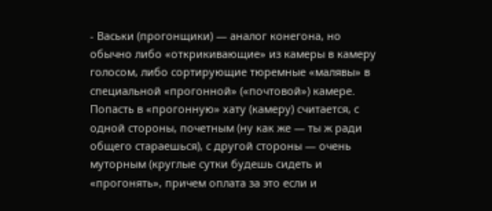- Васьки (прогонщики) — аналог конегона, но обычно либо «открикивающие» из камеры в камеру голосом, либо сортирующие тюремные «малявы» в специальной «прогонной» («почтовой») камере. Попасть в «прогонную» хату (камеру) считается, с одной стороны, почетным (ну как же — ты ж ради общего стараешься), с другой стороны — очень муторным (круглые сутки будешь сидеть и «прогонять», причем оплата за это если и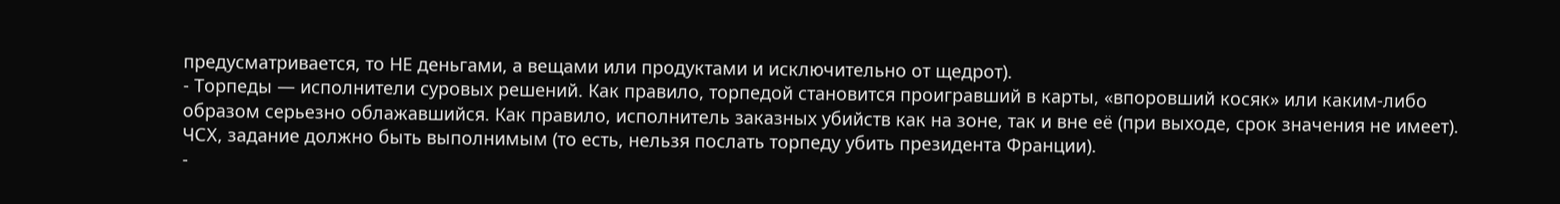предусматривается, то НЕ деньгами, а вещами или продуктами и исключительно от щедрот).
- Торпеды — исполнители суровых решений. Как правило, торпедой становится проигравший в карты, «впоровший косяк» или каким-либо образом серьезно облажавшийся. Как правило, исполнитель заказных убийств как на зоне, так и вне её (при выходе, срок значения не имеет). ЧСХ, задание должно быть выполнимым (то есть, нельзя послать торпеду убить президента Франции).
-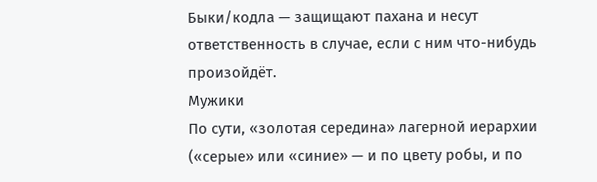Быки/кодла — защищают пахана и несут ответственность в случае, если с ним что-нибудь произойдёт.
Мужики
По сути, «золотая середина» лагерной иерархии («серые» или «синие» — и по цвету робы, и по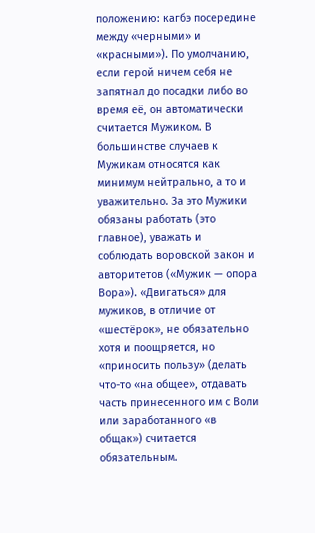положению: кагбэ посередине между «черными» и «красными»). По умолчанию, если герой ничем себя не запятнал до посадки либо во время её, он автоматически считается Мужиком. В большинстве случаев к Мужикам относятся как минимум нейтрально, а то и уважительно. За это Мужики обязаны работать (это главное), уважать и соблюдать воровской закон и авторитетов («Мужик — опора Вора»). «Двигаться» для мужиков, в отличие от «шестёрок», не обязательно хотя и поощряется, но «приносить пользу» (делать что-то «на общее», отдавать часть принесенного им с Воли или заработанного «в общак») считается обязательным.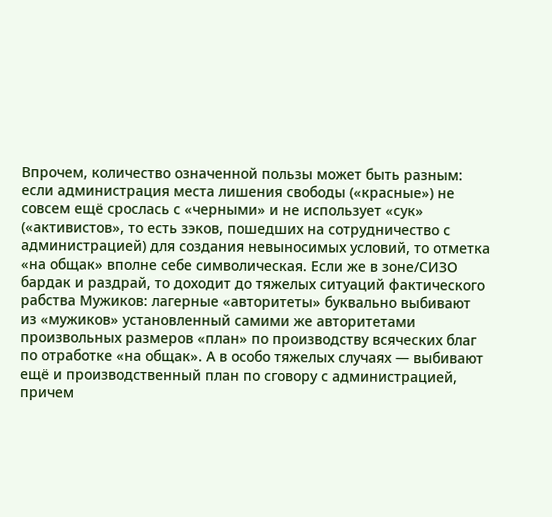Впрочем, количество означенной пользы может быть разным: если администрация места лишения свободы («красные») не совсем ещё срослась с «черными» и не использует «сук» («активистов», то есть зэков, пошедших на сотрудничество с администрацией) для создания невыносимых условий, то отметка «на общак» вполне себе символическая. Если же в зоне/СИЗО бардак и раздрай, то доходит до тяжелых ситуаций фактического рабства Мужиков: лагерные «авторитеты» буквально выбивают из «мужиков» установленный самими же авторитетами произвольных размеров «план» по производству всяческих благ по отработке «на общак». А в особо тяжелых случаях — выбивают ещё и производственный план по сговору с администрацией, причем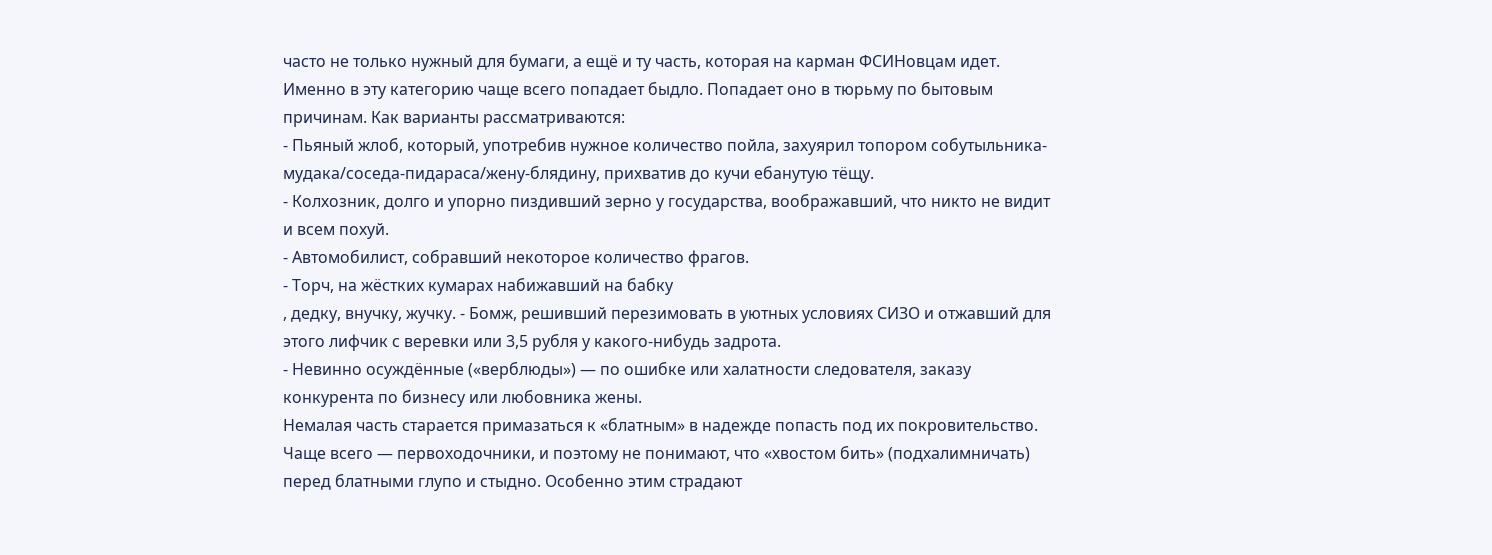часто не только нужный для бумаги, а ещё и ту часть, которая на карман ФСИНовцам идет.
Именно в эту категорию чаще всего попадает быдло. Попадает оно в тюрьму по бытовым причинам. Как варианты рассматриваются:
- Пьяный жлоб, который, употребив нужное количество пойла, захуярил топором собутыльника-мудака/соседа-пидараса/жену-блядину, прихватив до кучи ебанутую тёщу.
- Колхозник, долго и упорно пиздивший зерно у государства, воображавший, что никто не видит и всем похуй.
- Автомобилист, собравший некоторое количество фрагов.
- Торч, на жёстких кумарах набижавший на бабку
, дедку, внучку, жучку. - Бомж, решивший перезимовать в уютных условиях СИЗО и отжавший для этого лифчик с веревки или 3,5 рубля у какого-нибудь задрота.
- Невинно осуждённые («верблюды») — по ошибке или халатности следователя, заказу конкурента по бизнесу или любовника жены.
Немалая часть старается примазаться к «блатным» в надежде попасть под их покровительство. Чаще всего — первоходочники, и поэтому не понимают, что «хвостом бить» (подхалимничать) перед блатными глупо и стыдно. Особенно этим страдают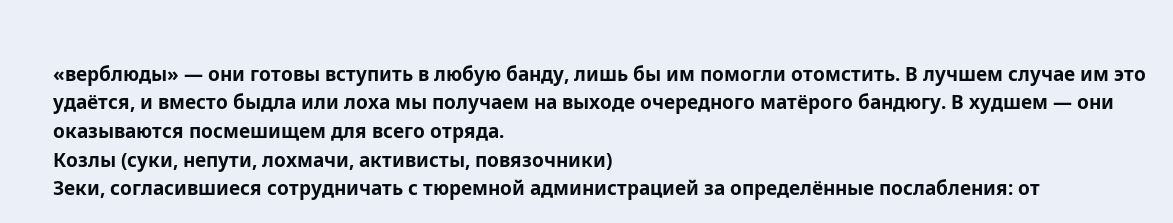«верблюды» — они готовы вступить в любую банду, лишь бы им помогли отомстить. В лучшем случае им это удаётся, и вместо быдла или лоха мы получаем на выходе очередного матёрого бандюгу. В худшем — они оказываются посмешищем для всего отряда.
Козлы (суки, непути, лохмачи, активисты, повязочники)
Зеки, согласившиеся сотрудничать с тюремной администрацией за определённые послабления: от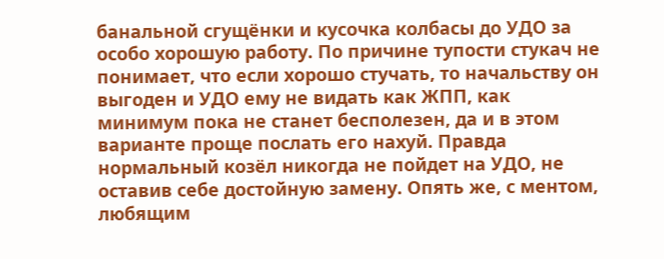банальной сгущёнки и кусочка колбасы до УДО за особо хорошую работу. По причине тупости стукач не понимает, что если хорошо стучать, то начальству он выгоден и УДО ему не видать как ЖПП, как минимум пока не станет бесполезен, да и в этом варианте проще послать его нахуй. Правда нормальный козёл никогда не пойдет на УДО, не оставив себе достойную замену. Опять же, с ментом, любящим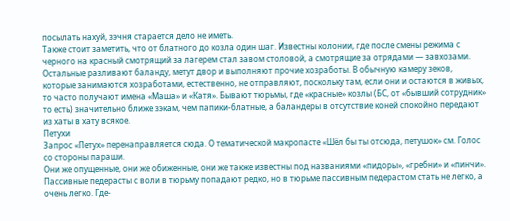посылать нахуй, зэчня старается дело не иметь.
Также стоит заметить, что от блатного до козла один шаг. Известны колонии, где после смены режима с черного на красный смотрящий за лагерем стал завом столовой, а смотрящие за отрядами — завхозами. Остальные разливают баланду, метут двор и выполняют прочие хозработы. В обычную камеру зеков, которые занимаются хозработами, естественно, не отправляют, поскольку там, если они и остаются в живых, то часто получают имена «Маша» и «Катя». Бывают тюрьмы, где «красные» козлы (БС, от «бывший сотрудник» то есть) значительно ближе зэкам, чем папики-блатные, а баландеры в отсутствие коней спокойно передают из хаты в хату всякое.
Петухи
Запрос «Петух» перенаправляется сюда. О тематической макропасте «Шёл бы ты отсюда, петушок» см. Голос со стороны параши.
Они же опущенные, они же обиженные, они же также известны под названиями «пидоры», «гребни» и «пинчи». Пассивные педерасты с воли в тюрьму попадают редко, но в тюрьме пассивным педерастом стать не легко, а очень легко. Где-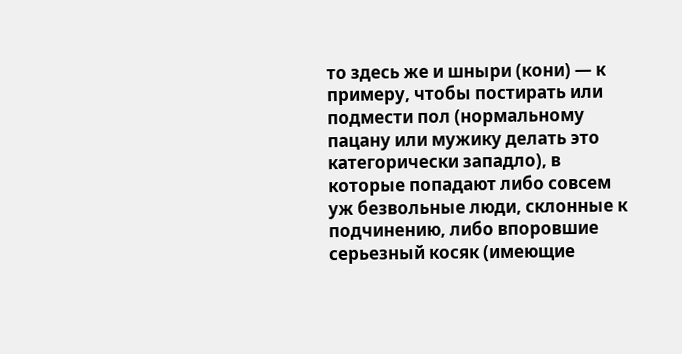то здесь же и шныри (кони) — к примеру, чтобы постирать или подмести пол (нормальному пацану или мужику делать это категорически западло), в которые попадают либо совсем уж безвольные люди, склонные к подчинению, либо впоровшие серьезный косяк (имеющие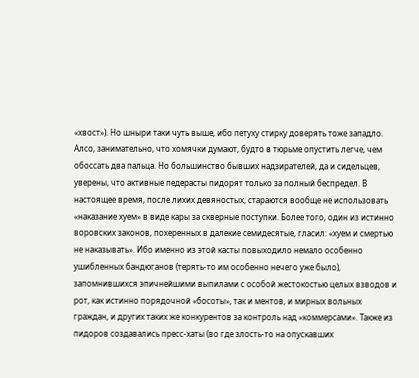«хвост»). Но шныри таки чуть выше, ибо петуху стирку доверять тоже западло.
Алсо, занимательно, что хомячки думают, будто в тюрьме опустить легче, чем обоссать два пальца. Но большинство бывших надзирателей, да и сидельцев, уверены, что активные педерасты пидорят только за полный беспредел. В настоящее время, после лихих девяностых, стараются вообще не использовать «наказание хуем» в виде кары за скверные поступки. Более того, один из истинно воровских законов, похеренных в далекие семидесятые, гласил: «хуем и смертью не наказывать». Ибо именно из этой касты повыходило немало особенно ушибленных бандюганов (терять-то им особенно нечего уже было), запомнившихся эпичнейшими выпилами с особой жестокостью целых взводов и рот, как истинно порядочной «босоты», так и ментов, и мирных вольных граждан, и других таких же конкурентов за контроль над «коммерсами». Также из пидоров создавались пресс-хаты (во где злость-то на опускавших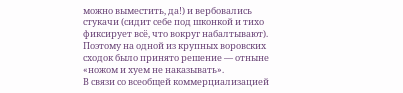можно выместить, да!) и вербовались стукачи (сидит себе под шконкой и тихо фиксирует всё, что вокруг набалтывают). Поэтому на одной из крупных воровских сходок было принято решение — отныне «ножом и хуем не наказывать».
В связи со всеобщей коммерциализацией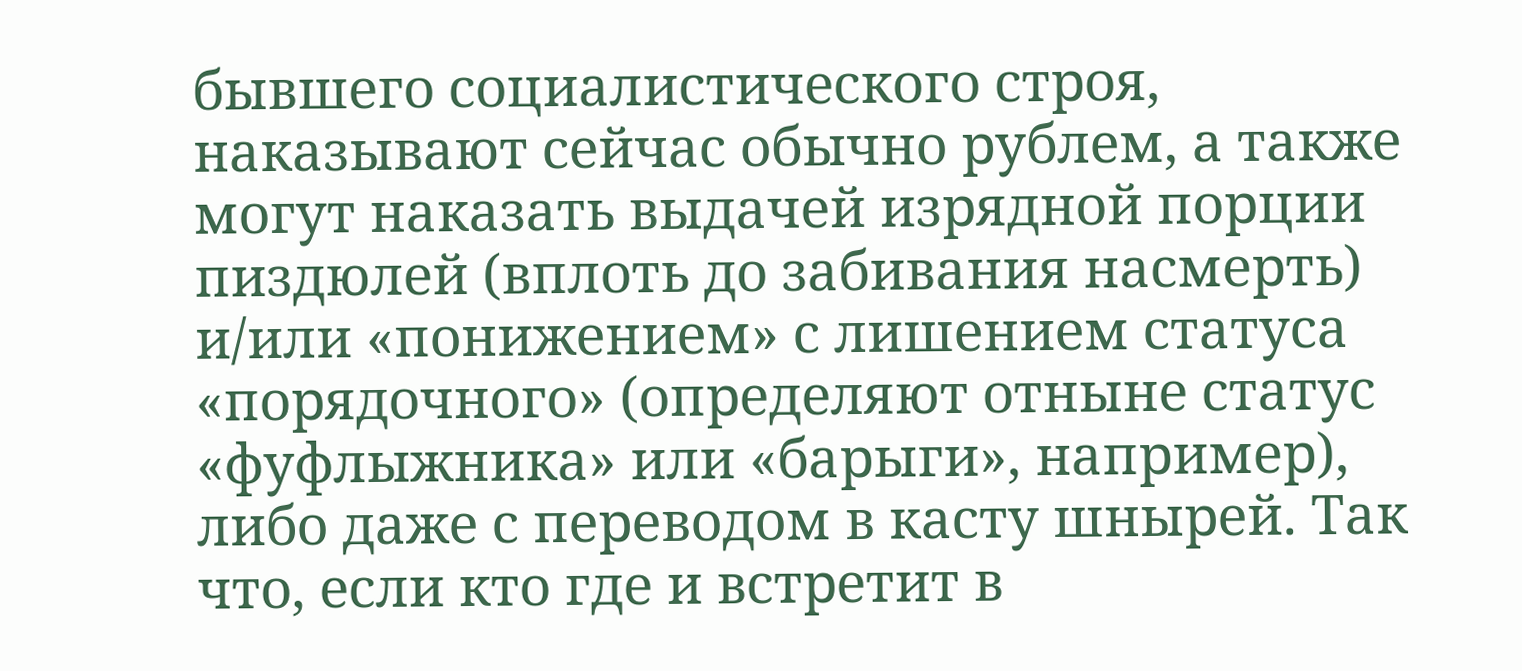бывшего социалистического строя, наказывают сейчас обычно рублем, а также могут наказать выдачей изрядной порции пиздюлей (вплоть до забивания насмерть) и/или «понижением» с лишением статуса «порядочного» (определяют отныне статус «фуфлыжника» или «барыги», например), либо даже с переводом в касту шнырей. Так что, если кто где и встретит в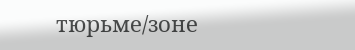тюрьме/зоне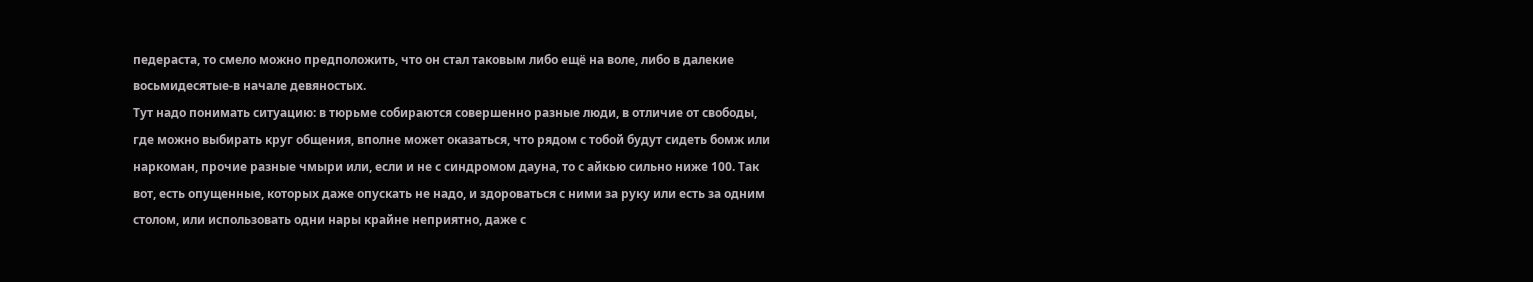педераста, то смело можно предположить, что он стал таковым либо ещё на воле, либо в далекие восьмидесятые-в начале девяностых.
Тут надо понимать ситуацию: в тюрьме собираются совершенно разные люди, в отличие от свободы, где можно выбирать круг общения, вполне может оказаться, что рядом с тобой будут сидеть бомж или наркоман, прочие разные чмыри или, если и не с синдромом дауна, то с айкью сильно ниже 100. Так вот, есть опущенные, которых даже опускать не надо, и здороваться с ними за руку или есть за одним столом, или использовать одни нары крайне неприятно, даже с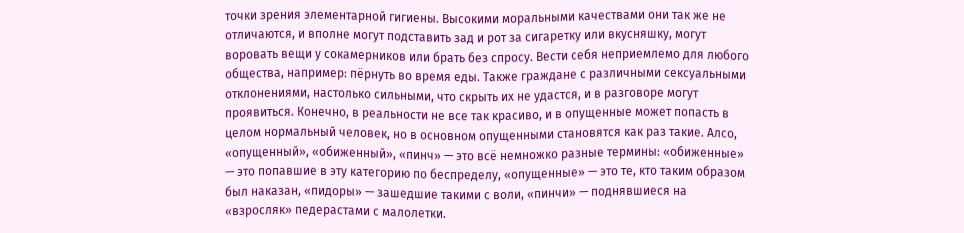точки зрения элементарной гигиены. Высокими моральными качествами они так же не отличаются, и вполне могут подставить зад и рот за сигаретку или вкусняшку, могут воровать вещи у сокамерников или брать без спросу. Вести себя неприемлемо для любого общества, например: пёрнуть во время еды. Также граждане с различными сексуальными отклонениями, настолько сильными, что скрыть их не удастся, и в разговоре могут проявиться. Конечно, в реальности не все так красиво, и в опущенные может попасть в целом нормальный человек, но в основном опущенными становятся как раз такие. Алсо, «опущенный», «обиженный», «пинч» — это всё немножко разные термины: «обиженные» — это попавшие в эту категорию по беспределу, «опущенные» — это те, кто таким образом был наказан, «пидоры» — зашедшие такими с воли, «пинчи» — поднявшиеся на «взросляк» педерастами с малолетки.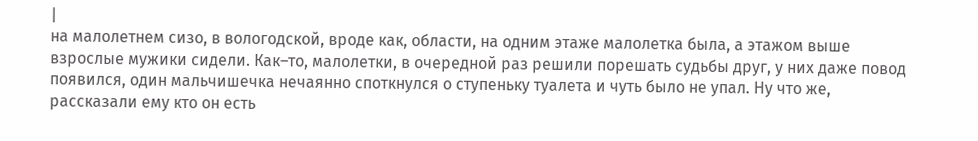|
на малолетнем сизо, в вологодской, вроде как, области, на одним этаже малолетка была, а этажом выше взрослые мужики сидели. Как–то, малолетки, в очередной раз решили порешать судьбы друг, у них даже повод появился, один мальчишечка нечаянно споткнулся о ступеньку туалета и чуть было не упал. Ну что же, рассказали ему кто он есть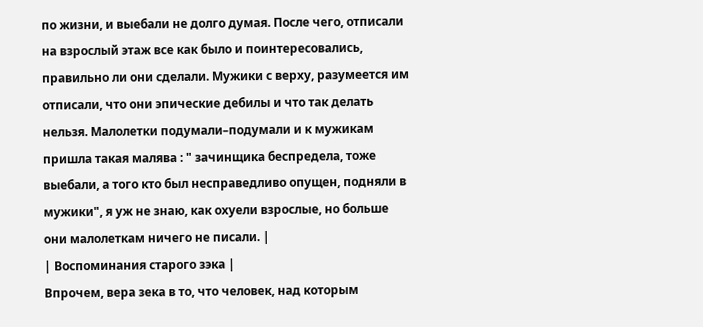по жизни, и выебали не долго думая. После чего, отписали на взрослый этаж все как было и поинтересовались, правильно ли они сделали. Мужики с верху, разумеется им отписали, что они эпические дебилы и что так делать нельзя. Малолетки подумали–подумали и к мужикам пришла такая малява : " зачинщика беспредела, тоже выебали, а того кто был несправедливо опущен, подняли в мужики", я уж не знаю, как охуели взрослые, но больше они малолеткам ничего не писали. |
| Воспоминания старого зэка |
Впрочем, вера зека в то, что человек, над которым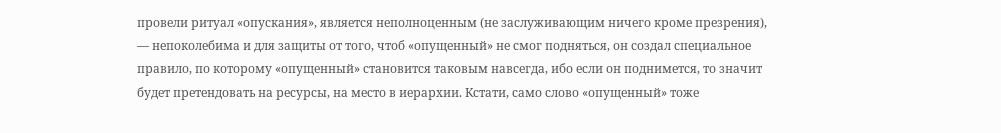провели ритуал «опускания», является неполноценным (не заслуживающим ничего кроме презрения), — непоколебима и для защиты от того, чтоб «опущенный» не смог подняться, он создал специальное правило, по которому «опущенный» становится таковым навсегда, ибо если он поднимется, то значит будет претендовать на ресурсы, на место в иерархии. Кстати, само слово «опущенный» тоже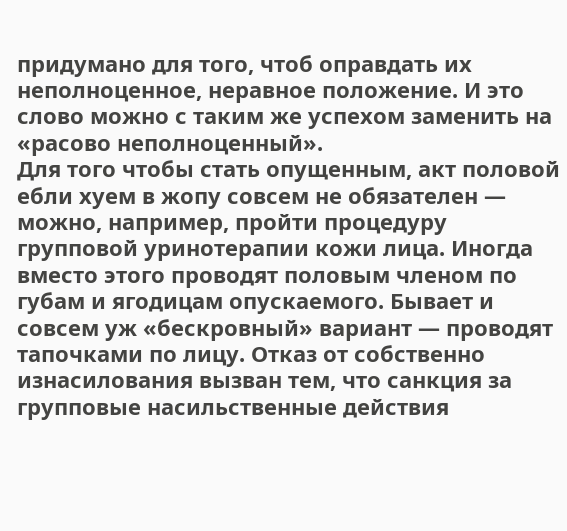придумано для того, чтоб оправдать их неполноценное, неравное положение. И это слово можно с таким же успехом заменить на «расово неполноценный».
Для того чтобы стать опущенным, акт половой ебли хуем в жопу совсем не обязателен — можно, например, пройти процедуру групповой уринотерапии кожи лица. Иногда вместо этого проводят половым членом по губам и ягодицам опускаемого. Бывает и совсем уж «бескровный» вариант — проводят тапочками по лицу. Отказ от собственно изнасилования вызван тем, что санкция за групповые насильственные действия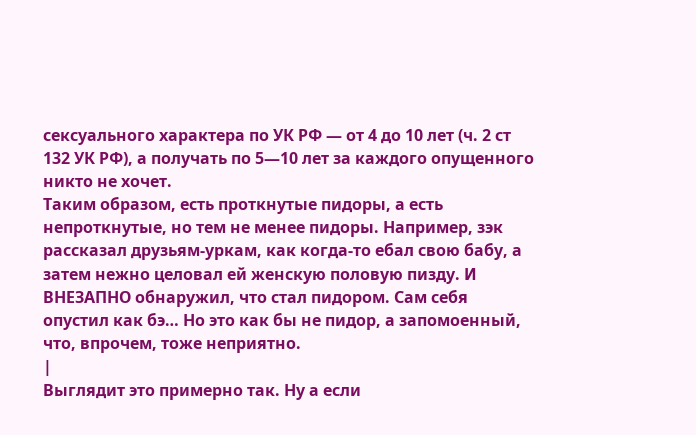сексуального характера по УК РФ — от 4 до 10 лет (ч. 2 ст 132 УК РФ), а получать по 5—10 лет за каждого опущенного никто не хочет.
Таким образом, есть проткнутые пидоры, а есть непроткнутые, но тем не менее пидоры. Например, зэк рассказал друзьям-уркам, как когда-то ебал свою бабу, а затем нежно целовал ей женскую половую пизду. И ВНЕЗАПНО обнаружил, что стал пидором. Сам себя опустил как бэ… Но это как бы не пидор, а запомоенный, что, впрочем, тоже неприятно.
|
Выглядит это примерно так. Ну а если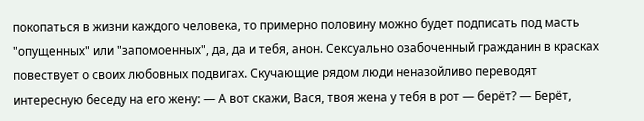покопаться в жизни каждого человека, то примерно половину можно будет подписать под масть "опущенных" или "запомоенных", да, да и тебя, анон. Сексуально озабоченный гражданин в красках повествует о своих любовных подвигах. Скучающие рядом люди неназойливо переводят интересную беседу на его жену: — А вот скажи, Вася, твоя жена у тебя в рот — берёт? — Берёт,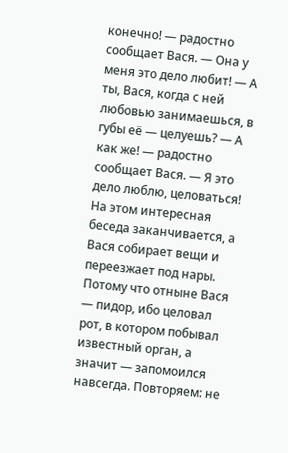конечно! — радостно сообщает Вася. — Она у меня это дело любит! — А ты, Вася, когда с ней любовью занимаешься, в губы её — целуешь? — А как же! — радостно сообщает Вася. — Я это дело люблю, целоваться! На этом интересная беседа заканчивается, а Вася собирает вещи и переезжает под нары. Потому что отныне Вася — пидор, ибо целовал рот, в котором побывал известный орган, а значит — запомоился навсегда. Повторяем: не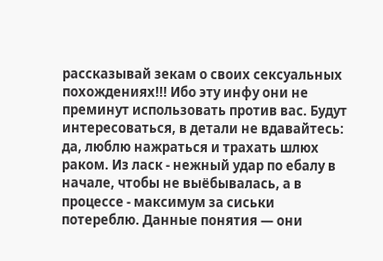рассказывай зекам о своих сексуальных похождениях!!! Ибо эту инфу они не преминут использовать против вас. Будут интересоваться, в детали не вдавайтесь: да, люблю нажраться и трахать шлюх раком. Из ласк - нежный удар по ебалу в начале, чтобы не выёбывалась, а в процессе - максимум за сиськи потереблю. Данные понятия — они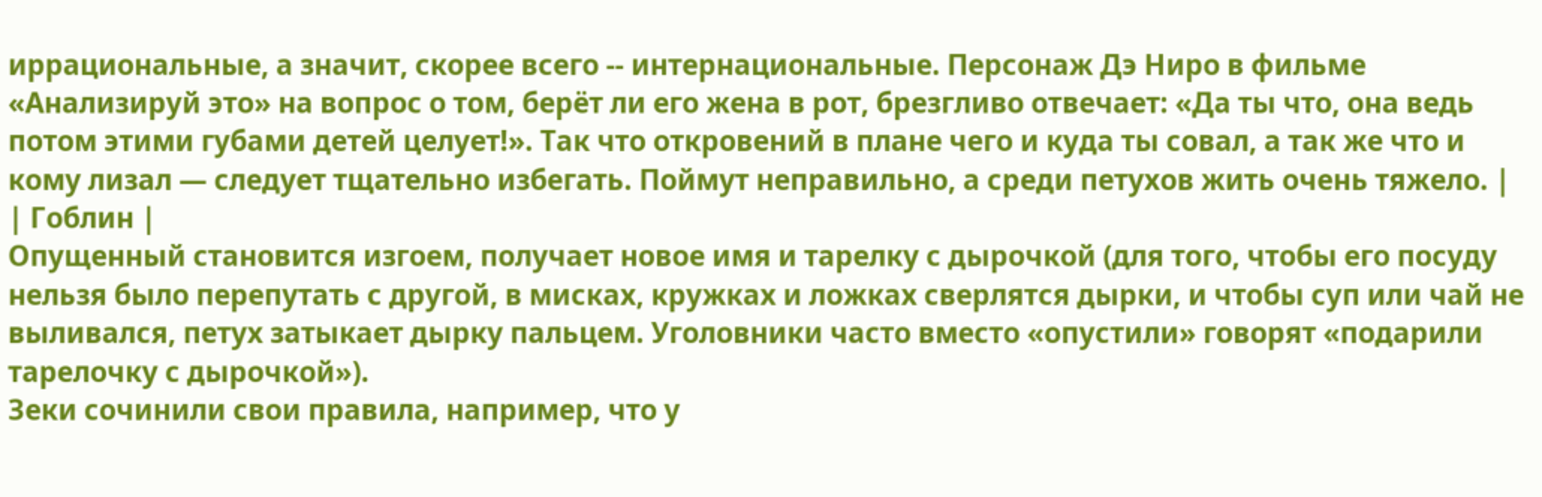иррациональные, а значит, скорее всего -- интернациональные. Персонаж Дэ Ниро в фильме «Анализируй это» на вопрос о том, берёт ли его жена в рот, брезгливо отвечает: «Да ты что, она ведь потом этими губами детей целует!». Так что откровений в плане чего и куда ты совал, а так же что и кому лизал — следует тщательно избегать. Поймут неправильно, а среди петухов жить очень тяжело. |
| Гоблин |
Опущенный становится изгоем, получает новое имя и тарелку с дырочкой (для того, чтобы его посуду нельзя было перепутать с другой, в мисках, кружках и ложках сверлятся дырки, и чтобы суп или чай не выливался, петух затыкает дырку пальцем. Уголовники часто вместо «опустили» говорят «подарили тарелочку с дырочкой»).
Зеки сочинили свои правила, например, что у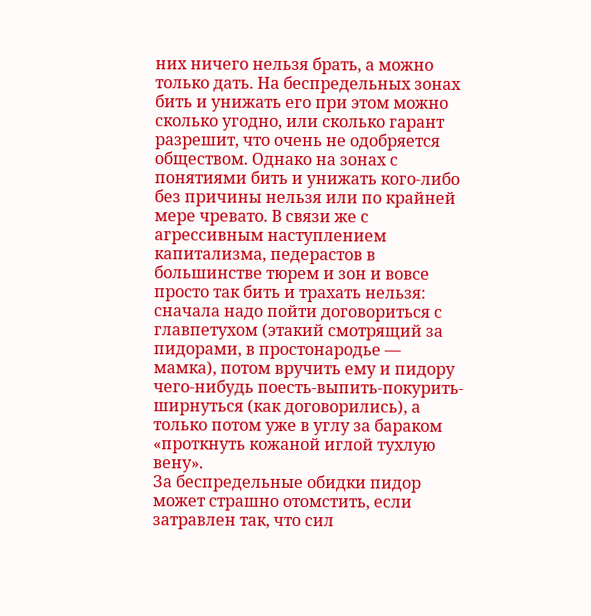них ничего нельзя брать, а можно только дать. На беспредельных зонах бить и унижать его при этом можно сколько угодно, или сколько гарант разрешит, что очень не одобряется обществом. Однако на зонах с понятиями бить и унижать кого-либо без причины нельзя или по крайней мере чревато. В связи же с агрессивным наступлением капитализма, педерастов в большинстве тюрем и зон и вовсе просто так бить и трахать нельзя: сначала надо пойти договориться с главпетухом (этакий смотрящий за пидорами, в простонародье — мамка), потом вручить ему и пидору чего-нибудь поесть-выпить-покурить-ширнуться (как договорились), а только потом уже в углу за бараком «проткнуть кожаной иглой тухлую вену».
За беспредельные обидки пидор может страшно отомстить, если затравлен так, что сил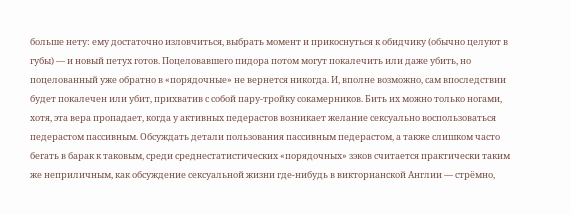больше нету: ему достаточно изловчиться, выбрать момент и прикоснуться к обидчику (обычно целуют в губы) — и новый петух готов. Поцеловавшего пидора потом могут покалечить или даже убить, но поцелованный уже обратно в «порядочные» не вернется никогда. И, вполне возможно, сам впоследствии будет покалечен или убит, прихватив с собой пару-тройку сокамерников. Бить их можно только ногами, хотя, эта вера пропадает, когда у активных педерастов возникает желание сексуально воспользоваться педерастом пассивным. Обсуждать детали пользования пассивным педерастом, а также слишком часто бегать в барак к таковым, среди среднестатистических «порядочных» зэков считается практически таким же неприличным, как обсуждение сексуальной жизни где-нибудь в викторианской Англии — стрёмно,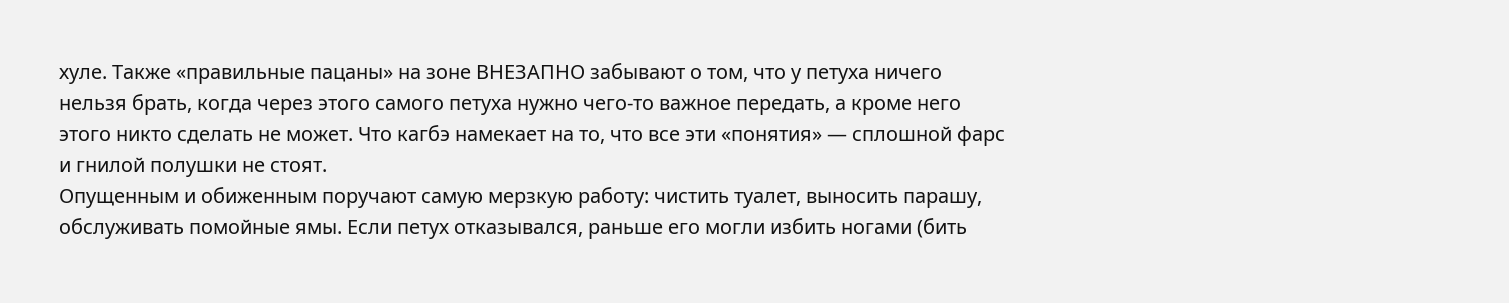хуле. Также «правильные пацаны» на зоне ВНЕЗАПНО забывают о том, что у петуха ничего нельзя брать, когда через этого самого петуха нужно чего-то важное передать, а кроме него этого никто сделать не может. Что кагбэ намекает на то, что все эти «понятия» — сплошной фарс и гнилой полушки не стоят.
Опущенным и обиженным поручают самую мерзкую работу: чистить туалет, выносить парашу, обслуживать помойные ямы. Если петух отказывался, раньше его могли избить ногами (бить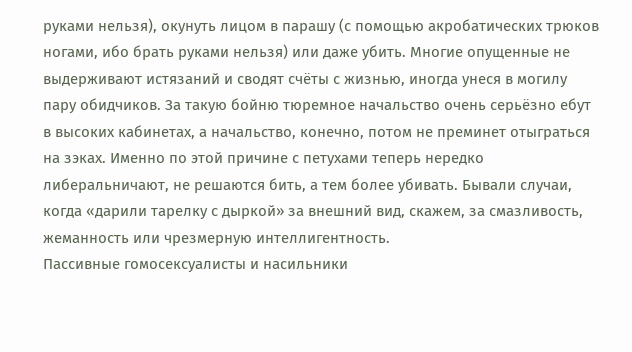руками нельзя), окунуть лицом в парашу (с помощью акробатических трюков ногами, ибо брать руками нельзя) или даже убить. Многие опущенные не выдерживают истязаний и сводят счёты с жизнью, иногда унеся в могилу пару обидчиков. За такую бойню тюремное начальство очень серьёзно ебут в высоких кабинетах, а начальство, конечно, потом не преминет отыграться на зэках. Именно по этой причине с петухами теперь нередко либеральничают, не решаются бить, а тем более убивать. Бывали случаи, когда «дарили тарелку с дыркой» за внешний вид, скажем, за смазливость, жеманность или чрезмерную интеллигентность.
Пассивные гомосексуалисты и насильники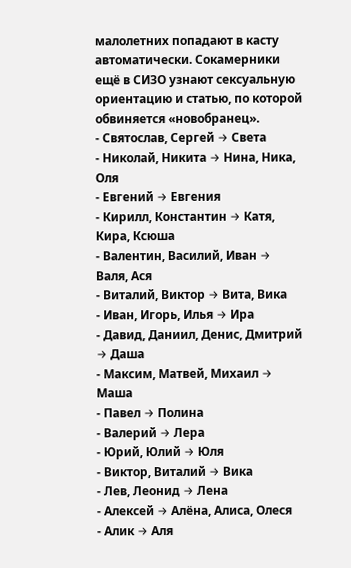малолетних попадают в касту автоматически. Сокамерники ещё в СИЗО узнают сексуальную ориентацию и статью, по которой обвиняется «новобранец».
- Святослав, Сергей → Света
- Николай, Никита → Нина, Ника, Оля
- Евгений → Евгения
- Кирилл, Константин → Катя, Кира, Ксюша
- Валентин, Василий, Иван → Валя, Ася
- Виталий, Виктор → Вита, Вика
- Иван, Игорь, Илья → Ира
- Давид, Даниил, Денис, Дмитрий → Даша
- Максим, Матвей, Михаил → Маша
- Павел → Полина
- Валерий → Лера
- Юрий, Юлий → Юля
- Виктор, Виталий → Вика
- Лев, Леонид → Лена
- Алексей → Алёна, Алиса, Олеся
- Алик → Аля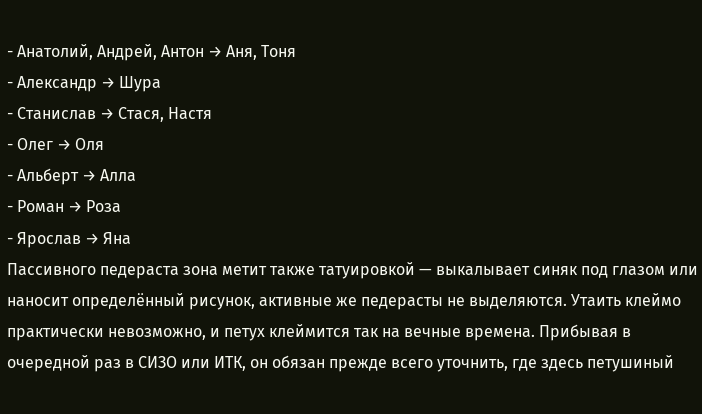- Анатолий, Андрей, Антон → Аня, Тоня
- Александр → Шура
- Станислав → Стася, Настя
- Олег → Оля
- Альберт → Алла
- Роман → Роза
- Ярослав → Яна
Пассивного педераста зона метит также татуировкой — выкалывает синяк под глазом или наносит определённый рисунок, активные же педерасты не выделяются. Утаить клеймо практически невозможно, и петух клеймится так на вечные времена. Прибывая в очередной раз в СИЗО или ИТК, он обязан прежде всего уточнить, где здесь петушиный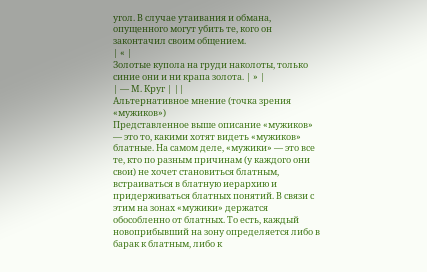угол. В случае утаивания и обмана, опущенного могут убить те, кого он законтачил своим общением.
| « |
Золотые купола на груди наколоты, только синие они и ни крапа золота. | » |
| — М. Круг | ||
Альтернативное мнение (точка зрения «мужиков»)
Представленное выше описание «мужиков» — это то, какими хотят видеть «мужиков» блатные. На самом деле, «мужики» — это все те, кто по разным причинам (у каждого они свои) не хочет становиться блатным, встраиваться в блатную иерархию и придерживаться блатных понятий. В связи с этим на зонах «мужики» держатся обособленно от блатных. То есть, каждый новоприбывший на зону определяется либо в барак к блатным, либо к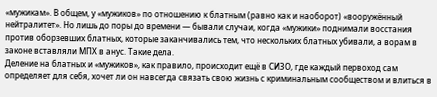«мужикам». В общем, у «мужиков» по отношению к блатным (равно как и наоборот) «вооружённый нейтралитет». Но лишь до поры до времени — бывали случаи, когда «мужики» поднимали восстания против оборзевших блатных, которые заканчивались тем, что нескольких блатных убивали, а ворам в законе вставляли МПХ в анус. Такие дела.
Деление на блатных и «мужиков», как правило, происходит ещё в СИЗО, где каждый первоход сам определяет для себя, хочет ли он навсегда связать свою жизнь с криминальным сообществом и влиться в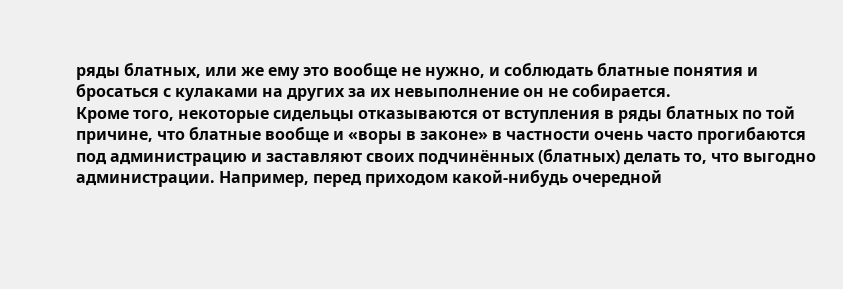ряды блатных, или же ему это вообще не нужно, и соблюдать блатные понятия и бросаться с кулаками на других за их невыполнение он не собирается.
Кроме того, некоторые сидельцы отказываются от вступления в ряды блатных по той причине, что блатные вообще и «воры в законе» в частности очень часто прогибаются под администрацию и заставляют своих подчинённых (блатных) делать то, что выгодно администрации. Например, перед приходом какой-нибудь очередной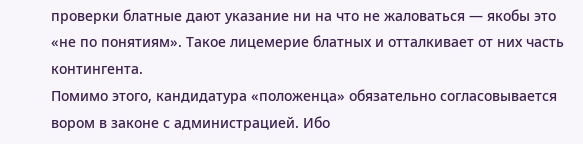проверки блатные дают указание ни на что не жаловаться — якобы это «не по понятиям». Такое лицемерие блатных и отталкивает от них часть контингента.
Помимо этого, кандидатура «положенца» обязательно согласовывается вором в законе с администрацией. Ибо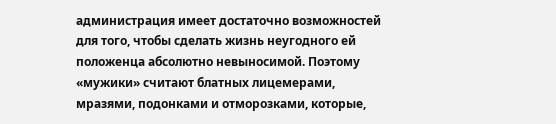администрация имеет достаточно возможностей для того, чтобы сделать жизнь неугодного ей положенца абсолютно невыносимой. Поэтому «мужики» считают блатных лицемерами, мразями, подонками и отморозками, которые,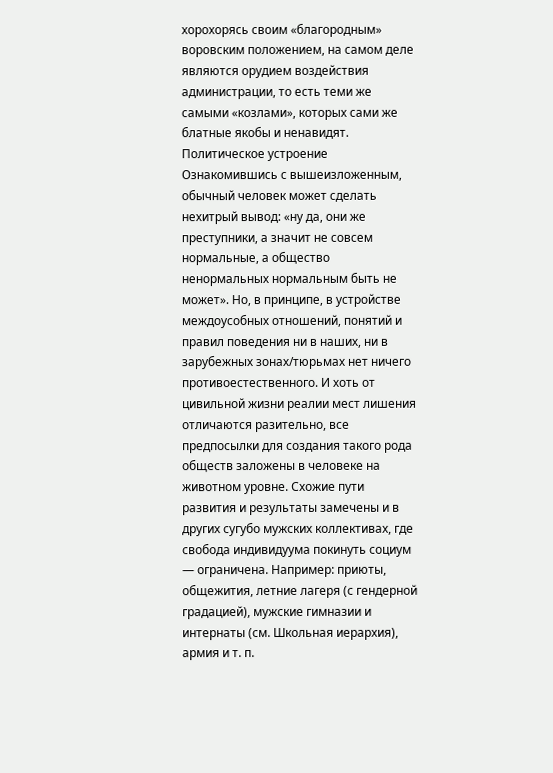хорохорясь своим «благородным» воровским положением, на самом деле являются орудием воздействия администрации, то есть теми же самыми «козлами», которых сами же блатные якобы и ненавидят.
Политическое устроение
Ознакомившись с вышеизложенным, обычный человек может сделать нехитрый вывод: «ну да, они же преступники, а значит не совсем нормальные, а общество ненормальных нормальным быть не может». Но, в принципе, в устройстве междоусобных отношений, понятий и правил поведения ни в наших, ни в зарубежных зонах/тюрьмах нет ничего противоестественного. И хоть от цивильной жизни реалии мест лишения отличаются разительно, все предпосылки для создания такого рода обществ заложены в человеке на животном уровне. Схожие пути развития и результаты замечены и в других сугубо мужских коллективах, где свобода индивидуума покинуть социум — ограничена. Например: приюты, общежития, летние лагеря (с гендерной градацией), мужские гимназии и интернаты (см. Школьная иерархия), армия и т. п.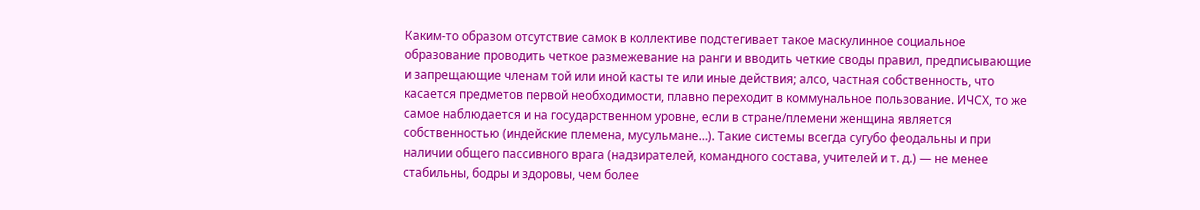Каким-то образом отсутствие самок в коллективе подстегивает такое маскулинное социальное образование проводить четкое размежевание на ранги и вводить четкие своды правил, предписывающие и запрещающие членам той или иной касты те или иные действия; алсо, частная собственность, что касается предметов первой необходимости, плавно переходит в коммунальное пользование. ИЧСХ, то же самое наблюдается и на государственном уровне, если в стране/племени женщина является собственностью (индейские племена, мусульмане…). Такие системы всегда сугубо феодальны и при наличии общего пассивного врага (надзирателей, командного состава, учителей и т. д.) — не менее стабильны, бодры и здоровы, чем более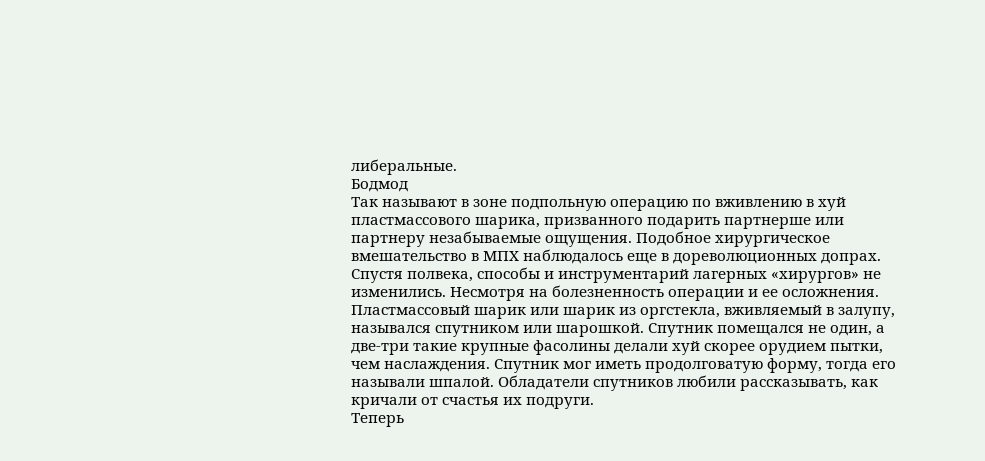либеральные.
Бодмод
Так называют в зоне подпольную операцию по вживлению в хуй пластмассового шарика, призванного подарить партнерше или партнеру незабываемые ощущения. Подобное хирургическое вмешательство в МПХ наблюдалось еще в дореволюционных допрах. Спустя полвека, способы и инструментарий лагерных «хирургов» не изменились. Несмотря на болезненность операции и ее осложнения. Пластмассовый шарик или шарик из оргстекла, вживляемый в залупу, назывался спутником или шарошкой. Спутник помещался не один, а две-три такие крупные фасолины делали хуй скорее орудием пытки, чем наслаждения. Спутник мог иметь продолговатую форму, тогда его называли шпалой. Обладатели спутников любили рассказывать, как кричали от счастья их подруги.
Теперь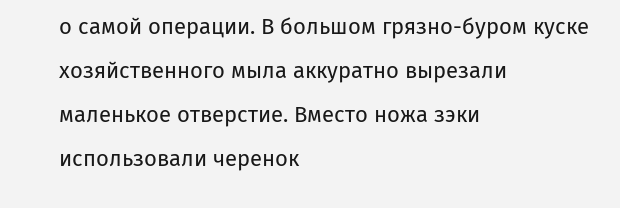о самой операции. В большом грязно-буром куске хозяйственного мыла аккуратно вырезали маленькое отверстие. Вместо ножа зэки использовали черенок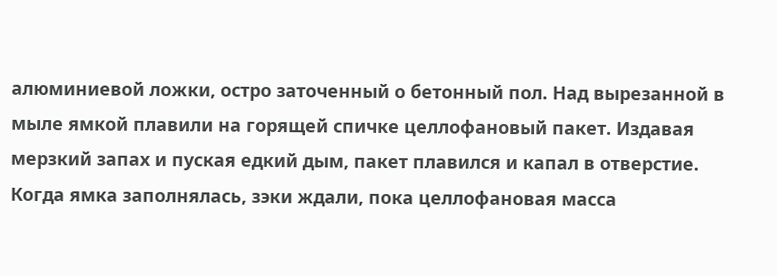алюминиевой ложки, остро заточенный о бетонный пол. Над вырезанной в мыле ямкой плавили на горящей спичке целлофановый пакет. Издавая мерзкий запах и пуская едкий дым, пакет плавился и капал в отверстие. Когда ямка заполнялась, зэки ждали, пока целлофановая масса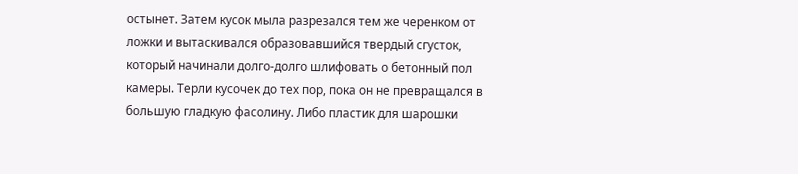остынет. Затем кусок мыла разрезался тем же черенком от ложки и вытаскивался образовавшийся твердый сгусток, который начинали долго-долго шлифовать о бетонный пол камеры. Терли кусочек до тех пор, пока он не превращался в большую гладкую фасолину. Либо пластик для шарошки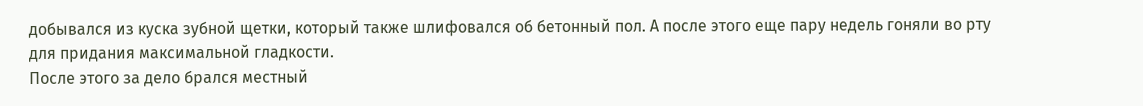добывался из куска зубной щетки, который также шлифовался об бетонный пол. А после этого еще пару недель гоняли во рту для придания максимальной гладкости.
После этого за дело брался местный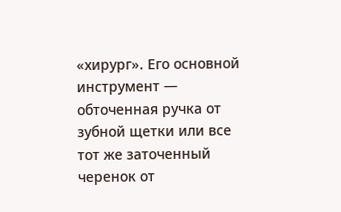«хирург». Его основной инструмент — обточенная ручка от зубной щетки или все тот же заточенный черенок от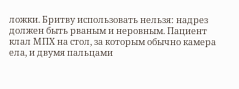ложки. Бритву использовать нельзя: надрез должен быть рваным и неровным. Пациент клал МПХ на стол, за которым обычно камера ела, и двумя пальцами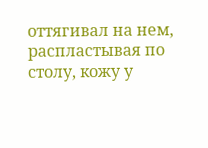оттягивал на нем, распластывая по столу, кожу у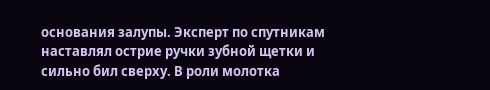основания залупы. Эксперт по спутникам наставлял острие ручки зубной щетки и сильно бил сверху. В роли молотка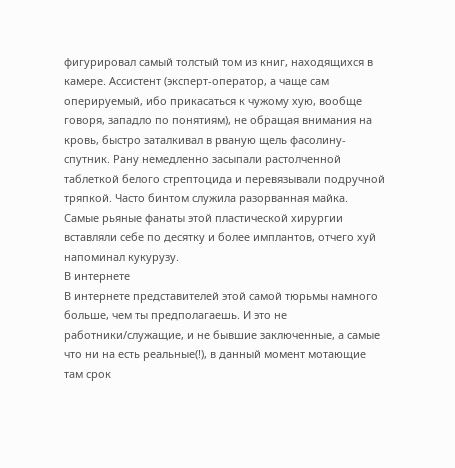фигурировал самый толстый том из книг, находящихся в камере. Ассистент (эксперт-оператор, а чаще сам оперируемый, ибо прикасаться к чужому хую, вообще говоря, западло по понятиям), не обращая внимания на кровь, быстро заталкивал в рваную щель фасолину-спутник. Рану немедленно засыпали растолченной таблеткой белого стрептоцида и перевязывали подручной тряпкой. Часто бинтом служила разорванная майка.
Самые рьяные фанаты этой пластической хирургии вставляли себе по десятку и более имплантов, отчего хуй напоминал кукурузу.
В интернете
В интернете представителей этой самой тюрьмы намного больше, чем ты предполагаешь. И это не работники/служащие, и не бывшие заключенные, а самые что ни на есть реальные(!), в данный момент мотающие там срок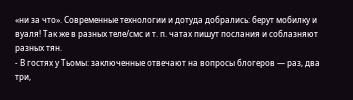«ни за что». Современные технологии и дотуда добрались: берут мобилку и вуаля! Так же в разных теле/смс и т. п. чатах пишут послания и соблазняют разных тян.
- В гостях у Тьомы: заключенные отвечают на вопросы блогеров — раз, два три,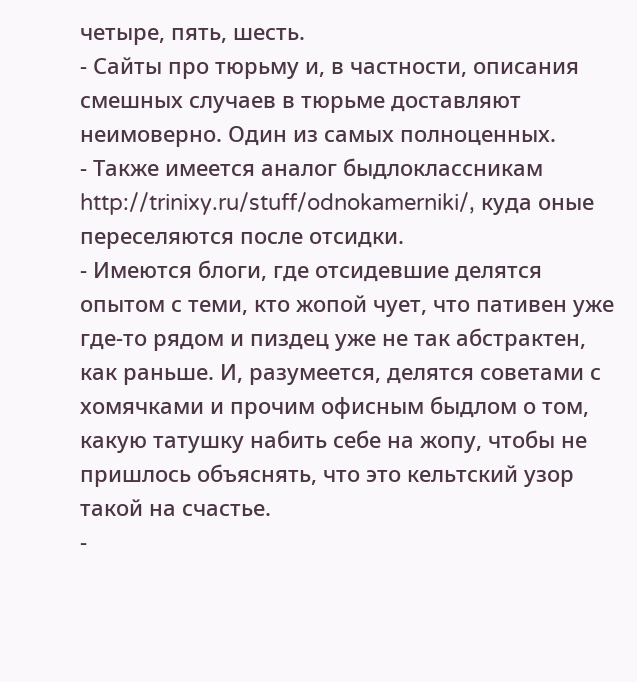четыре, пять, шесть.
- Сайты про тюрьму и, в частности, описания смешных случаев в тюрьме доставляют неимоверно. Один из самых полноценных.
- Также имеется аналог быдлоклассникам http://trinixy.ru/stuff/odnokamerniki/, куда оные переселяются после отсидки.
- Имеются блоги, где отсидевшие делятся опытом с теми, кто жопой чует, что пативен уже где-то рядом и пиздец уже не так абстрактен, как раньше. И, разумеется, делятся советами с хомячками и прочим офисным быдлом о том, какую татушку набить себе на жопу, чтобы не пришлось объяснять, что это кельтский узор такой на счастье.
-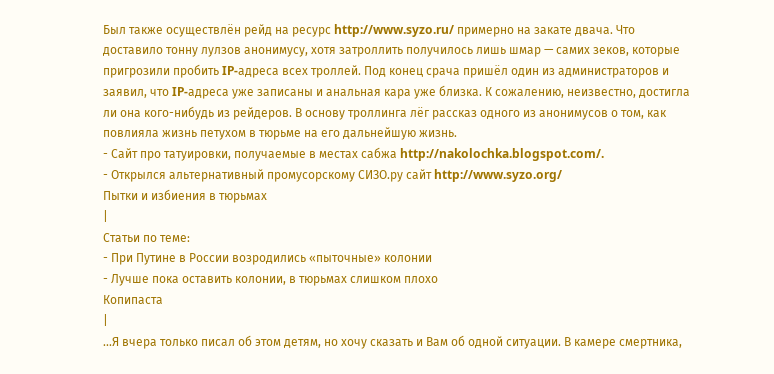Был также осуществлён рейд на ресурс http://www.syzo.ru/ примерно на закате двача. Что доставило тонну лулзов анонимусу, хотя затроллить получилось лишь шмар — самих зеков, которые пригрозили пробить IP-адреса всех троллей. Под конец срача пришёл один из администраторов и заявил, что IP-адреса уже записаны и анальная кара уже близка. К сожалению, неизвестно, достигла ли она кого-нибудь из рейдеров. В основу троллинга лёг рассказ одного из анонимусов о том, как повлияла жизнь петухом в тюрьме на его дальнейшую жизнь.
- Сайт про татуировки, получаемые в местах сабжа http://nakolochka.blogspot.com/.
- Открылся альтернативный промусорскому СИЗО.ру сайт http://www.syzo.org/
Пытки и избиения в тюрьмах
|
Статьи по теме:
- При Путине в России возродились «пыточные» колонии
- Лучше пока оставить колонии, в тюрьмах слишком плохо
Копипаста
|
...Я вчера только писал об этом детям, но хочу сказать и Вам об одной ситуации. В камере смертника,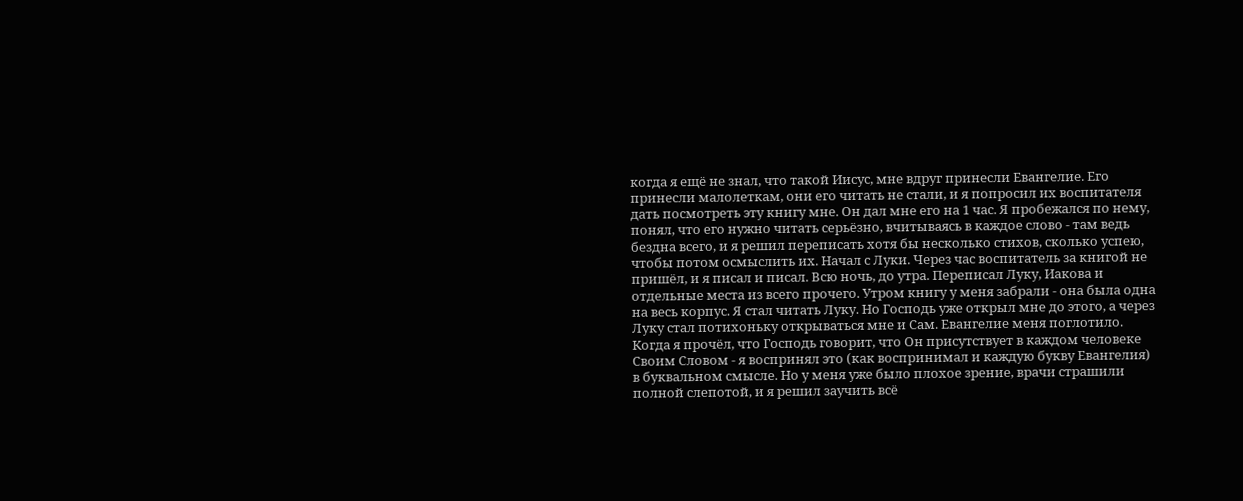когда я ещё не знал, что такой Иисус, мне вдруг принесли Евангелие. Его принесли малолеткам, они его читать не стали, и я попросил их воспитателя дать посмотреть эту книгу мне. Он дал мне его на 1 час. Я пробежался по нему, понял, что его нужно читать серьёзно, вчитываясь в каждое слово - там ведь бездна всего, и я решил переписать хотя бы несколько стихов, сколько успею, чтобы потом осмыслить их. Начал с Луки. Через час воспитатель за книгой не пришёл, и я писал и писал. Всю ночь, до утра. Переписал Луку, Иакова и отдельные места из всего прочего. Утром книгу у меня забрали - она была одна на весь корпус. Я стал читать Луку. Но Господь уже открыл мне до этого, а через Луку стал потихоньку открываться мне и Сам. Евангелие меня поглотило. Когда я прочёл, что Господь говорит, что Он присутствует в каждом человеке Своим Словом - я воспринял это (как воспринимал и каждую букву Евангелия) в буквальном смысле. Но у меня уже было плохое зрение, врачи страшили полной слепотой, и я решил заучить всё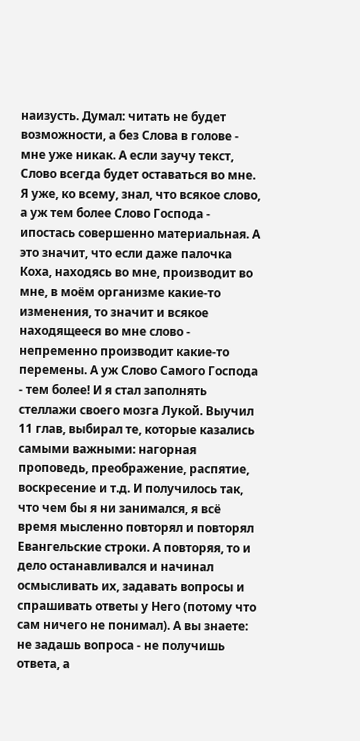наизусть. Думал: читать не будет возможности, а без Слова в голове - мне уже никак. А если заучу текст, Слово всегда будет оставаться во мне. Я уже, ко всему, знал, что всякое слово, а уж тем более Слово Господа - ипостась совершенно материальная. А это значит, что если даже палочка Коха, находясь во мне, производит во мне, в моём организме какие-то изменения, то значит и всякое находящееся во мне слово - непременно производит какие-то перемены. А уж Слово Самого Господа - тем более! И я стал заполнять стеллажи своего мозга Лукой. Выучил 11 глав, выбирал те, которые казались самыми важными: нагорная проповедь, преображение, распятие, воскресение и т.д. И получилось так, что чем бы я ни занимался, я всё время мысленно повторял и повторял Евангельские строки. А повторяя, то и дело останавливался и начинал осмысливать их, задавать вопросы и спрашивать ответы у Него (потому что сам ничего не понимал). А вы знаете: не задашь вопроса - не получишь ответа, а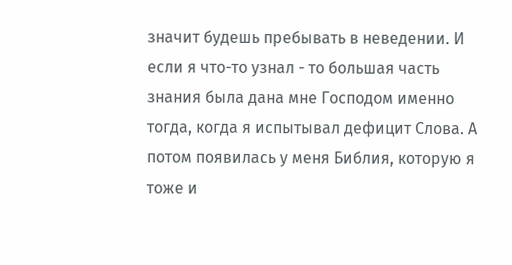значит будешь пребывать в неведении. И если я что-то узнал - то большая часть знания была дана мне Господом именно тогда, когда я испытывал дефицит Слова. А потом появилась у меня Библия, которую я тоже и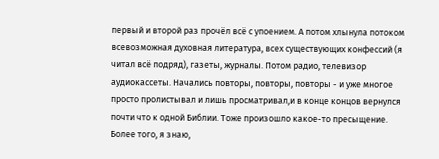первый и второй раз прочёл всё с упоением. А потом хлынула потоком всевозможная духовная литература, всех существующих конфессий (я читал всё подряд), газеты, журналы. Потом радио, телевизор аудиокассеты. Начались повторы, повторы, повторы - и уже многое просто пролистывал и лишь просматривал,и в конце концов вернулся почти что к одной Библии. Тоже произошло какое-то пресыщение. Более того, я знаю,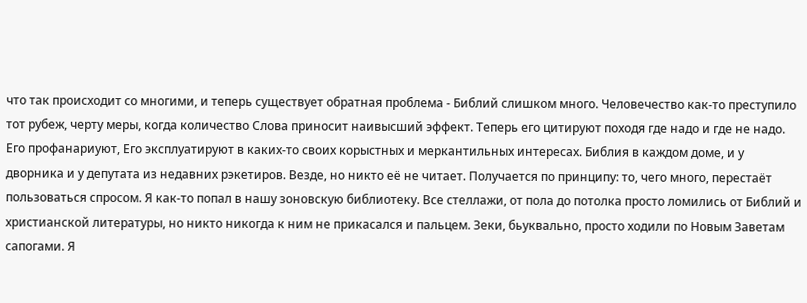что так происходит со многими, и теперь существует обратная проблема - Библий слишком много. Человечество как-то преступило тот рубеж, черту меры, когда количество Слова приносит наивысший эффект. Теперь его цитируют походя где надо и где не надо. Его профанариуют, Его эксплуатируют в каких-то своих корыстных и меркантильных интересах. Библия в каждом доме, и у дворника и у депутата из недавних рэкетиров. Везде, но никто её не читает. Получается по принципу: то, чего много, перестаёт пользоваться спросом. Я как-то попал в нашу зоновскую библиотеку. Все стеллажи, от пола до потолка просто ломились от Библий и христианской литературы, но никто никогда к ним не прикасался и пальцем. Зеки, бьуквально, просто ходили по Новым Заветам сапогами. Я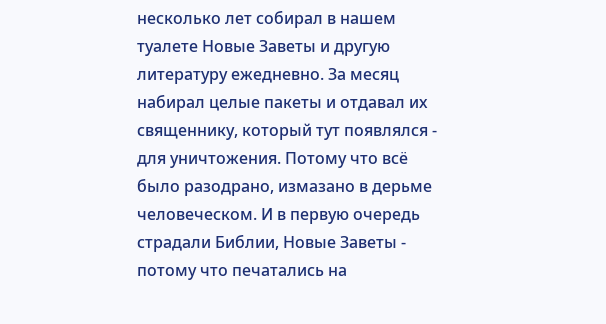несколько лет собирал в нашем туалете Новые Заветы и другую литературу ежедневно. За месяц набирал целые пакеты и отдавал их священнику, который тут появлялся - для уничтожения. Потому что всё было разодрано, измазано в дерьме человеческом. И в первую очередь страдали Библии, Новые Заветы - потому что печатались на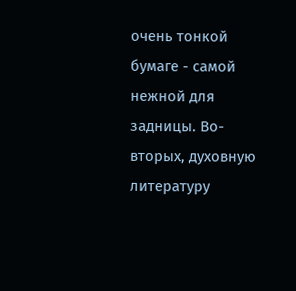очень тонкой бумаге - самой нежной для задницы. Во-вторых, духовную литературу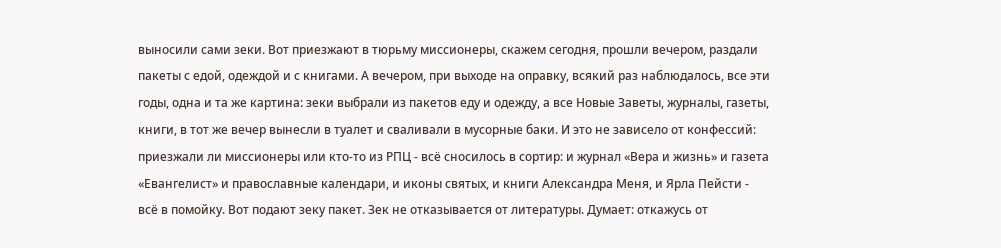выносили сами зеки. Вот приезжают в тюрьму миссионеры, скажем сегодня, прошли вечером, раздали пакеты с едой, одеждой и с книгами. А вечером, при выходе на оправку, всякий раз наблюдалось, все эти годы, одна и та же картина: зеки выбрали из пакетов еду и одежду, а все Новые Заветы, журналы, газеты, книги, в тот же вечер вынесли в туалет и сваливали в мусорные баки. И это не зависело от конфессий: приезжали ли миссионеры или кто-то из РПЦ - всё сносилось в сортир: и журнал «Вера и жизнь» и газета «Евангелист» и православные календари, и иконы святых, и книги Александра Меня, и Ярла Пейсти - всё в помойку. Вот подают зеку пакет. Зек не отказывается от литературы. Думает: откажусь от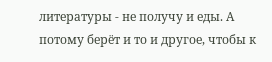литературы - не получу и еды. А потому берёт и то и другое, чтобы к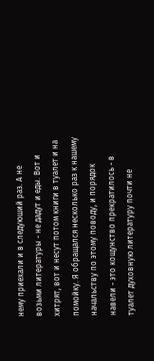нему приехали и в следуюший раз. А не возьми литературы - не дадут и еды. Вот и хитрят, вот и несут потом книги в туалет и на помойку. Я обращался несколько раз к нашему начальству по этому поводу, и порядок навели - это кощунство прекратилось - в туалет духовную литературу почти не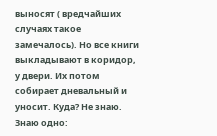выносят ( вредчайших случаях такое замечалось). Но все книги выкладывают в коридор, у двери. Их потом собирает дневальный и уносит. Куда? Не знаю. Знаю одно: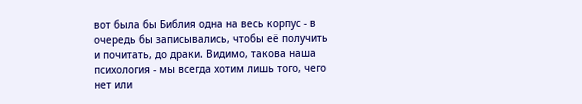вот была бы Библия одна на весь корпус - в очередь бы записывались, чтобы её получить и почитать, до драки. Видимо, такова наша психология - мы всегда хотим лишь того, чего нет или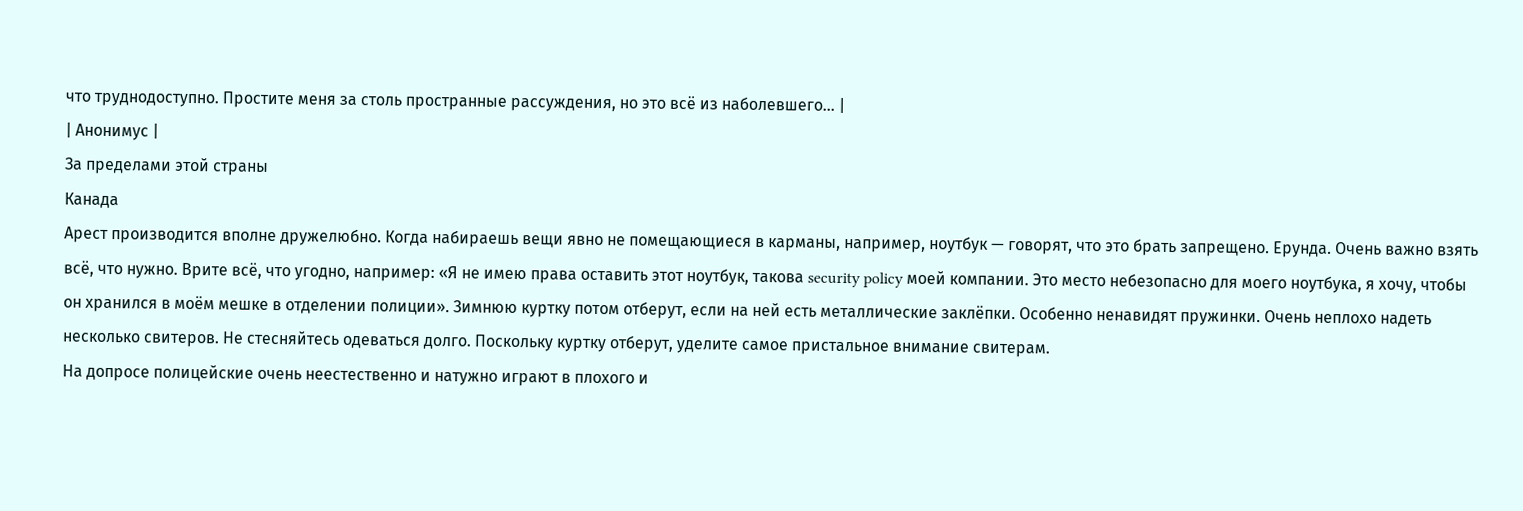что труднодоступно. Простите меня за столь пространные рассуждения, но это всё из наболевшего... |
| Анонимус |
За пределами этой страны
Канада
Арест производится вполне дружелюбно. Когда набираешь вещи явно не помещающиеся в карманы, например, ноутбук — говорят, что это брать запрещено. Ерунда. Очень важно взять всё, что нужно. Врите всё, что угодно, например: «Я не имею права оставить этот ноутбук, такова security policy моей компании. Это место небезопасно для моего ноутбука, я хочу, чтобы он хранился в моём мешке в отделении полиции». Зимнюю куртку потом отберут, если на ней есть металлические заклёпки. Особенно ненавидят пружинки. Очень неплохо надеть несколько свитеров. Не стесняйтесь одеваться долго. Поскольку куртку отберут, уделите самое пристальное внимание свитерам.
На допросе полицейские очень неестественно и натужно играют в плохого и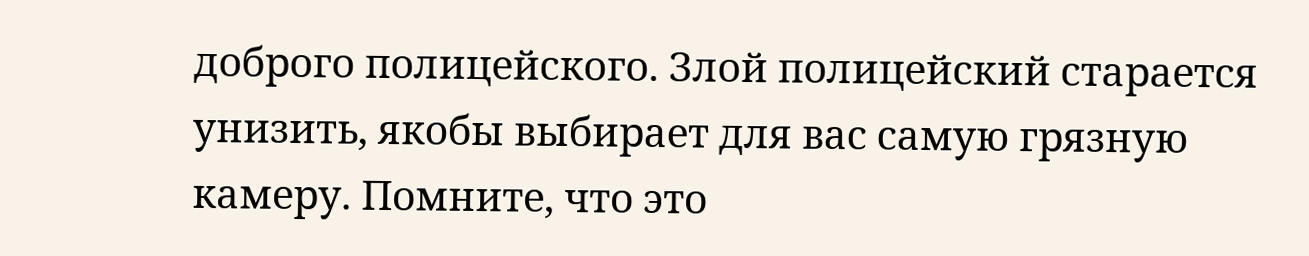доброго полицейского. Злой полицейский старается унизить, якобы выбирает для вас самую грязную камеру. Помните, что это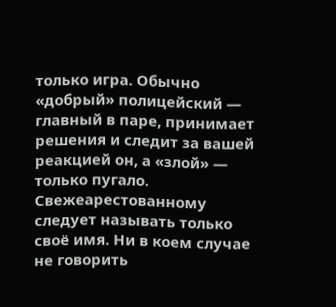только игра. Обычно «добрый» полицейский — главный в паре, принимает решения и следит за вашей реакцией он, а «злой» — только пугало.
Свежеарестованному следует называть только своё имя. Ни в коем случае не говорить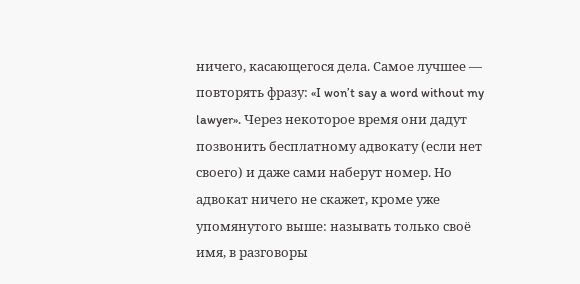ничего, касающегося дела. Самое лучшее — повторять фразу: «I won’t say a word without my lawyer». Через некоторое время они дадут позвонить бесплатному адвокату (если нет своего) и даже сами наберут номер. Но адвокат ничего не скажет, кроме уже упомянутого выше: называть только своё имя, в разговоры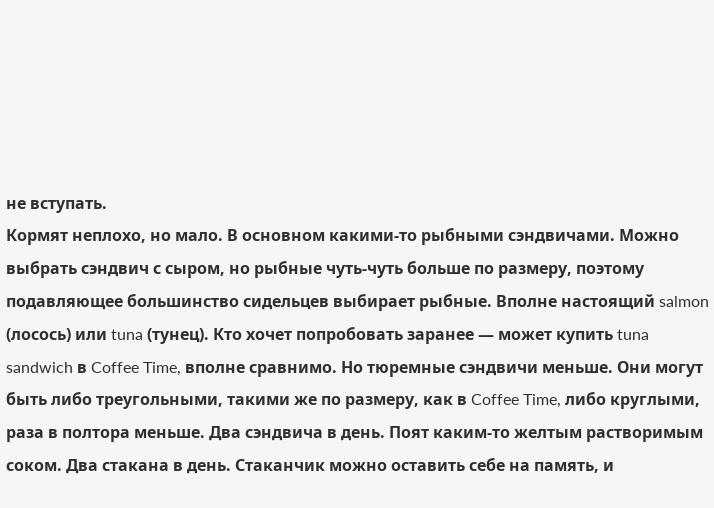не вступать.
Кормят неплохо, но мало. В основном какими-то рыбными сэндвичами. Можно выбрать сэндвич с сыром, но рыбные чуть-чуть больше по размеру, поэтому подавляющее большинство сидельцев выбирает рыбные. Вполне настоящий salmon (лосось) или tuna (тунец). Кто хочет попробовать заранее — может купить tuna sandwich в Coffee Time, вполне сравнимо. Но тюремные сэндвичи меньше. Они могут быть либо треугольными, такими же по размеру, как в Coffee Time, либо круглыми, раза в полтора меньше. Два сэндвича в день. Поят каким-то желтым растворимым соком. Два стакана в день. Стаканчик можно оставить себе на память, и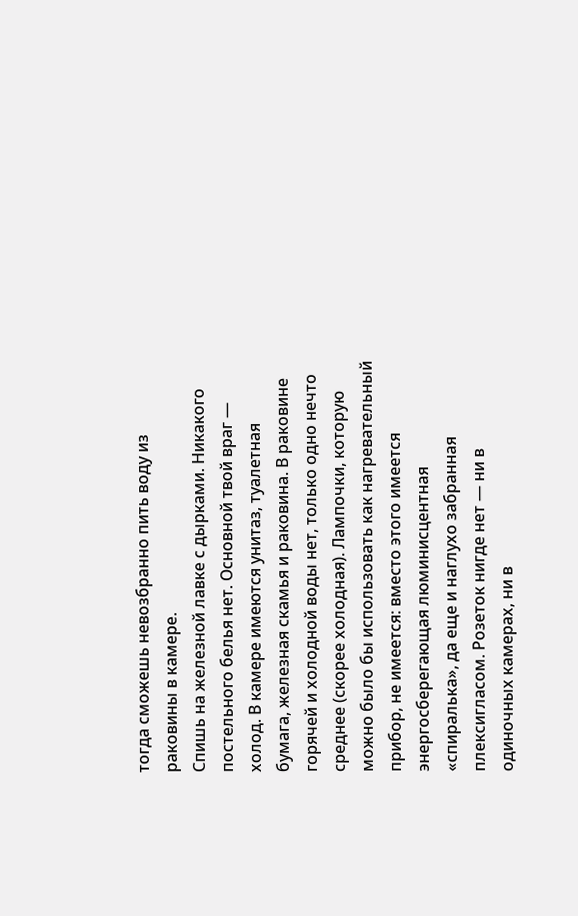тогда сможешь невозбранно пить воду из раковины в камере.
Спишь на железной лавке с дырками. Никакого постельного белья нет. Основной твой враг — холод. В камере имеются унитаз, туалетная бумага, железная скамья и раковина. В раковине горячей и холодной воды нет, только одно нечто среднее (скорее холодная). Лампочки, которую можно было бы использовать как нагревательный прибор, не имеется: вместо этого имеется энергосберегающая люминисцентная «спиралька», да еще и наглухо забранная плексигласом. Розеток нигде нет — ни в одиночных камерах, ни в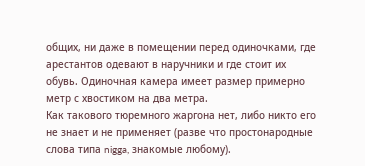общих, ни даже в помещении перед одиночками, где арестантов одевают в наручники и где стоит их обувь. Одиночная камера имеет размер примерно метр с хвостиком на два метра.
Как такового тюремного жаргона нет, либо никто его не знает и не применяет (разве что простонародные слова типа nigga, знакомые любому).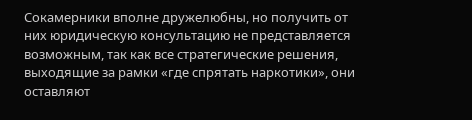Сокамерники вполне дружелюбны, но получить от них юридическую консультацию не представляется возможным, так как все стратегические решения, выходящие за рамки «где спрятать наркотики», они оставляют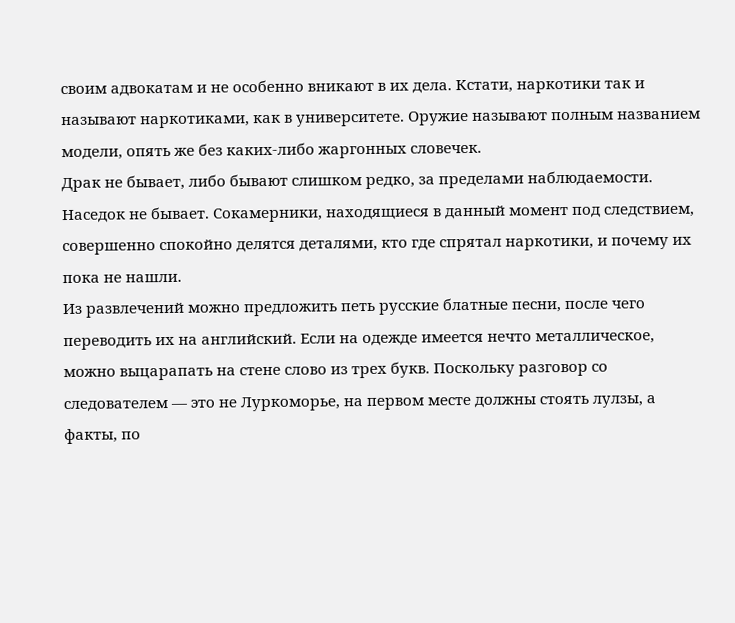своим адвокатам и не особенно вникают в их дела. Кстати, наркотики так и называют наркотиками, как в университете. Оружие называют полным названием модели, опять же без каких-либо жаргонных словечек.
Драк не бывает, либо бывают слишком редко, за пределами наблюдаемости. Наседок не бывает. Сокамерники, находящиеся в данный момент под следствием, совершенно спокойно делятся деталями, кто где спрятал наркотики, и почему их пока не нашли.
Из развлечений можно предложить петь русские блатные песни, после чего переводить их на английский. Если на одежде имеется нечто металлическое, можно выцарапать на стене слово из трех букв. Поскольку разговор со следователем — это не Луркоморье, на первом месте должны стоять лулзы, а факты, по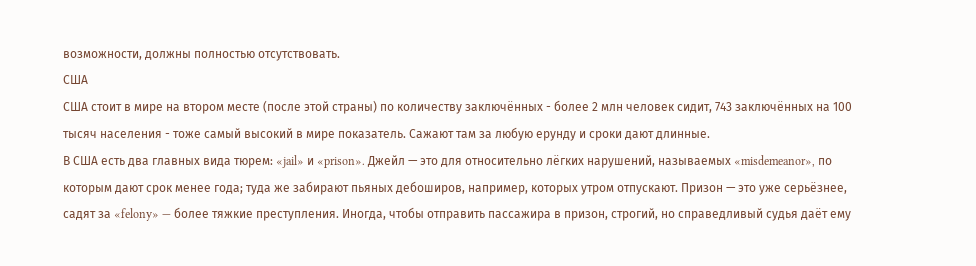возможности, должны полностью отсутствовать.
США
США стоит в мире на втором месте (после этой страны) по количеству заключённых - более 2 млн человек сидит, 743 заключённых на 100 тысяч населения - тоже самый высокий в мире показатель. Сажают там за любую ерунду и сроки дают длинные.
В США есть два главных вида тюрем: «jail» и «prison». Джейл — это для относительно лёгких нарушений, называемых «misdemeanor», по которым дают срок менее года; туда же забирают пьяных дебоширов, например, которых утром отпускают. Призон — это уже серьёзнее, садят за «felony» — более тяжкие преступления. Иногда, чтобы отправить пассажира в призон, строгий, но справедливый судья даёт ему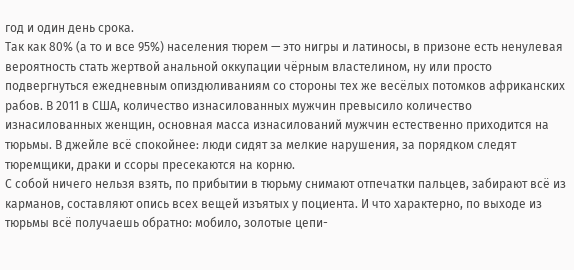год и один день срока.
Так как 80% (а то и все 95%) населения тюрем — это нигры и латиносы, в призоне есть ненулевая вероятность стать жертвой анальной оккупации чёрным властелином, ну или просто подвергнуться ежедневным опиздюливаниям со стороны тех же весёлых потомков африканских рабов. В 2011 в США, количество изнасилованных мужчин превысило количество изнасилованных женщин, основная масса изнасилований мужчин естественно приходится на тюрьмы. В джейле всё спокойнее: люди сидят за мелкие нарушения, за порядком следят тюремщики, драки и ссоры пресекаются на корню.
С собой ничего нельзя взять, по прибытии в тюрьму снимают отпечатки пальцев, забирают всё из карманов, составляют опись всех вещей изъятых у поциента. И что характерно, по выходе из тюрьмы всё получаешь обратно: мобило, золотые цепи-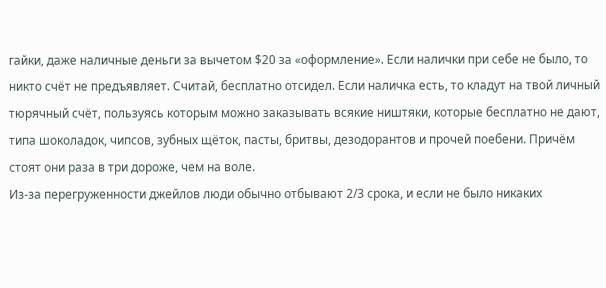гайки, даже наличные деньги за вычетом $20 за «оформление». Если налички при себе не было, то никто счёт не предъявляет. Считай, бесплатно отсидел. Если наличка есть, то кладут на твой личный тюрячный счёт, пользуясь которым можно заказывать всякие ништяки, которые бесплатно не дают, типа шоколадок, чипсов, зубных щёток, пасты, бритвы, дезодорантов и прочей поебени. Причём стоят они раза в три дороже, чем на воле.
Из-за перегруженности джейлов люди обычно отбывают 2/3 срока, и если не было никаких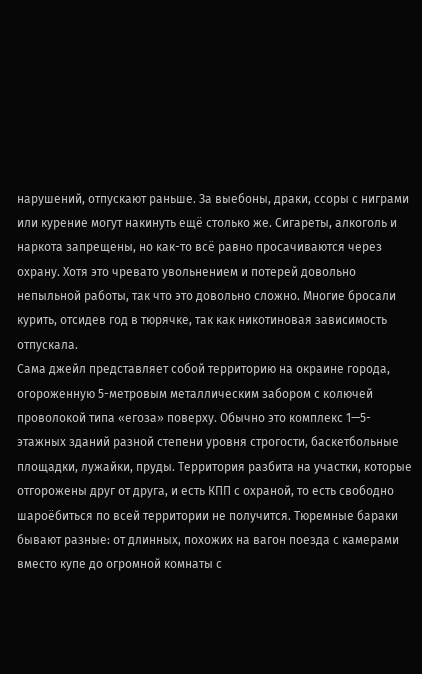нарушений, отпускают раньше. За выебоны, драки, ссоры с ниграми или курение могут накинуть ещё столько же. Сигареты, алкоголь и наркота запрещены, но как-то всё равно просачиваются через охрану. Хотя это чревато увольнением и потерей довольно непыльной работы, так что это довольно сложно. Многие бросали курить, отсидев год в тюрячке, так как никотиновая зависимость отпускала.
Сама джейл представляет собой территорию на окраине города, огороженную 5-метровым металлическим забором с колючей проволокой типа «егоза» поверху. Обычно это комплекс 1—5-этажных зданий разной степени уровня строгости, баскетбольные площадки, лужайки, пруды. Территория разбита на участки, которые отгорожены друг от друга, и есть КПП с охраной, то есть свободно шароёбиться по всей территории не получится. Тюремные бараки бывают разные: от длинных, похожих на вагон поезда с камерами вместо купе до огромной комнаты с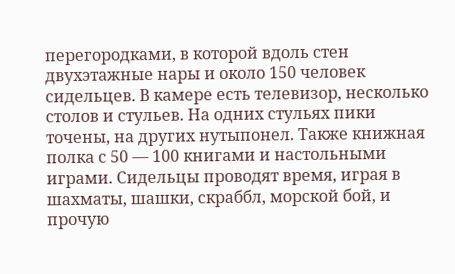перегородками, в которой вдоль стен двухэтажные нары и около 150 человек сидельцев. В камере есть телевизор, несколько столов и стульев. На одних стульях пики точены, на других нутыпонел. Также книжная полка с 50 — 100 книгами и настольными играми. Сидельцы проводят время, играя в шахматы, шашки, скраббл, морской бой, и прочую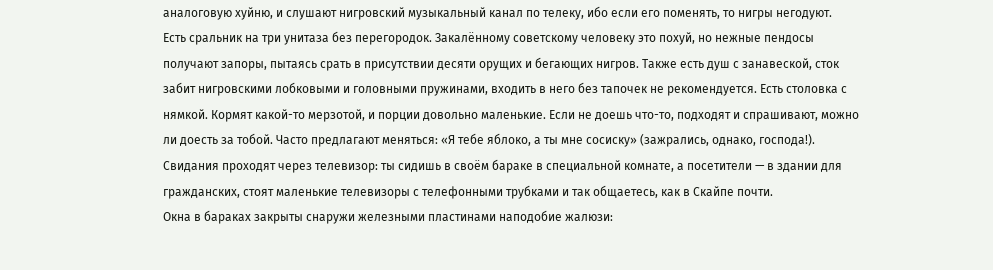аналоговую хуйню, и слушают нигровский музыкальный канал по телеку, ибо если его поменять, то нигры негодуют.
Есть сральник на три унитаза без перегородок. Закалённому советскому человеку это похуй, но нежные пендосы получают запоры, пытаясь срать в присутствии десяти орущих и бегающих нигров. Также есть душ с занавеской, сток забит нигровскими лобковыми и головными пружинами, входить в него без тапочек не рекомендуется. Есть столовка с нямкой. Кормят какой-то мерзотой, и порции довольно маленькие. Если не доешь что-то, подходят и спрашивают, можно ли доесть за тобой. Часто предлагают меняться: «Я тебе яблоко, а ты мне сосиску» (зажрались, однако, господа!). Свидания проходят через телевизор: ты сидишь в своём бараке в специальной комнате, а посетители — в здании для гражданских, стоят маленькие телевизоры с телефонными трубками и так общаетесь, как в Скайпе почти.
Окна в бараках закрыты снаружи железными пластинами наподобие жалюзи: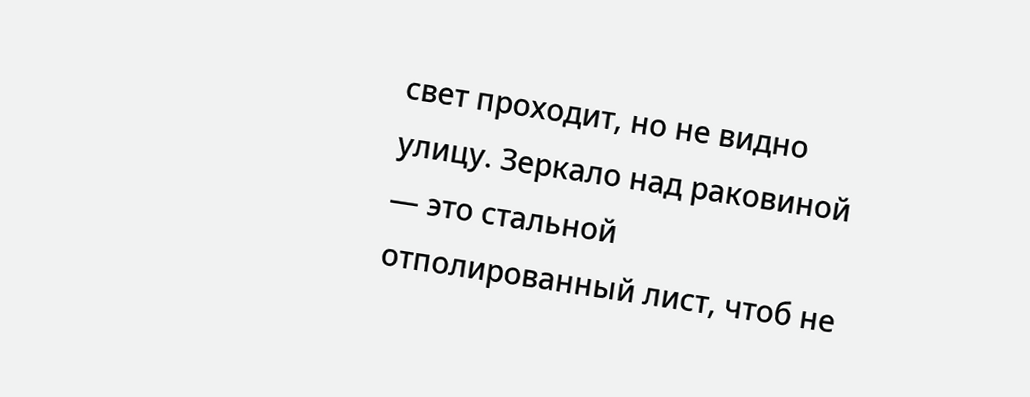свет проходит, но не видно улицу. Зеркало над раковиной — это стальной отполированный лист, чтоб не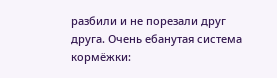разбили и не порезали друг друга. Очень ебанутая система кормёжки: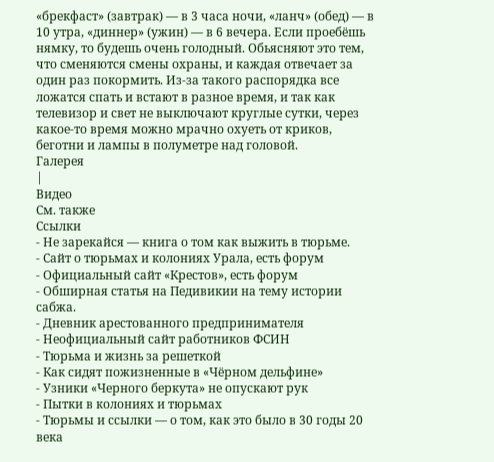«брекфаст» (завтрак) — в 3 часа ночи, «ланч» (обед) — в 10 утра, «диннер» (ужин) — в 6 вечера. Если проебёшь нямку, то будешь очень голодный. Обьясняют это тем, что сменяются смены охраны, и каждая отвечает за один раз покормить. Из-за такого распорядка все ложатся спать и встают в разное время, и так как телевизор и свет не выключают круглые сутки, через какое-то время можно мрачно охуеть от криков, беготни и лампы в полуметре над головой.
Галерея
|
Видео
См. также
Ссылки
- Не зарекайся — книга о том как выжить в тюрьме.
- Сайт о тюрьмах и колониях Урала, есть форум
- Официальный сайт «Крестов», есть форум
- Обширная статья на Педивикии на тему истории сабжа.
- Дневник арестованного предпринимателя
- Неофициальный сайт работников ФСИН
- Тюрьма и жизнь за решеткой
- Как сидят пожизненные в «Чёрном дельфине»
- Узники «Черного беркута» не опускают рук
- Пытки в колониях и тюрьмах
- Тюрьмы и ссылки — о том, как это было в 30 годы 20 века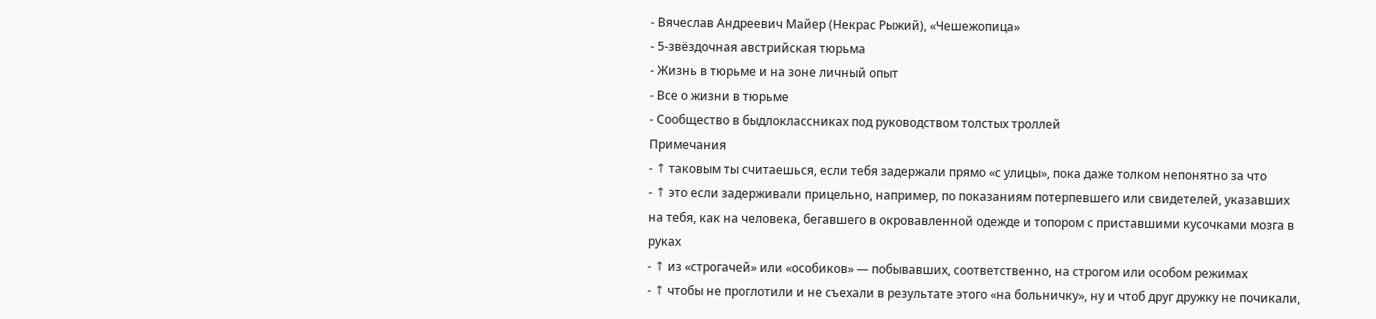- Вячеслав Андреевич Майер (Некрас Рыжий), «Чешежопица»
- 5-звёздочная австрийская тюрьма
- Жизнь в тюрьме и на зоне личный опыт
- Все о жизни в тюрьме
- Сообщество в быдлоклассниках под руководством толстых троллей
Примечания
- ↑ таковым ты считаешься, если тебя задержали прямо «с улицы», пока даже толком непонятно за что
- ↑ это если задерживали прицельно, например, по показаниям потерпевшего или свидетелей, указавших на тебя, как на человека, бегавшего в окровавленной одежде и топором с приставшими кусочками мозга в руках
- ↑ из «строгачей» или «особиков» — побывавших, соответственно, на строгом или особом режимах
- ↑ чтобы не проглотили и не съехали в результате этого «на больничку», ну и чтоб друг дружку не почикали,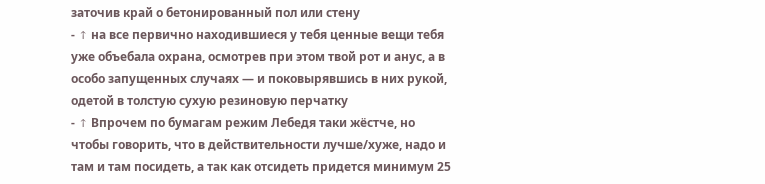заточив край о бетонированный пол или стену
- ↑ на все первично находившиеся у тебя ценные вещи тебя уже объебала охрана, осмотрев при этом твой рот и анус, а в особо запущенных случаях — и поковырявшись в них рукой, одетой в толстую сухую резиновую перчатку
- ↑ Впрочем по бумагам режим Лебедя таки жёстче, но чтобы говорить, что в действительности лучше/хуже, надо и там и там посидеть, а так как отсидеть придется минимум 25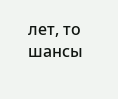лет, то шансы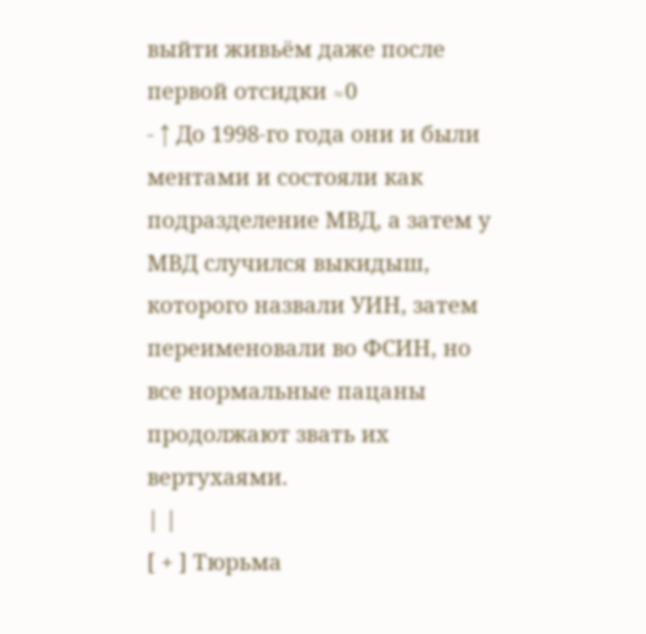выйти живьём даже после первой отсидки ≈0
- ↑ До 1998-го года они и были ментами и состояли как подразделение МВД, а затем у МВД случился выкидыш, которого назвали УИН, затем переименовали во ФСИН, но все нормальные пацаны продолжают звать их вертухаями.
| |
[ + ] Тюрьма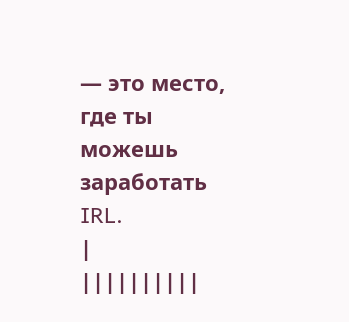— это место, где ты можешь заработать IRL.
|
||||||||||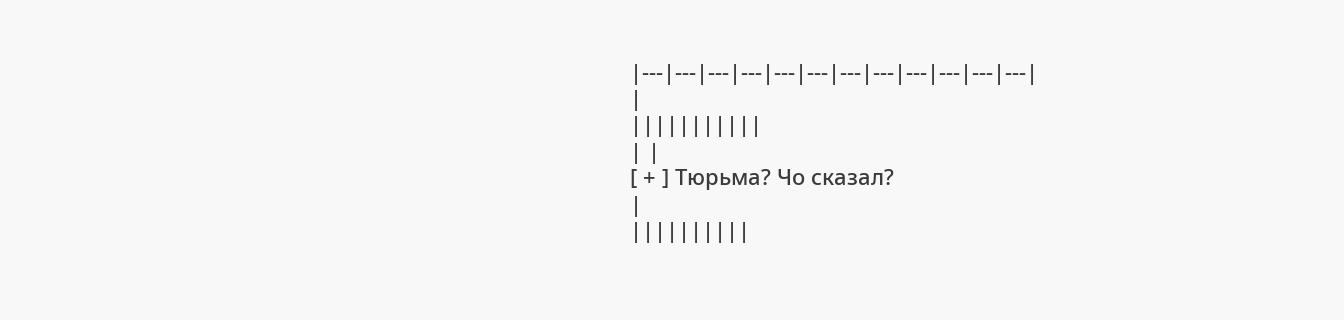|---|---|---|---|---|---|---|---|---|---|---|---|
|
|||||||||||
| |
[ + ] Тюрьма? Чо сказал?
|
||||||||||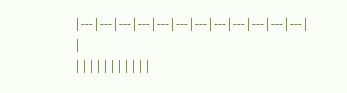|---|---|---|---|---|---|---|---|---|---|---|---|
|
|||||||||||